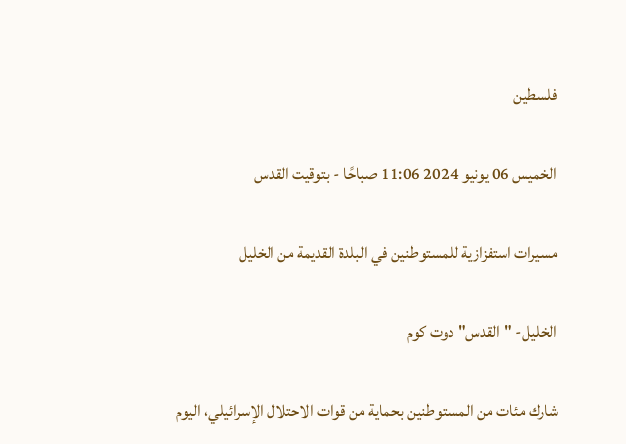فلسطين

الخميس 06 يونيو 2024 11:06 صباحًا - بتوقيت القدس

مسيرات استفزازية للمستوطنين في البلدة القديمة من الخليل

الخليل- "القدس" دوت كوم

شارك مئات من المستوطنين بحماية من قوات الاحتلال الإسرائيلي، اليوم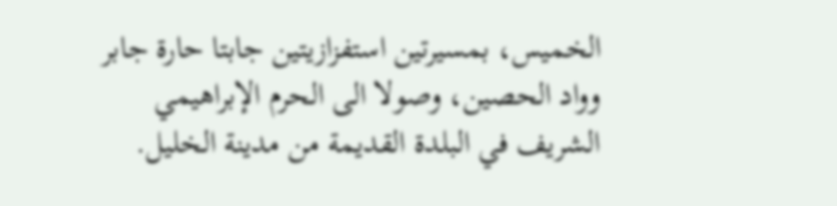الخميس، بمسيرتين استفزازيتين جابتا حارة جابر وواد الحصين، وصولا الى الحرم الإبراهيمي الشريف في البلدة القديمة من مدينة الخليل.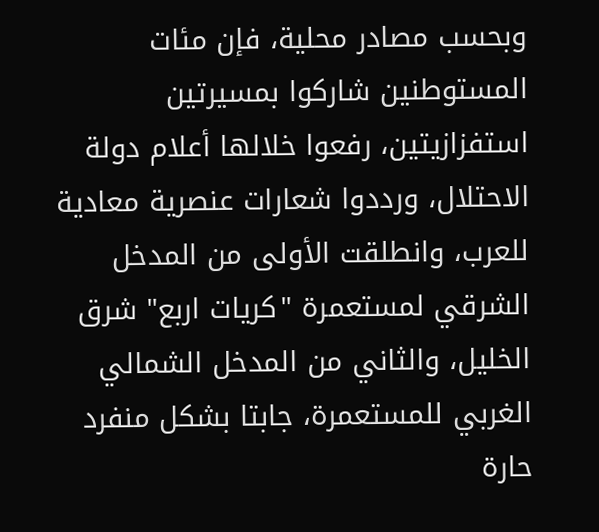وبحسب مصادر محلية، فإن مئات المستوطنين شاركوا بمسيرتين استفزازيتين، رفعوا خلالها أعلام دولة الاحتلال، ورددوا شعارات عنصرية معادية للعرب، وانطلقت الأولى من المدخل الشرقي لمستعمرة "كريات اربع" شرق الخليل، والثاني من المدخل الشمالي الغربي للمستعمرة، جابتا بشكل منفرد حارة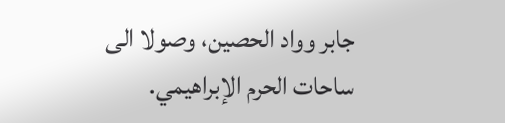جابر وواد الحصين، وصولا الى ساحات الحرم الإبراهيمي.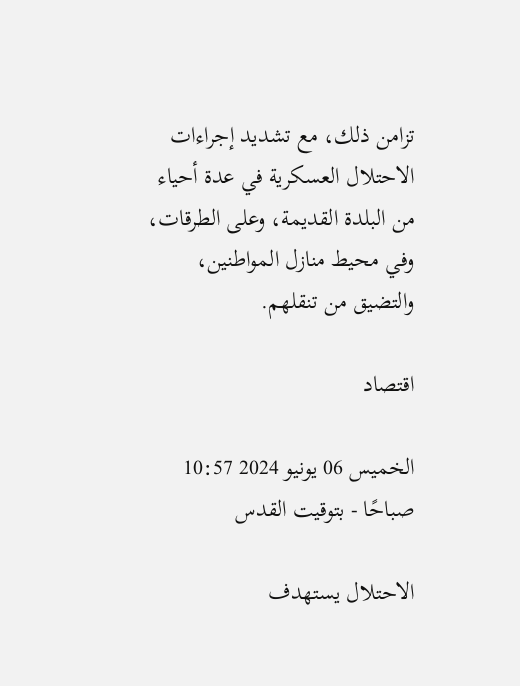تزامن ذلك، مع تشديد إجراءات الاحتلال العسكرية في عدة أحياء من البلدة القديمة، وعلى الطرقات، وفي محيط منازل المواطنين، والتضيق من تنقلهم.

اقتصاد

الخميس 06 يونيو 2024 10:57 صباحًا - بتوقيت القدس

الاحتلال يستهدف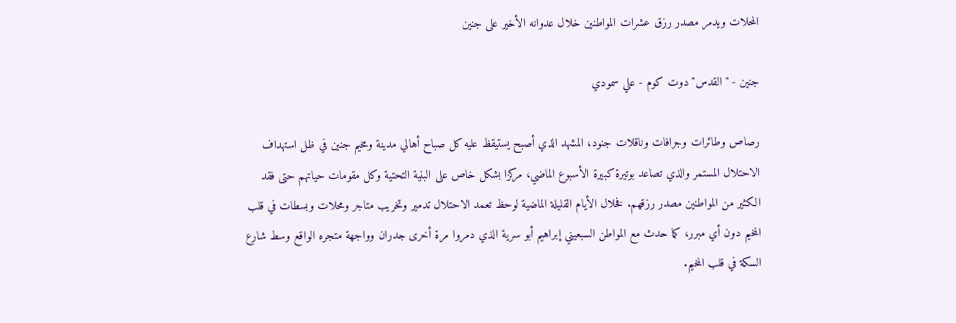المحلات ويدمر مصدر رزق عشرات المواطنين خلال عدوانه الأخير على جنين

جنين - "القدس" دوت كوم - علي سمودي

رصاص وطائرات وجرافات وناقلات جنود، المشهد الذي أصبح يستيقظ عليه كل صباح أهالي مدينة ومخيم جنين في ظل استهداف الاحتلال المستمر والذي تصاعد بوتيرة كبيرة الأسبوع الماضي، مركزا بشكل خاص على البنية التحتية وكل مقومات حياتهم حتى فقد الكثير من المواطنين مصدر رزقهم. فخلال الأيام القليلة الماضية لوحظ تعمد الاحتلال تدمير وتخريب متاجر ومحلات وبسطات في قلب المخيم دون أي مبرر، كما حدث مع المواطن السبعيني إبراهيم أبو سرية الذي دمروا مرة أخرى جدران وواجهة متجره الواقع وسط شارع السكة في قلب المخيم.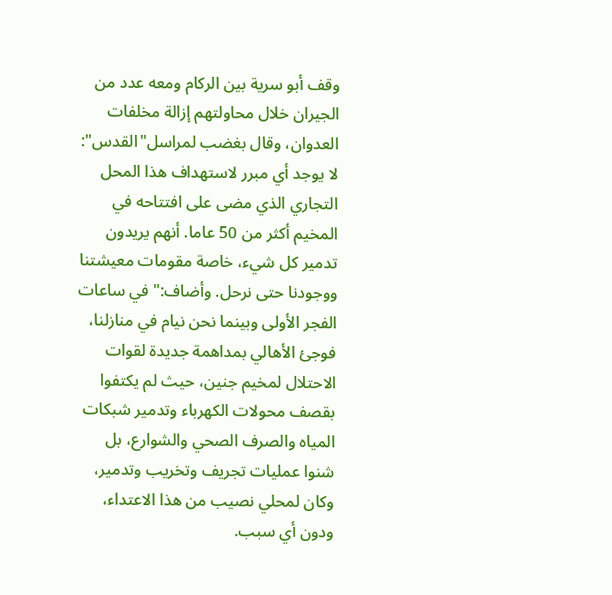وقف أبو سرية بين الركام ومعه عدد من الجيران خلال محاولتهم إزالة مخلفات العدوان، وقال بغضب لمراسل"القدس": لا يوجد أي مبرر لاستهداف هذا المحل التجاري الذي مضى على افتتاحه في المخيم أكثر من 50 عاما. أنهم يريدون تدمير كل شيء، خاصة مقومات معيشتنا ووجودنا حتى نرحل. وأضاف:" في ساعات الفجر الأولى وبينما نحن نيام في منازلنا، فوجئ الأهالي بمداهمة جديدة لقوات الاحتلال لمخيم جنين، حيث لم يكتفوا بقصف محولات الكهرباء وتدمير شبكات المياه والصرف الصحي والشوارع، بل شنوا عمليات تجريف وتخريب وتدمير، وكان لمحلي نصيب من هذا الاعتداء، ودون أي سبب.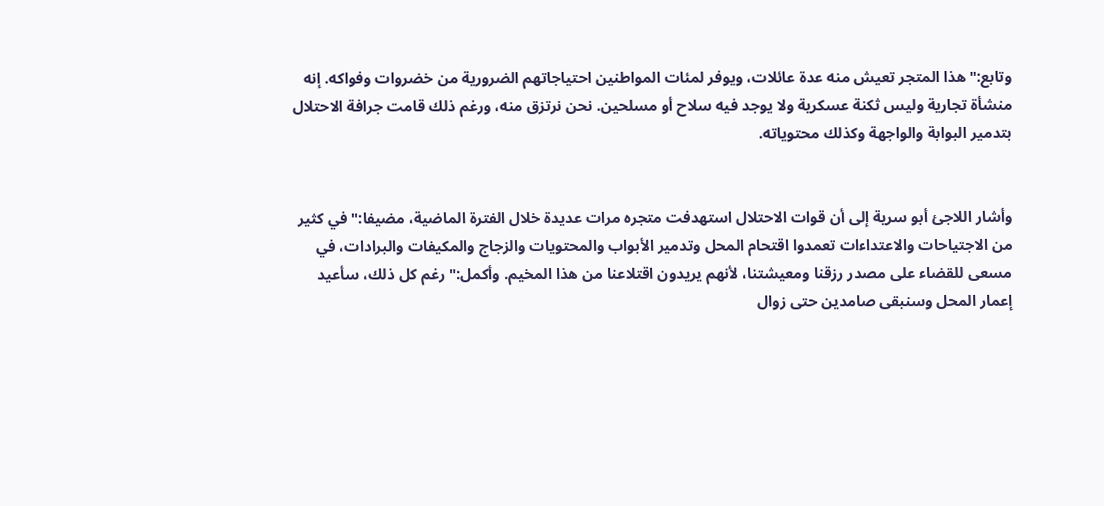وتابع:" هذا المتجر تعيش منه عدة عائلات، ويوفر لمئات المواطنين احتياجاتهم الضرورية من خضروات وفواكه. إنه منشأة تجارية وليس ثكنة عسكرية ولا يوجد فيه سلاح أو مسلحين. نحن نرتزق منه، ورغم ذلك قامت جرافة الاحتلال بتدمير البوابة والواجهة وكذلك محتوياته.


وأشار اللاجئ أبو سرية إلى أن قوات الاحتلال استهدفت متجره مرات عديدة خلال الفترة الماضية، مضيفا:" في كثير من الاجتياحات والاعتداءات تعمدوا اقتحام المحل وتدمير الأبواب والمحتويات والزجاج والمكيفات والبرادات، في مسعى للقضاء على مصدر رزقنا ومعيشتنا، لأنهم يريدون اقتلاعنا من هذا المخيم. وأكمل:" رغم كل ذلك، سأعيد إعمار المحل وسنبقى صامدين حتى زوال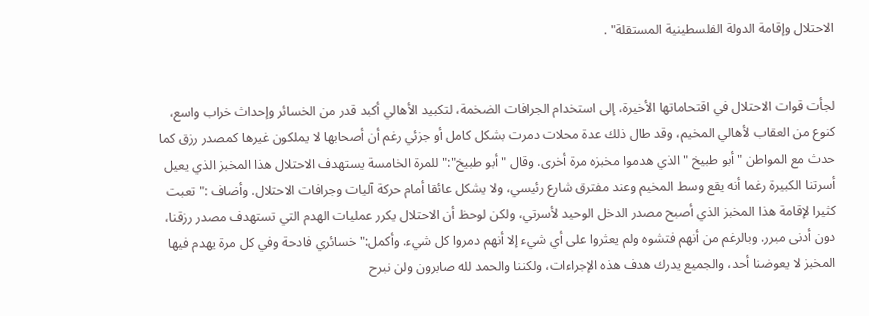الاحتلال وإقامة الدولة الفلسطينية المستقلة" .


لجأت قوات الاحتلال في اقتحاماتها الأخيرة، إلى استخدام الجرافات الضخمة، لتكبيد الأهالي أكبد قدر من الخسائر وإحداث خراب واسع، كنوع من العقاب لأهالي المخيم، وقد طال ذلك عدة محلات دمرت بشكل كامل أو جزئي رغم أن أصحابها لا يملكون غيرها كمصدر رزق كما حدث مع المواطن "أبو طبيخ " الذي هدموا مخبزه مرة أخرى. وقال "أبو طبيخ":" للمرة الخامسة يستهدف الاحتلال هذا المخبز الذي يعيل أسرتنا الكبيرة رغما أنه يقع وسط المخيم وعند مفترق شارع رئيسي، ولا يشكل عائقا أمام حركة آليات وجرافات الاحتلال. وأضاف :" تعبت كثيرا لإقامة هذا المخبز الذي أصبح مصدر الدخل الوحيد لأسرتي، ولكن لوحظ أن الاحتلال يكرر عمليات الهدم التي تستهدف مصدر رزقنا، دون أدنى مبرر. وبالرغم من أنهم فتشوه ولم يعثروا على أي شيء إلا أنهم دمروا كل شيء. وأكمل:" خسائري فادحة وفي كل مرة يهدم فيها المخبز لا يعوضنا أحد، والجميع يدرك هدف هذه الإجراءات، ولكننا والحمد لله صابرون ولن نبرح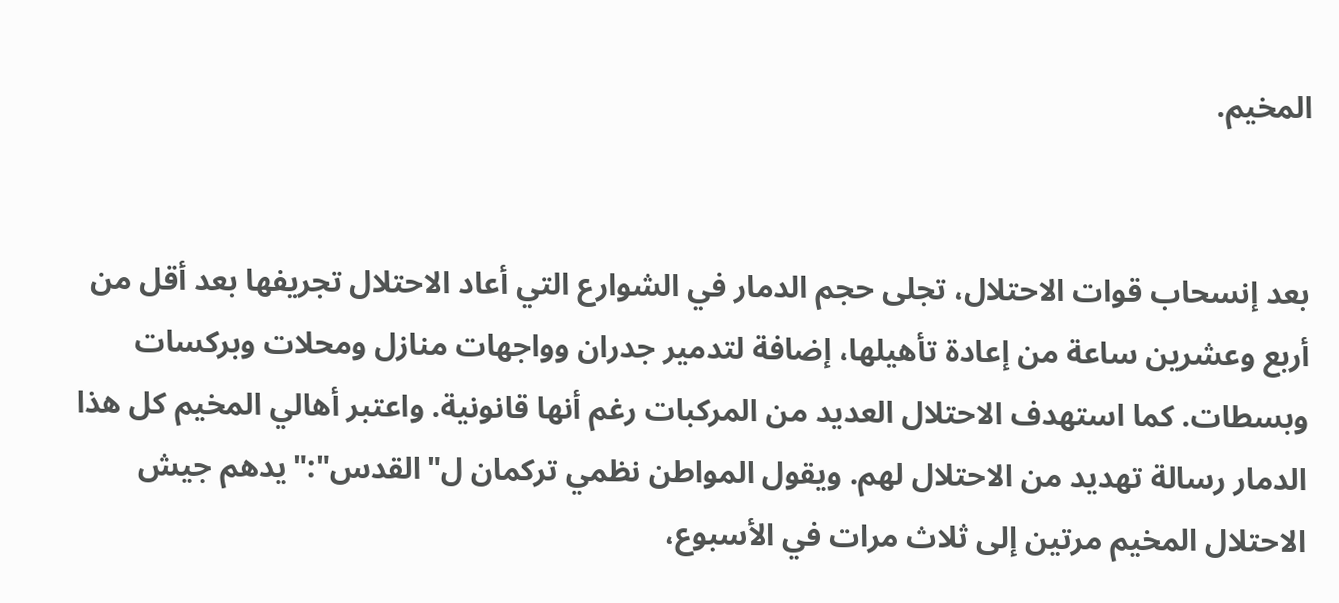المخيم.


بعد إنسحاب قوات الاحتلال، تجلى حجم الدمار في الشوارع التي أعاد الاحتلال تجريفها بعد أقل من أربع وعشرين ساعة من إعادة تأهيلها، إضافة لتدمير جدران وواجهات منازل ومحلات وبركسات وبسطات. كما استهدف الاحتلال العديد من المركبات رغم أنها قانونية. واعتبر أهالي المخيم كل هذا الدمار رسالة تهديد من الاحتلال لهم. ويقول المواطن نظمي تركمان ل"القدس":"يدهم جيش الاحتلال المخيم مرتين إلى ثلاث مرات في الأسبوع،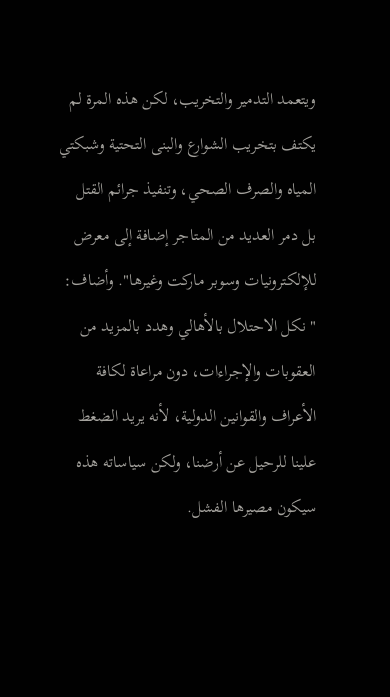ويتعمد التدمير والتخريب، لكن هذه المرة لم يكتف بتخريب الشوارع والبنى التحتية وشبكتي المياه والصرف الصحي، وتنفيذ جرائم القتل بل دمر العديد من المتاجر إضافة إلى معرض للإلكترونيات وسوبر ماركت وغيرها". وأضاف: " نكل الاحتلال بالأهالي وهدد بالمزيد من العقوبات والإجراءات، دون مراعاة لكافة الأعراف والقوانين الدولية، لأنه يريد الضغط علينا للرحيل عن أرضنا، ولكن سياساته هذه سيكون مصيرها الفشل.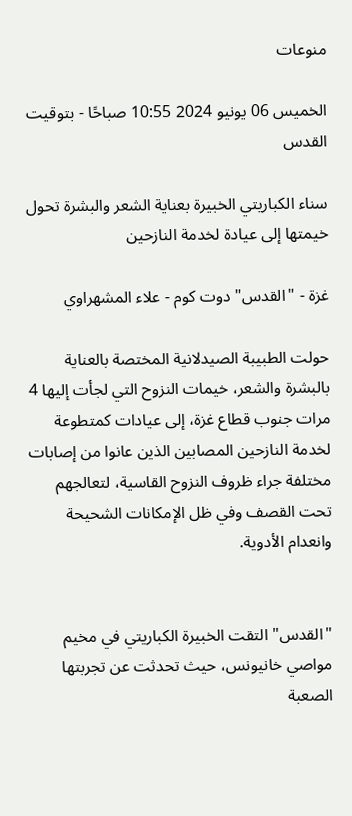منوعات

الخميس 06 يونيو 2024 10:55 صباحًا - بتوقيت القدس

سناء الكباريتي الخبيرة بعناية الشعر والبشرة تحول خيمتها إلى عيادة لخدمة النازحين

غزة - "القدس" دوت كوم - علاء المشهراوي

حولت الطبيبة الصيدلانية المختصة بالعناية بالبشرة والشعر، خيمات النزوح التي لجأت إليها 4 مرات جنوب قطاع غزة، إلى عيادات كمتطوعة لخدمة النازحين المصابين الذين عانوا من إصابات مختلفة جراء ظروف النزوح القاسية، لتعالجهم تحت القصف وفي ظل الإمكانات الشحيحة وانعدام الأدوية.


"القدس" التقت الخبيرة الكباريتي في مخيم مواصي خانيونس، حيث تحدثت عن تجربتها الصعبة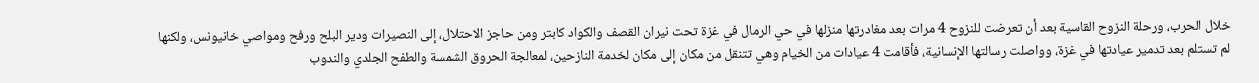خلال الحرب، ورحلة النزوح القاسية بعد أن تعرضت للنزوح 4 مرات بعد مغادرتها منزلها في حي الرمال في غزة تحت نيران القصف والكواد كابتر ومن حاجز الاحتلال، إلى النصيرات ودير البلح ورفح ومواصي خانيونس، ولكنها لم تستلم بعد تدمير عيادتها في غزة، وواصلت رسالتها الإنسانية، فأقامت 4 عيادات من الخيام وهي تتنقل من مكان إلى مكان لخدمة النازحين، لمعالجة الحروق الشمسة والطفح الجلدي والندوب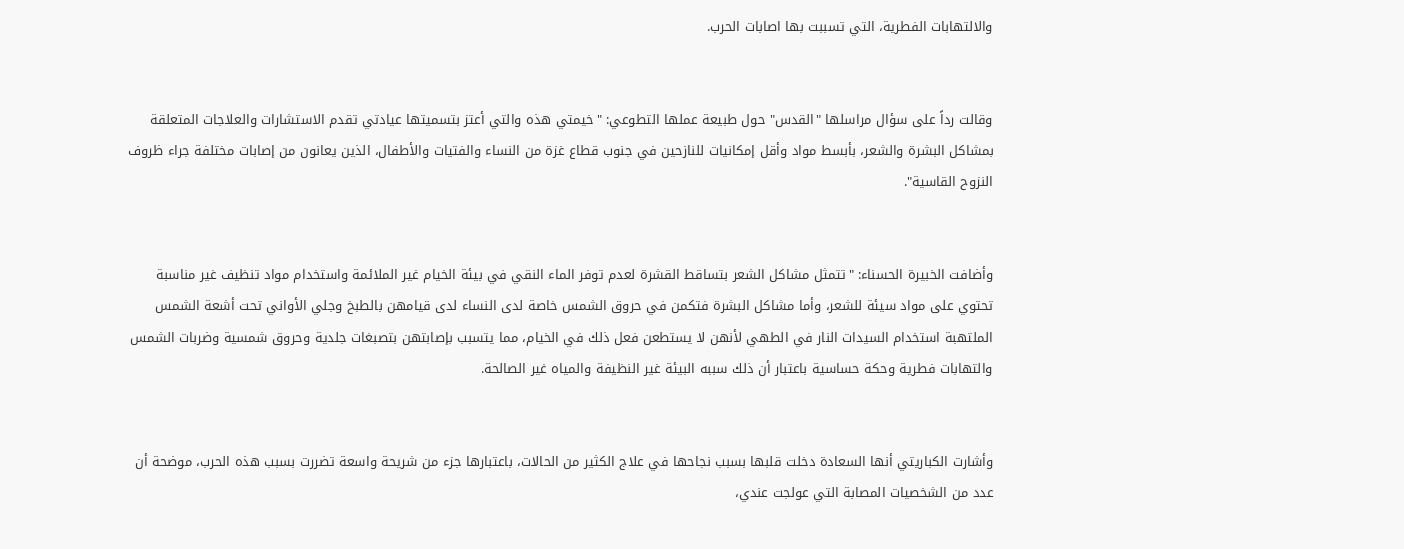والالتهابات الفطرية، التي تسببت بها اصابات الحرب.


وقالت رداً على سؤال مراسلها "القدس" حول طبيعة عملها التطوعي: "خيمتي هذه والتي أعتز بتسميتها عيادتي تقدم الاستشارات والعلاجات المتعلقة بمشاكل البشرة والشعر، بأبسط مواد وأقل إمكانيات للنازحين في جنوب قطاع غزة من النساء والفتيات والأطفال، الذين يعانون من إصابات مختلفة جراء ظروف النزوح القاسية".


وأضافت الخبيرة الحسناء: "تتمثل مشاكل الشعر بتساقط القشرة لعدم توفر الماء النقي في بيئة الخيام غير الملائمة واستخدام مواد تنظيف غير مناسبة تحتوي على مواد سيئة للشعر، وأما مشاكل البشرة فتكمن في حروق الشمس خاصة لدى النساء لدى قيامهن بالطبخ وجلي الأواني تحت أشعة الشمس الملتهبة استخدام السيدات النار في الطهي لأنهن لا يستطعن فعل ذلك في الخيام، مما يتسبب بإصابتهن بتصبغات جلدية وحروق شمسية وضربات الشمس والتهابات فطرية وحكة حساسية باعتبار أن ذلك سببه البيئة غير النظيفة والمياه غير الصالحة.


وأشارت الكباريتي أنها السعادة دخلت قلبها بسبب نجاحها في علاج الكثير من الحالات، باعتبارها جزء من شريحة واسعة تضررت بسبب هذه الحرب، موضحة أن عدد من الشخصيات المصابة التي عولجت عندي،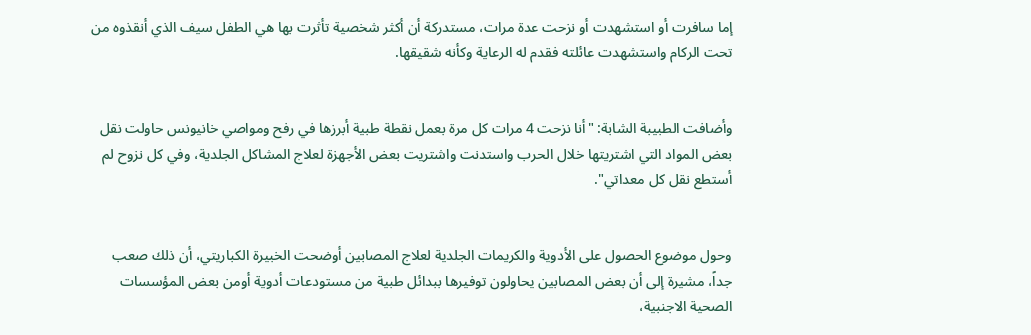إما سافرت أو استشهدت أو نزحت عدة مرات، مستدركة أن أكثر شخصية تأثرت بها هي الطفل سيف الذي أنقذوه من تحت الركام واستشهدت عائلته فقدم له الرعاية وكأنه شقيقها.


وأضافت الطبيبة الشابة: "أنا نزحت 4 مرات كل مرة بعمل نقطة طبية أبرزها في رفح ومواصي خانيونس حاولت نقل بعض المواد التي اشتريتها خلال الحرب واستدنت واشتريت بعض الأجهزة لعلاج المشاكل الجلدية، وفي كل نزوح لم أستطع نقل كل معداتي".


وحول موضوع الحصول على الأدوية والكريمات الجلدية لعلاج المصابين أوضحت الخبيرة الكباريتي، أن ذلك صعب جداً، مشيرة إلى أن بعض المصابين يحاولون توفيرها ببدائل طبية من مستودعات أدوية أومن بعض المؤسسات الصحية الاجنبية،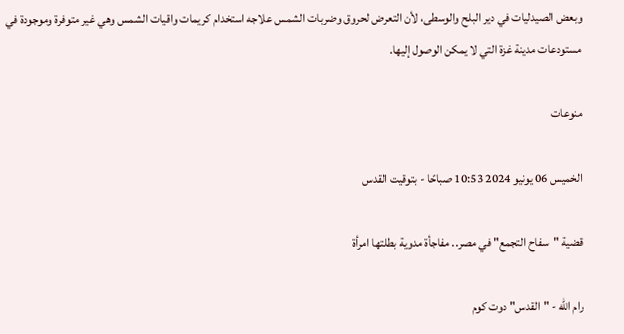وبعض الصيدليات في دير البلح والوسطى، لأن التعرض لحروق وضربات الشمس علاجه استخدام كريمات واقيات الشمس وهي غير متوفرة وموجودة في مستودعات مدينة غزة التي لا يمكن الوصول إليها.

منوعات

الخميس 06 يونيو 2024 10:53 صباحًا - بتوقيت القدس

قضية "سفاح التجمع" في مصر.. مفاجأة مدوية بطلتها امرأة

رام الله - "القدس" دوت كوم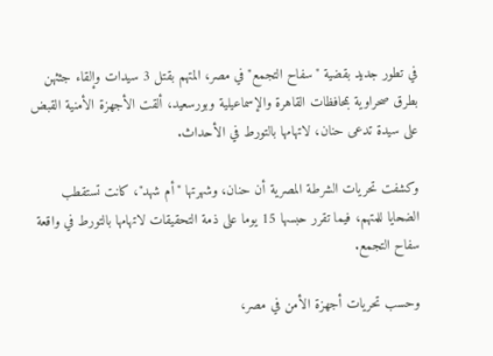في تطور جديد بقضية "سفاح التجمع" في مصر، المتهم بقتل 3 سيدات وإلقاء جثثهن بطرق صحراوية بمحافظات القاهرة والإسماعيلية وبورسعيد، ألقت الأجهزة الأمنية القبض على سيدة تدعى حنان، لاتهامها بالتورط في الأحداث.

وكشفت تحريات الشرطة المصرية أن حنان، وشهرتها "أم شهد"، كانت تستقطب الضحايا للمتهم، فيما تقرر حبسها 15 يوما على ذمة التحقيقات لاتهامها بالتورط في واقعة سفاح التجمع.

وحسب تحريات أجهزة الأمن في مصر،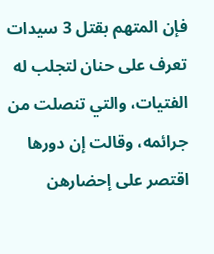فإن المتهم بقتل 3 سيدات تعرف على حنان لتجلب له الفتيات، والتي تنصلت من جرائمه، وقالت إن دورها اقتصر على إحضارهن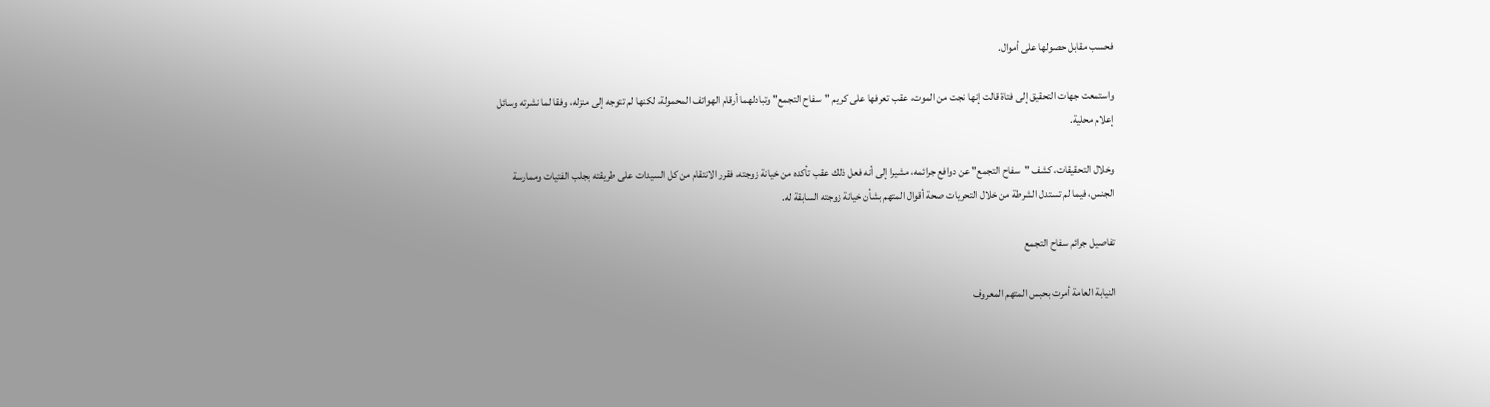فحسب مقابل حصولها على أموال.

واستمعت جهات التحقيق إلى فتاة قالت إنها نجت من الموت، عقب تعرفها على كريم "سفاح التجمع" وتبادلهما أرقام الهواتف المحمولة، لكنها لم تتوجه إلى منزله، وفقا لما نشرته وسائل إعلام محلية.

وخلال التحقيقات، كشف "سفاح التجمع" عن دوافع جرائمه، مشيرا إلى أنه فعل ذلك عقب تأكده من خيانة زوجته، فقرر الانتقام من كل السيدات على طريقته بجلب الفتيات وممارسة الجنس، فيما لم تستدل الشرطة من خلال التحريات صحة أقوال المتهم بشأن خيانة زوجته السابقة له.

تفاصيل جرائم سفاح التجمع

النيابة العامة أمرت بحبس المتهم المعروف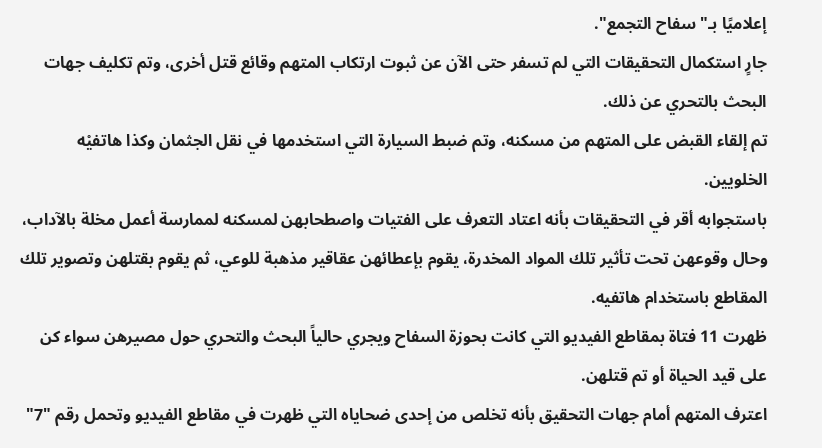إعلاميًا بـ"سفاح التجمع".
جارٍ استكمال التحقيقات التي لم تسفر حتى الآن عن ثبوت ارتكاب المتهم وقائع قتل أخرى، وتم تكليف جهات البحث بالتحري عن ذلك.
تم إلقاء القبض على المتهم من مسكنه، وتم ضبط السيارة التي استخدمها في نقل الجثمان وكذا هاتفيْه الخلويين.
باستجوابه أقر في التحقيقات بأنه اعتاد التعرف على الفتيات واصطحابهن لمسكنه لممارسة أعمل مخلة بالآداب، وحال وقوعهن تحت تأثير تلك المواد المخدرة، يقوم بإعطائهن عقاقير مذهبة للوعي، ثم يقوم بقتلهن وتصوير تلك المقاطع باستخدام هاتفيه.
ظهرت 11 فتاة بمقاطع الفيديو التي كانت بحوزة السفاح ويجري حالياً البحث والتحري حول مصيرهن سواء كن على قيد الحياة أو تم قتلهن.
اعترف المتهم أمام جهات التحقيق بأنه تخلص من إحدى ضحاياه التي ظهرت في مقاطع الفيديو وتحمل رقم "7"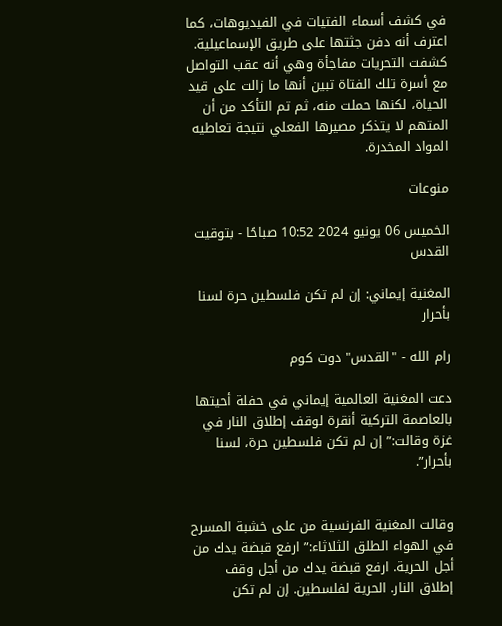في كشف أسماء الفتيات في الفيديوهات، كما اعترف أنه دفن جثتها على طريق الإسماعيلية.
كشفت التحريات مفاجأة وهي أنه عقب التواصل مع أسرة تلك الفتاة تبين أنها ما زالت على قيد الحياة، لكنها حملت منه، ثم تم التأكد من أن المتهم لا يتذكر مصيرها الفعلي نتيجة تعاطيه المواد المخدرة.

منوعات

الخميس 06 يونيو 2024 10:52 صباحًا - بتوقيت القدس

المغنية إيماني: إن لم تكن فلسطين حرة لسنا بأحرار

رام الله - "القدس" دوت كوم

دعت المغنية العالمية إيماني في حفلة أحيتها بالعاصمة التركية أنقرة لوقف إطلاق النار في غزة وقالت:” إن لم تكن فلسطين حرة، لسنا بأحرار”.


وقالت المغنية الفرنسية من على خشبة المسرح في الهواء الطلق الثلاثاء:” ارفع قبضة يدك من أجل الحرية. ارفع قبضة يدك من أجل وقف إطلاق النار. الحرية لفلسطين. إن لم تكن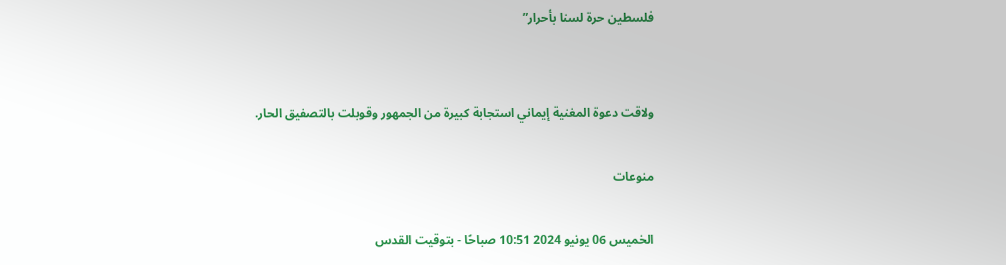فلسطين حرة لسنا بأحرار”


ولاقت دعوة المغنية إيماني استجابة كبيرة من الجمهور وقوبلت بالتصفيق الحار.

منوعات

الخميس 06 يونيو 2024 10:51 صباحًا - بتوقيت القدس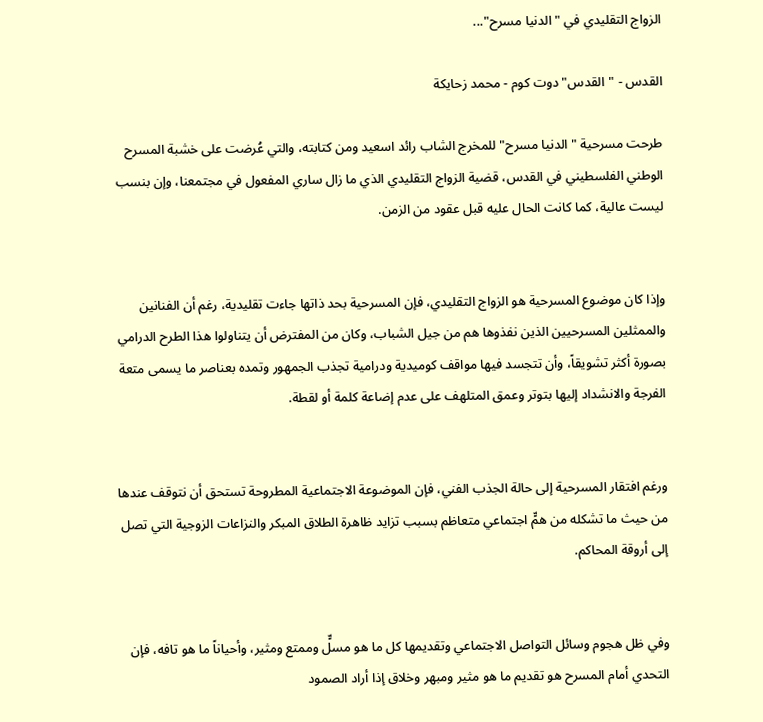الزواج التقليدي في "الدنيا مسرح"...

القدس - "القدس" دوت كوم - محمد زحايكة

طرحت مسرحية "الدنيا مسرح" للمخرج الشاب رائد اسعيد ومن كتابته، والتي عُرضت على خشبة المسرح الوطني الفلسطيني في القدس، قضية الزواج التقليدي الذي ما زال ساري المفعول في مجتمعنا، وإن بنسب ليست عالية، كما كانت الحال عليه قبل عقود من الزمن.


وإذا كان موضوع المسرحية هو الزواج التقليدي، فإن المسرحية بحد ذاتها جاءت تقليدية، رغم أن الفنانين والممثلين المسرحيين الذين نفذوها هم من جيل الشباب، وكان من المفترض أن يتناولوا هذا الطرح الدرامي بصورة أكثر تشويقاً، وأن تتجسد فيها مواقف كوميدية ودرامية تجذب الجمهور وتمده بعناصر ما يسمى متعة الفرجة والانشداد إليها بتوتر وعمق المتلهف على عدم إضاعة كلمة أو لقطة.


ورغم افتقار المسرحية إلى حالة الجذب الفني، فإن الموضوعة الاجتماعية المطروحة تستحق أن نتوقف عندها من حيث ما تشكله من همٍّ اجتماعي متعاظم بسبب تزايد ظاهرة الطلاق المبكر والنزاعات الزوجية التي تصل إلى أروقة المحاكم.


وفي ظل هجوم وسائل التواصل الاجتماعي وتقديمها كل ما هو مسلٍّ وممتع ومثير، وأحياناً ما هو تافه، فإن التحدي أمام المسرح هو تقديم ما هو مثير ومبهر وخلاق إذا أراد الصمود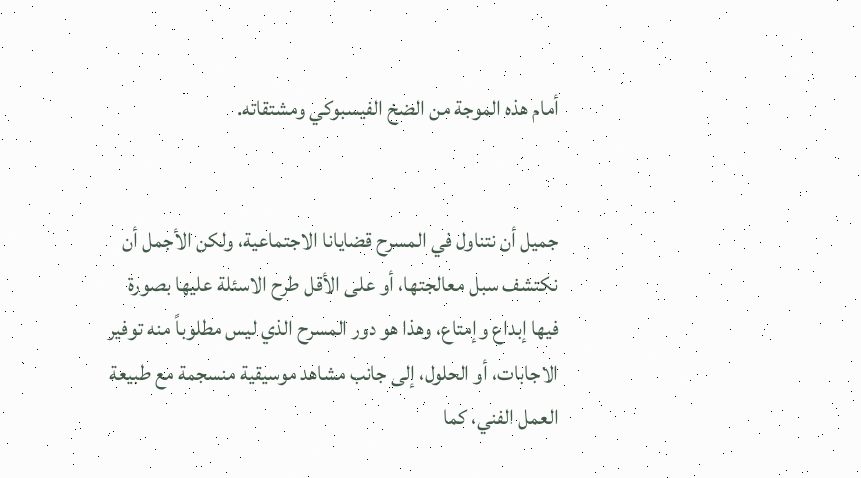أمام هذه الموجة من الضخ الفيسبوكي ومشتقاته.


جميل أن نتناول في المسرح قضايانا الاجتماعية، ولكن الأجمل أن نكتشف سبل معالجتها، أو على الأقل طرح الاسئلة عليها بصورة فيها إبداع وإمتاع، وهذا هو دور المسرح الذي ليس مطلوباً منه توفير الاجابات، أو الحلول، إلى جانب مشاهد موسيقية منسجمة مع طبيعة العمل الفني، كما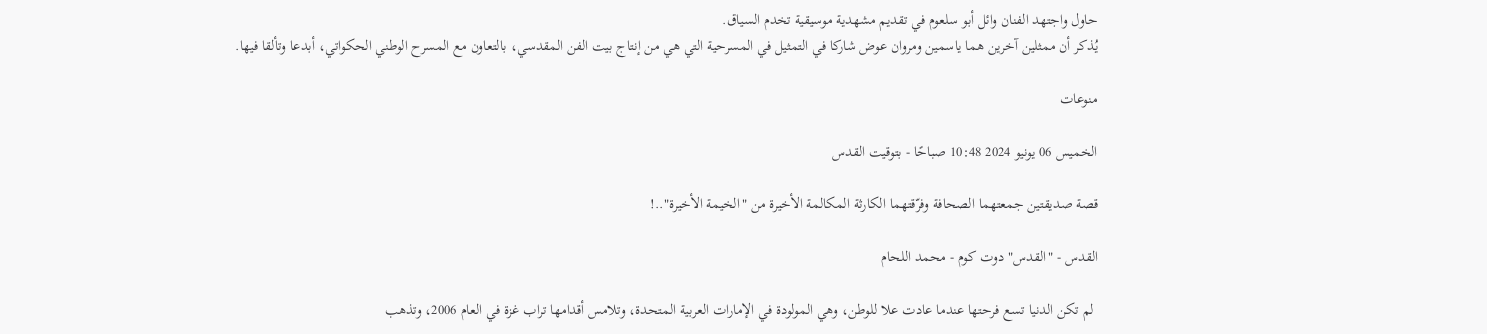حاول واجتهد الفنان وائل أبو سلعوم في تقديم مشهدية موسيقية تخدم السياق.
يُذكر أن ممثلين آخرين هما ياسمين ومروان عوض شاركا في التمثيل في المسرحية التي هي من إنتاج بيت الفن المقدسي، بالتعاون مع المسرح الوطني الحكواتي، أبدعا وتألقا فيها.

منوعات

الخميس 06 يونيو 2024 10:48 صباحًا - بتوقيت القدس

قصة صديقتين جمعتهما الصحافة وفرّقتهما الكارثة المكالمة الأخيرة من "الخيمة الأخيرة"..!

القدس - "القدس" دوت كوم - محمد اللحام

 لم تكن الدنيا تسع فرحتها عندما عادت علا للوطن، وهي المولودة في الإمارات العربية المتحدة، وتلامس أقدامها تراب غزة في العام 2006، وتذهب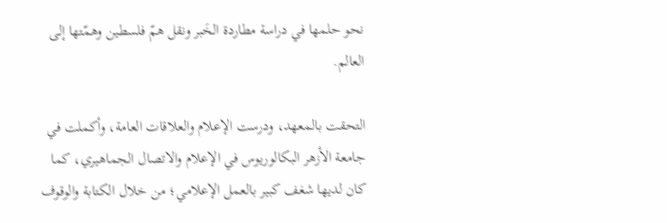نحو حلمها في دراسة مطاردة الخَبر ونقل همّ فلسطين وهمّتها إلى العالم.

التحقت بالمعهد، ودرست الإعلام والعلاقات العامة، وأكملت في جامعة الأزهر البكالوريوس في الإعلام والاتصال الجماهيري، كما كان لديها شغف كبير بالعمل الإعلامي؛ من خلال الكتابة والوقوف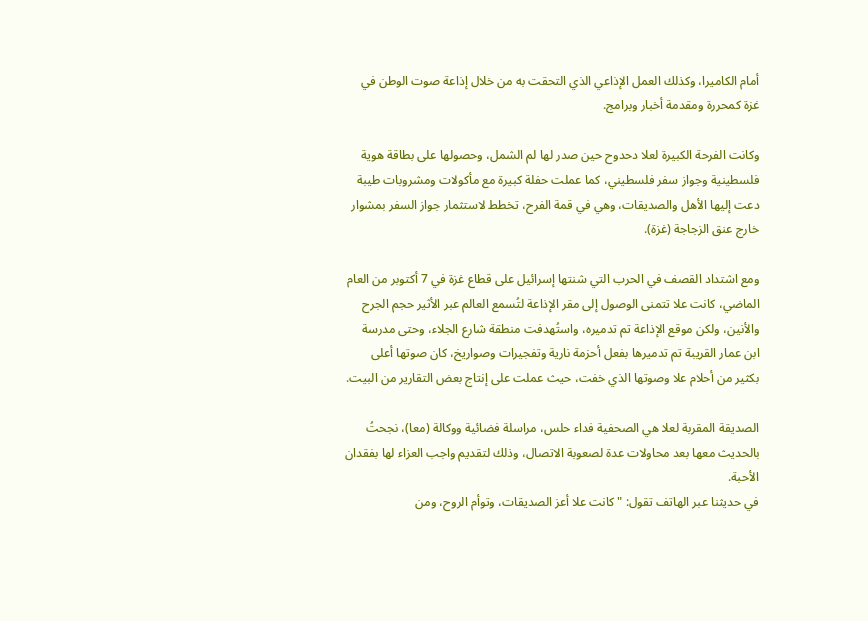أمام الكاميرا، وكذلك العمل الإذاعي الذي التحقت به من خلال إذاعة صوت الوطن في غزة كمحررة ومقدمة أخبار وبرامج.

وكانت الفرحة الكبيرة لعلا دحدوح حين صدر لها لم الشمل، وحصولها على بطاقة هوية فلسطينية وجواز سفر فلسطيني، كما عملت حفلة كبيرة مع مأكولات ومشروبات طيبة دعت إليها الأهل والصديقات، وهي في قمة الفرح، تخطط لاستثمار جواز السفر بمشوار خارج عنق الزجاجة (غزة).

ومع اشتداد القصف في الحرب التي شنتها إسرائيل على قطاع غزة في 7 أكتوبر من العام الماضي، كانت علا تتمنى الوصول إلى مقر الإذاعة لتُسمع العالم عبر الأثير حجم الجرح والأنين، ولكن موقع الإذاعة تم تدميره، واستُهدفت منطقة شارع الجلاء، وحتى مدرسة ابن عمار القريبة تم تدميرها بفعل أحزمة نارية وتفجيرات وصواريخ، كان صوتها أعلى بكثير من أحلام علا وصوتها الذي خفت، حيث عملت على إنتاج بعض التقارير من البيت.

الصديقة المقربة لعلا هي الصحفية فداء حلس، مراسلة فضائية ووكالة (معا)، نجحتُ بالحديث معها بعد محاولات عدة لصعوبة الاتصال، وذلك لتقديم واجب العزاء لها بفقدان الأحبة.
في حديثنا عبر الهاتف تقول: "كانت علا أعز الصديقات، وتوأم الروح، ومن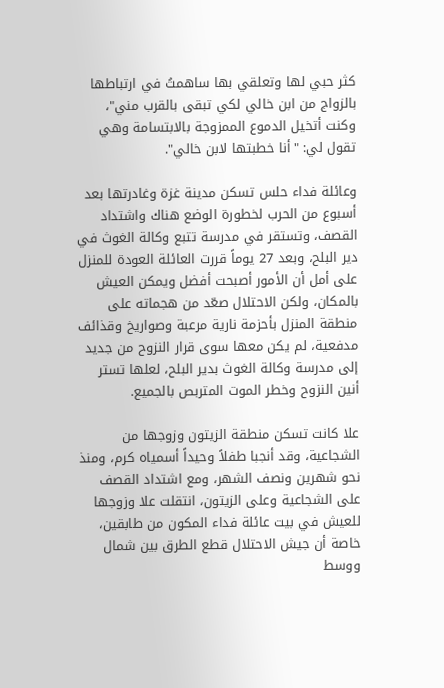كثر حبي لها وتعلقي بها ساهمتُ في ارتباطها بالزواج من ابن خالي لكي تبقى بالقرب مني"، وكنت أتخيل الدموع الممزوجة بالابتسامة وهي تقول لي: "أنا خطبتها لابن خالي".

وعائلة فداء حلس تسكن مدينة غزة وغادرتها بعد أسبوع من الحرب لخطورة الوضع هناك واشتداد القصف، وتستقر في مدرسة تتبع وكالة الغوث في دير البلح، وبعد 27 يوماً قررت العائلة العودة للمنزل على أمل أن الأمور أصبحت أفضل ويمكن العيش بالمكان، ولكن الاحتلال صعّد من هجماته على منطقة المنزل بأحزمة نارية مرعبة وصواريخ وقذائف مدفعية، لم يكن معها سوى قرار النزوح من جديد إلى مدرسة وكالة الغوث بدير البلح، لعلها تستر أنين النزوح وخطر الموت المتربص بالجميع.

علا كانت تسكن منطقة الزيتون وزوجها من الشجاعية، وقد أنجبا طفلاً وحيداً أسمياه كرم، ومنذ نحو شهرين ونصف الشهر، ومع اشتداد القصف على الشجاعية وعلى الزيتون، انتقلت علا وزوجها للعيش في بيت عائلة فداء المكون من طابقين، خاصة أن جيش الاحتلال قطع الطرق بين شمال ووسط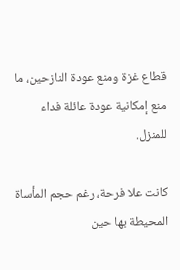قطاع غزة ومنع عودة النازحين، ما منع إمكانية عودة عائلة فداء للمنزل.

كانت علا فرحة، رغم حجم المأساة المحيطة بها حين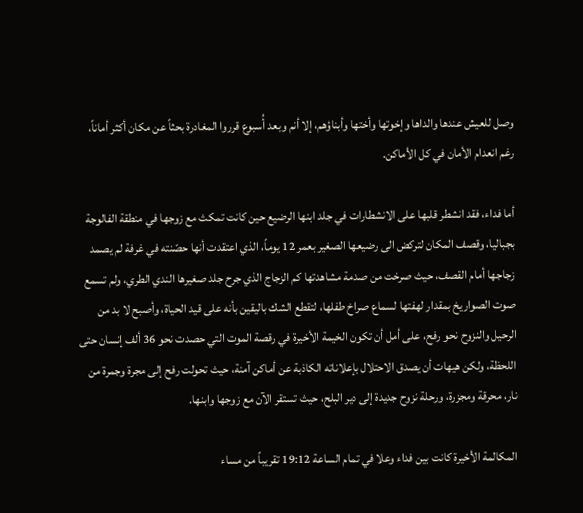وصل للعيش عندها والداها وإخوتها وأختها وأبناؤهم، إلا أنم وبعد أُسبوع قرروا المغادرة بحثاً عن مكان أكثر أماناً، رغم انعدام الأمان في كل الأماكن.

أما فداء، فقد انشطر قلبها على الانشطارات في جلد ابنها الرضيع حين كانت تمكث مع زوجها في منطقة الفالوجة بجباليا، وقصف المكان لتركض الى رضيعها الصغير بعمر 12 يوماً، الذي اعتقدت أنها حصّنته في غرفة لم يصمد زجاجها أمام القصف، حيث صرخت من صدمة مشاهدتها كم الزجاج الذي جرح جلد صغيرها الندي الطري، ولم تسمع صوت الصواريخ بمقدار لهفتها لسماع صراخ طفلها، لتقطع الشك باليقين بأنه على قيد الحياة، وأصبح لا بد من الرحيل والنزوح نحو رفح، على أمل أن تكون الخيمة الأخيرة في رقصة الموت التي حصدت نحو 36 ألف إنسان حتى اللحظة، ولكن هيهات أن يصدق الاحتلال بإعلاناته الكاذبة عن أماكن آمنة، حيث تحولت رفح إلى مجرة وجمرة من نار، محرقة ومجزرة، ورحلة نزوح جديدة إلى دير البلح، حيث تستقر الآن مع زوجها وابنها.

المكالمة الأخيرة كانت بين فداء وعلا في تمام الساعة 19:12 تقريباً من مساء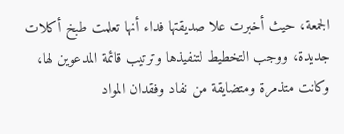الجمعة، حيث أخبرت علا صديقتها فداء أنها تعلمت طبخ أكلات جديدة، ووجب التخطيط لتنفيذها وترتيب قائمة المدعوين لها، وكانت متذمرة ومتضايقة من نفاد وفقدان المواد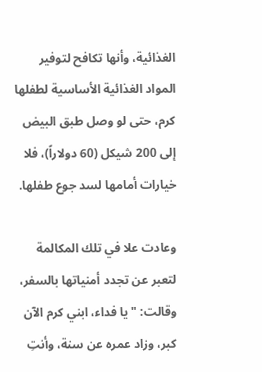الغذائية، وأنها تكافح لتوفير المواد الغذائية الأساسية لطفلها كرم، حتى لو وصل طبق البيض إلى 200 شيكل (60 دولاراً)، فلا خيارات أمامها لسد جوع طفلها.

وعادت علا في تلك المكالمة لتعبر عن تجدد أمنياتها بالسفر، وقالت: "يا فداء، ابني كرم الآن كبر، وزاد عمره عن سنة، وأنتِ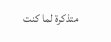متذكرة لما كنت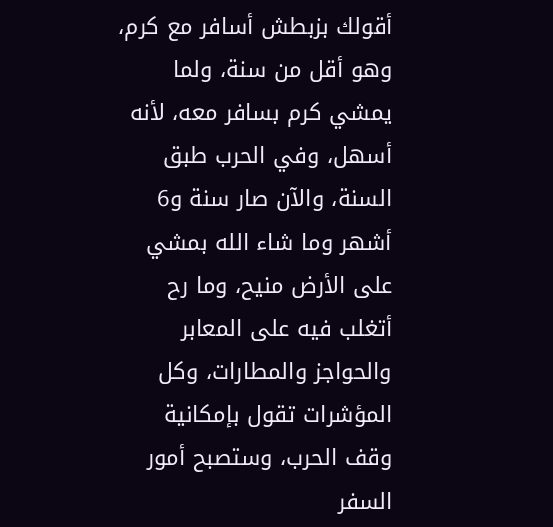أقولك بزبطش أسافر مع كرم، وهو أقل من سنة، ولما يمشي كرم بسافر معه، لأنه أسهل، وفي الحرب طبق السنة، والآن صار سنة و6 أشهر وما شاء الله بمشي على الأرض منيح، وما رح أتغلب فيه على المعابر والحواجز والمطارات، وكل المؤشرات تقول بإمكانية وقف الحرب، وستصبح أمور السفر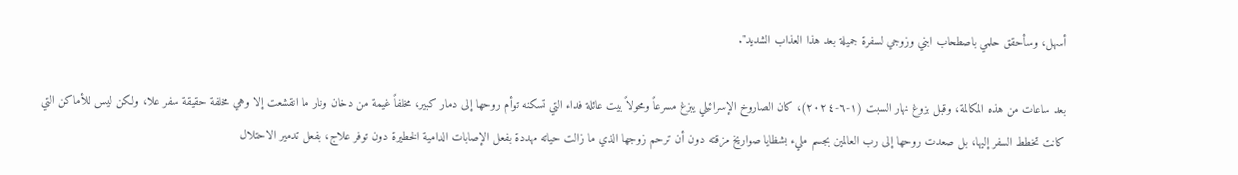أسهل، وسأحقق حلمي باصطحاب ابني وزوجي لسفرة جميلة بعد هذا العذاب الشديد".

بعد ساعات من هذه المكالمة، وقبل بزوغ نهار السبت (١-٦-٢٠٢٤)، كان الصاروخ الإسرائيلي يبزغ مسرعاً ومحولاً بيت عائلة فداء التي تسكنه توأم روحها إلى دمار كبير، مخلفاً غيمة من دخان ونار ما انقشعت إلا وهي مخلفة حقيقة سفر علا، ولكن ليس للأماكن التي كانت تخطط السفر إليها، بل صعدت روحها إلى رب العالمين بجسم مليء بشظايا صواريخ مزقته دون أن ترحم زوجها الذي ما زالت حياته مهددة بفعل الإصابات الدامية الخطيرة دون توفر علاج، بفعل تدمير الاحتلال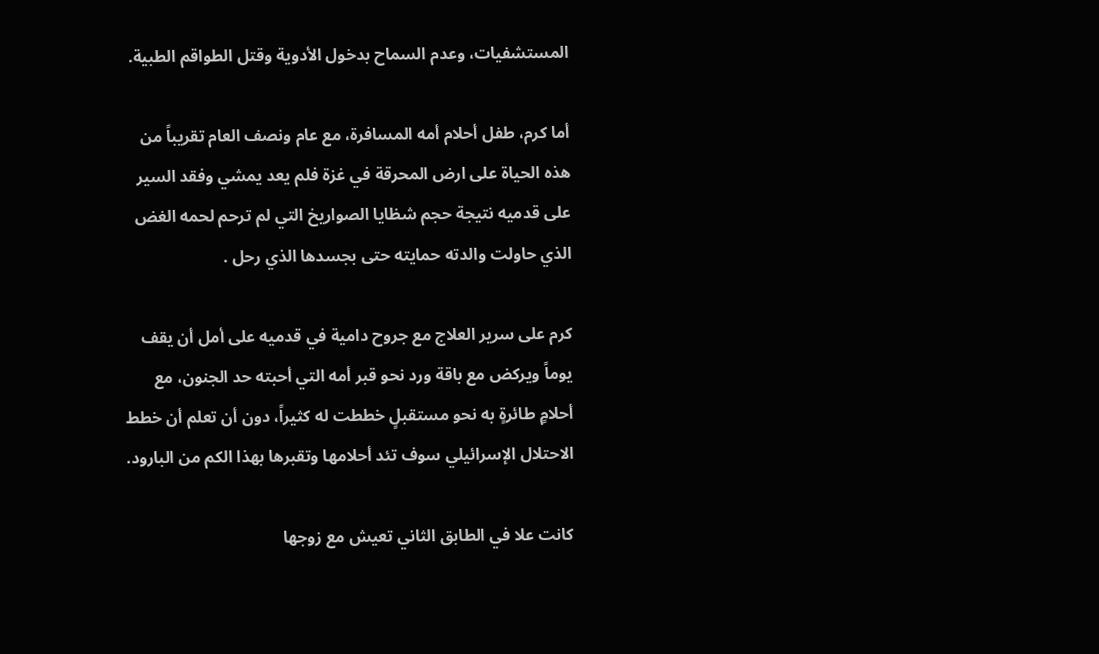المستشفيات، وعدم السماح بدخول الأدوية وقتل الطواقم الطبية.

أما كرم، طفل أحلام أمه المسافرة، مع عام ونصف العام تقريباً من هذه الحياة على ارض المحرقة في غزة فلم يعد يمشي وفقد السير على قدميه نتيجة حجم شظايا الصواريخ التي لم ترحم لحمه الغض الذي حاولت والدته حمايته حتى بجسدها الذي رحل .

كرم على سرير العلاج مع جروح دامية في قدميه على أمل أن يقف يوماً ويركض مع باقة ورد نحو قبر أمه التي أحبته حد الجنون، مع أحلامٍ طائرةٍ به نحو مستقبلٍ خططت له كثيراً، دون أن تعلم أن خطط الاحتلال الإسرائيلي سوف تئد أحلامها وتقبرها بهذا الكم من البارود.

كانت علا في الطابق الثاني تعيش مع زوجها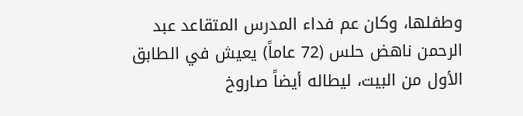وطفلها، وكان عم فداء المدرس المتقاعد عبد الرحمن ناهض حلس (72 عاماً) يعيش في الطابق الأول من البيت، ليطاله أيضاً صاروخ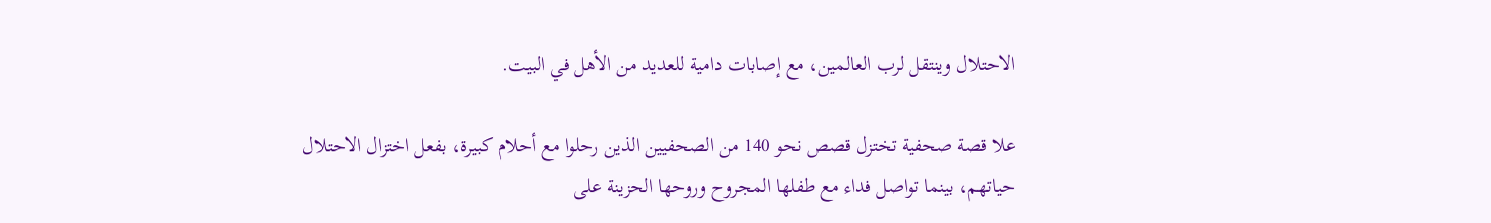الاحتلال وينتقل لرب العالمين، مع إصابات دامية للعديد من الأهل في البيت.

علا قصة صحفية تختزل قصص نحو 140 من الصحفيين الذين رحلوا مع أحلام كبيرة، بفعل اختزال الاحتلال حياتهم، بينما تواصل فداء مع طفلها المجروح وروحها الحزينة على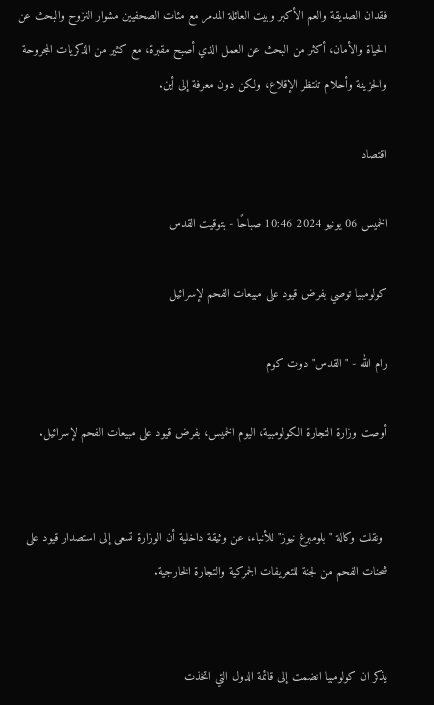فقدان الصديقة والعم الأكبر وبيت العائلة المدمر مع مئات الصحفيين مشوار النزوح والبحث عن الحياة والأمان، أكثر من البحث عن العمل الذي أصبح مقبرة، مع كثير من الذكريات المجروحة والحزينة وأحلام تنتظر الإقلاع، ولكن دون معرفة إلى أين.

اقتصاد

الخميس 06 يونيو 2024 10:46 صباحًا - بتوقيت القدس

كولومبيا توصي بفرض قيود على مبيعات الفحم لإسرائيل

رام الله - "القدس" دوت كوم

أوصت وزارة التجارة الكولومبية، اليوم الخميس، بفرض قيود على مبيعات الفحم لإسرائيل.


 ونقلت وكالة "بلومبرغ نيوز" للأنباء، عن وثيقة داخلية أن الوزارة تسعى إلى استصدار قيود على شحنات الفحم من لجنة للتعريفات الجمركية والتجارة الخارجية.


يذكر ان كولومبيا انضمت إلى قائمة الدول التي اتخذت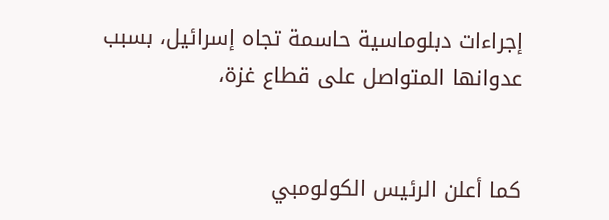إجراءات دبلوماسية حاسمة تجاه إسرائيل، بسبب عدوانها المتواصل على قطاع غزة،


كما أعلن الرئيس الكولومبي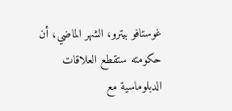غوستافو بيترو، الشهر الماضي، أن حكومته ستقطع العلاقات الدبلوماسية مع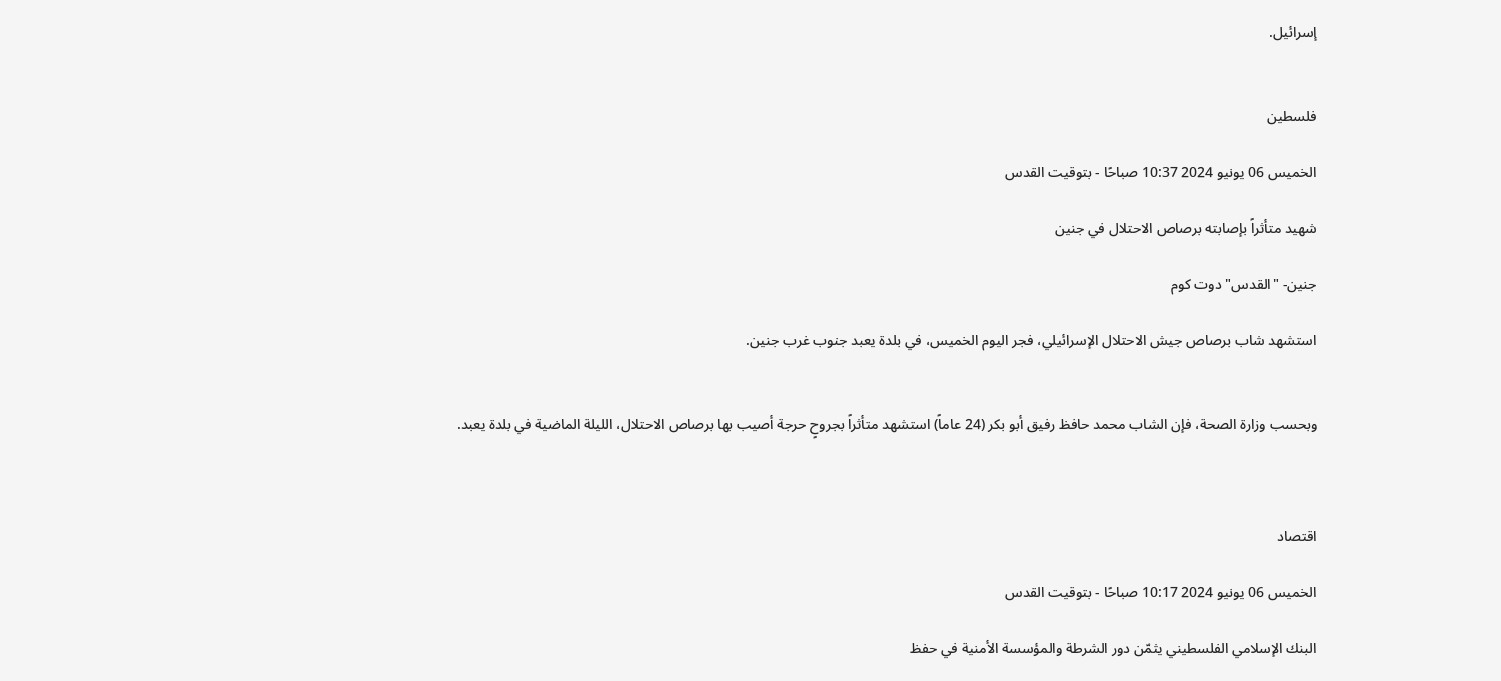إسرائيل.


فلسطين

الخميس 06 يونيو 2024 10:37 صباحًا - بتوقيت القدس

شهيد متأثراً بإصابته برصاص الاحتلال في جنين

جنين- "القدس" دوت كوم

استشهد شاب برصاص جيش الاحتلال الإسرائيلي، فجر اليوم الخميس، في بلدة يعبد جنوب غرب جنين.


وبحسب وزارة الصحة، فإن الشاب محمد حافظ رفيق أبو بكر (24 عاماً) استشهد متأثراً بجروحٍ حرجة أصيب بها برصاص الاحتلال، الليلة الماضية في بلدة يعبد.



اقتصاد

الخميس 06 يونيو 2024 10:17 صباحًا - بتوقيت القدس

البنك الإسلامي الفلسطيني يثمّن دور الشرطة والمؤسسة الأمنية في حفظ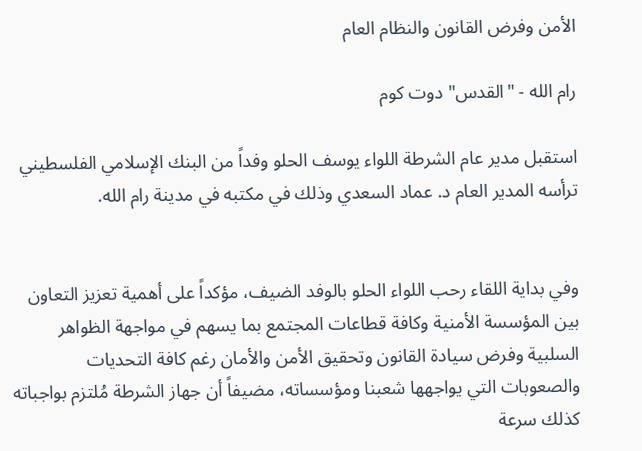الأمن وفرض القانون والنظام العام

رام الله - "القدس" دوت كوم

استقبل مدير عام الشرطة اللواء يوسف الحلو وفداً من البنك الإسلامي الفلسطيني ترأسه المدير العام د. عماد السعدي وذلك في مكتبه في مدينة رام الله.


وفي بداية اللقاء رحب اللواء الحلو بالوفد الضيف، مؤكداً على أهمية تعزيز التعاون بين المؤسسة الأمنية وكافة قطاعات المجتمع بما يسهم في مواجهة الظواهر السلبية وفرض سيادة القانون وتحقيق الأمن والأمان رغم كافة التحديات والصعوبات التي يواجهها شعبنا ومؤسساته، مضيفاً أن جهاز الشرطة مُلتزم بواجباته كذلك سرعة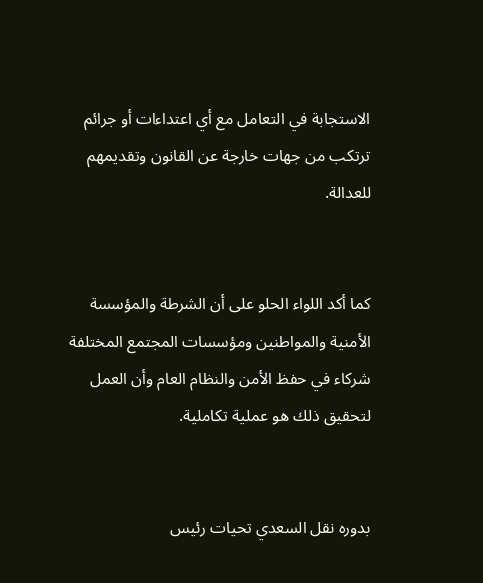الاستجابة في التعامل مع أي اعتداءات أو جرائم ترتكب من جهات خارجة عن القانون وتقديمهم للعدالة.


كما أكد اللواء الحلو على أن الشرطة والمؤسسة الأمنية والمواطنين ومؤسسات المجتمع المختلفة شركاء في حفظ الأمن والنظام العام وأن العمل لتحقيق ذلك هو عملية تكاملية.


بدوره نقل السعدي تحيات رئيس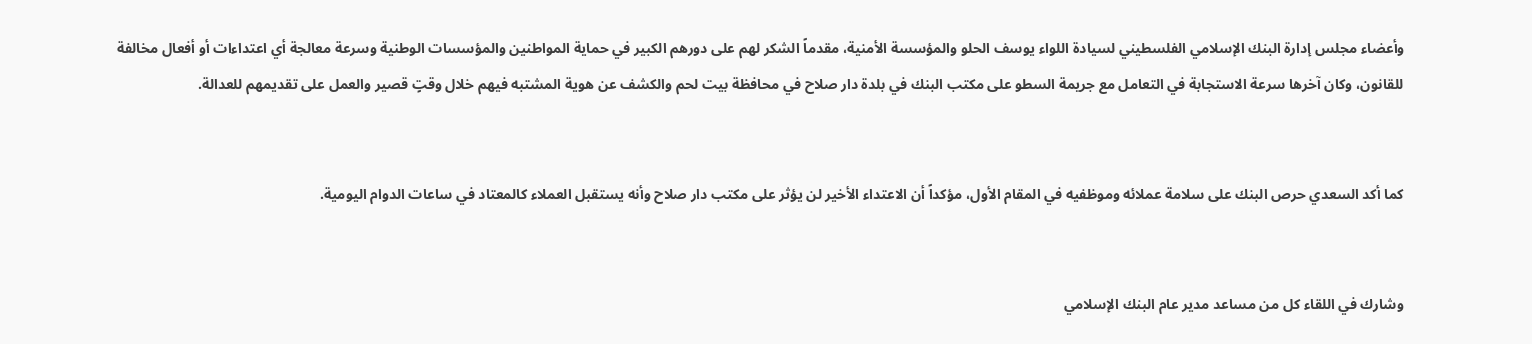وأعضاء مجلس إدارة البنك الإسلامي الفلسطيني لسيادة اللواء يوسف الحلو والمؤسسة الأمنية، مقدماً الشكر لهم على دورهم الكبير في حماية المواطنين والمؤسسات الوطنية وسرعة معالجة أي اعتداءات أو أفعال مخالفة للقانون، وكان آخرها سرعة الاستجابة في التعامل مع جريمة السطو على مكتب البنك في بلدة دار صلاح في محافظة بيت لحم والكشف عن هوية المشتبه فيهم خلال وقتٍ قصير والعمل على تقديمهم للعدالة.


كما أكد السعدي حرص البنك على سلامة عملائه وموظفيه في المقام الأول، مؤكداً أن الاعتداء الأخير لن يؤثر على مكتب دار صلاح وأنه يستقبل العملاء كالمعتاد في ساعات الدوام اليومية.


وشارك في اللقاء كل من مساعد مدير عام البنك الإسلامي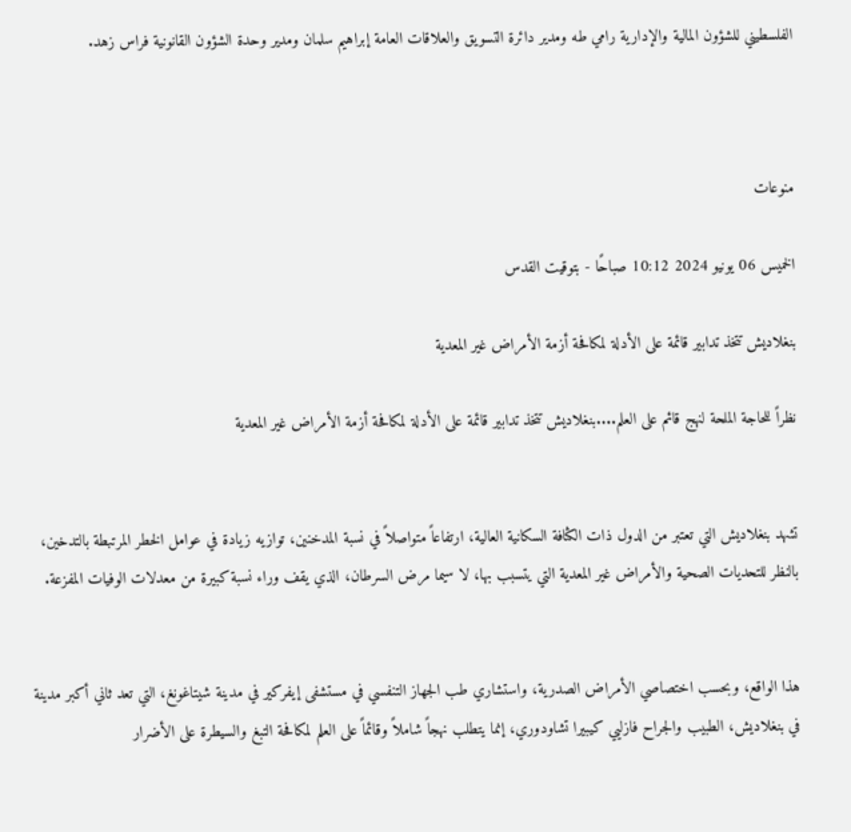الفلسطيني للشؤون المالية والإدارية رامي طه ومدير دائرة التسويق والعلاقات العامة إبراهيم سلمان ومدير وحدة الشؤون القانونية فراس زهد.



منوعات

الخميس 06 يونيو 2024 10:12 صباحًا - بتوقيت القدس

بنغلاديش تتخذ تدابير قائمة على الأدلة لمكافحة أزمة الأمراض غير المعدية

نظراً للحاجة الملحة لنهج قائم على العلم....بنغلاديش تتخذ تدابير قائمة على الأدلة لمكافحة أزمة الأمراض غير المعدية


تشهد بنغلاديش التي تعتبر من الدول ذات الكثافة السكانية العالية، ارتفاعاً متواصلاً في نسبة المدخنين، توازيه زيادة في عوامل الخطر المرتبطة بالتدخين، بالنظر للتحديات الصحية والأمراض غير المعدية التي يتسبب بها، لا سيما مرض السرطان، الذي يقف وراء نسبة كبيرة من معدلات الوفيات المفزعة.


هذا الواقع، وبحسب اختصاصي الأمراض الصدرية، واستشاري طب الجهاز التنفسي في مستشفى إيفركير في مدينة شيتاغونغ، التي تعد ثاني أكبر مدينة في بنغلاديش، الطبيب والجراح فازليي كيبيرا تشاودوري، إنما يتطلب نهجاً شاملاً وقائماً على العلم لمكافحة التبغ والسيطرة على الأضرار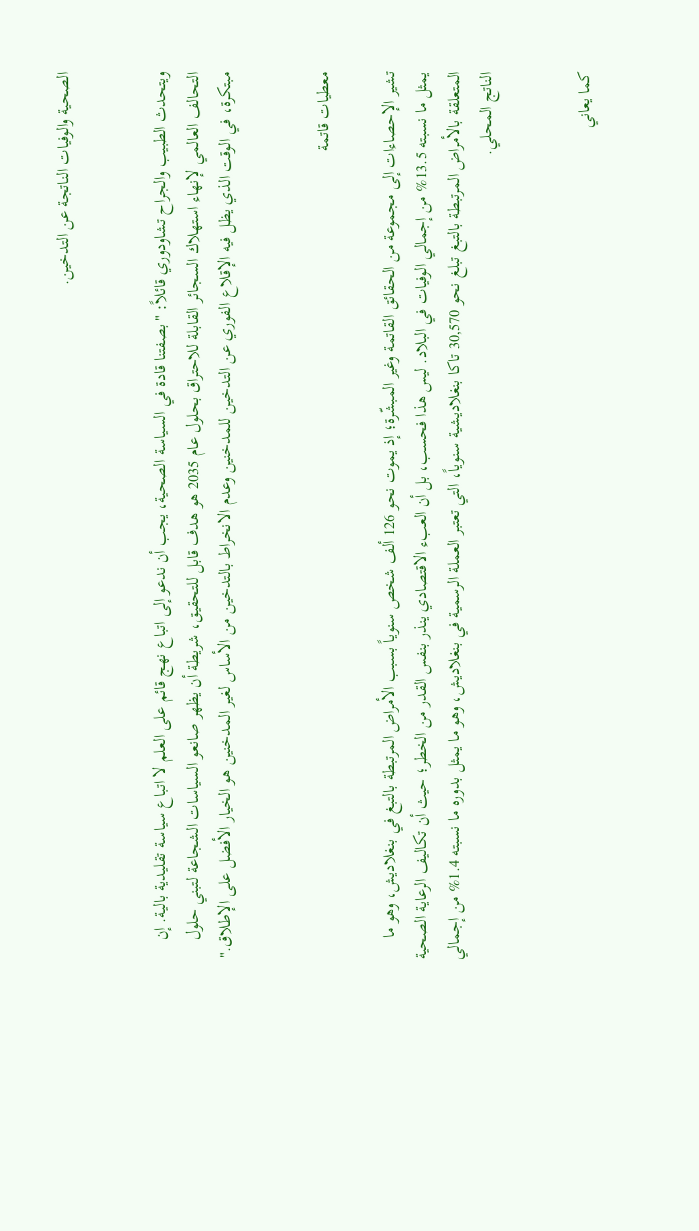الصحية والوفيات الناتجة عن التدخين.


ويتحدث الطبيب والجراح تشاودوري قائلاً: "بصفتنا قادة في السياسة الصحية، يجب أن ندعو إلى اتباع نهج قائم على العلم لا اتباع سياسة تقليدية بالية. إن التحالف العالمي لإنهاء استهلاك السجائر القابلة للاحتراق بحلول عام 2035 هو هدف قابل للتحقيق، شريطة أن يظهر صانعو السياسات الشجاعة لتبني حلول مبتكرة، في الوقت الذي يظل فيه الإقلاع الفوري عن التدخين للمدخنين وعدم الانخراط بالتدخين من الأساس لغير المدخنين هو الخيار الأفضل على الإطلاق."


معطيات قاتمة

تشير الإحصاءات إلى مجموعة من الحقائق القاتمة وغير المبشّرة؛ إذ يموت نحو 126 ألف شخص سنوياً بسبب الأمراض المرتبطة بالتبغ في بنغلاديش، وهو ما يمثل ما نسبته 13.5% من إجمالي الوفيات في البلاد. ليس هذا فحسب، بل أن العبء الاقتصادي ينذر بنفس القدر من الخطر؛ حيث أن تكاليف الرعاية الصحية المتعلقة بالأمراض المرتبطة بالتبغ تبلغ نحو 30,570 تاكا بنغلاديشية سنوياً، التي تعتبر العملة الرسمية في بنغلاديش، وهو ما يمثل بدوره ما نسبته 1.4% من إجمالي الناتج المحلي.


كما يعاني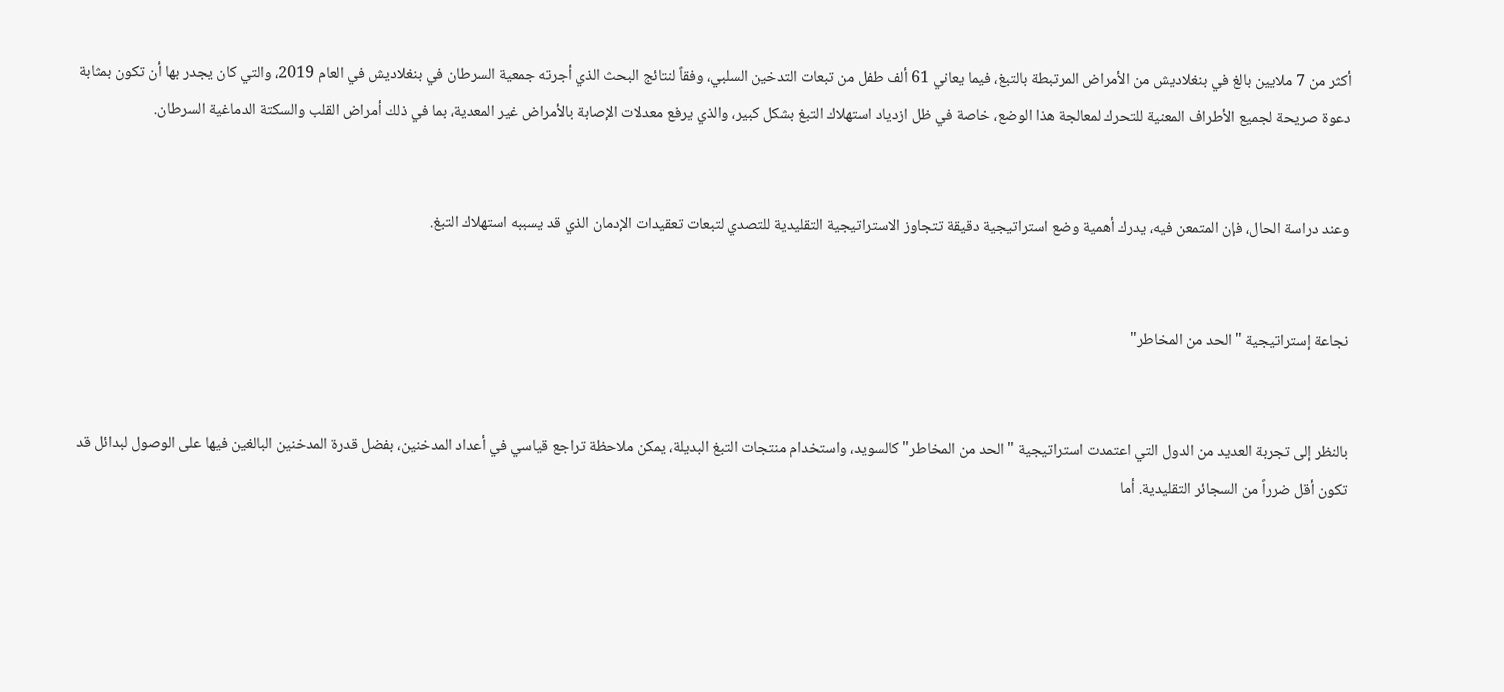أكثر من 7 ملايين بالغ في بنغلاديش من الأمراض المرتبطة بالتبغ، فيما يعاني 61 ألف طفل من تبعات التدخين السلبي، وفقاً لنتائج البحث الذي أجرته جمعية السرطان في بنغلاديش في العام 2019، والتي كان يجدر بها أن تكون بمثابة دعوة صريحة لجميع الأطراف المعنية للتحرك لمعالجة هذا الوضع، خاصة في ظل ازدياد استهلاك التبغ بشكل كبير، والذي يرفع معدلات الإصابة بالأمراض غير المعدية، بما في ذلك أمراض القلب والسكتة الدماغية السرطان.


وعند دراسة الحال، فإن المتمعن فيه، يدرك أهمية وضع استراتيجية دقيقة تتجاوز الاستراتيجية التقليدية للتصدي لتبعات تعقيدات الإدمان الذي قد يسببه استهلاك التبغ.


نجاعة إستراتيجية "الحد من المخاطر"


بالنظر إلى تجربة العديد من الدول التي اعتمدت استراتيجية "الحد من المخاطر" كالسويد، واستخدام منتجات التبغ البديلة، يمكن ملاحظة تراجع قياسي في أعداد المدخنين، بفضل قدرة المدخنين البالغين فيها على الوصول لبدائل قد تكون أقل ضرراً من السجائر التقليدية. أما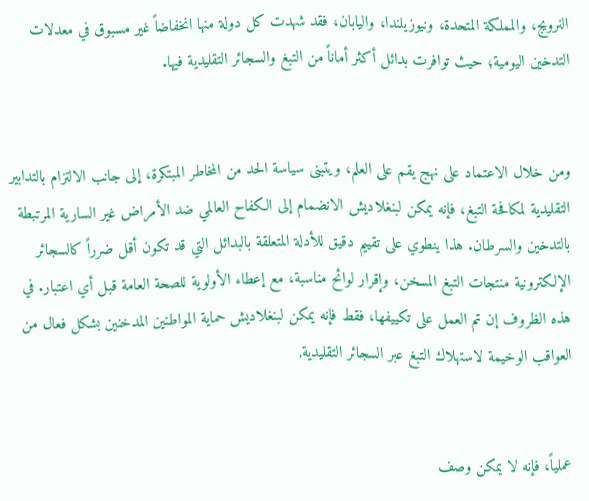النرويج، والمملكة المتحدة، ونيوزيلندا، واليابان، فقد شهدت كل دولة منها انخفاضاً غير مسبوق في معدلات التدخين اليومية؛ حيث توافرت بدائل أكثر أماناً من التبغ والسجائر التقليدية فيها.


ومن خلال الاعتماد على نهج يقم على العلم، ويتبنى سياسة الحد من المخاطر المبتكرة، إلى جانب الالتزام بالتدابير التقليدية لمكافحة التبغ، فإنه يمكن لبنغلاديش الانضمام إلى الكفاح العالمي ضد الأمراض غير السارية المرتبطة بالتدخين والسرطان. هذا ينطوي على تقييم دقيق للأدلة المتعلقة بالبدائل التي قد تكون أقل ضرراً كالسجائر الإلكترونية منتجات التبغ المسخن، وإقرار لوائح مناسبة، مع إعطاء الأولوية للصحة العامة قبل أي اعتبار. في هذه الظروف إن تم العمل على تكييفها، فقط فإنه يمكن لبنغلاديش حماية المواطنين المدخنين بشكل فعال من العواقب الوخيمة لاستهلاك التبغ عبر السجائر التقليدية,


عملياً، فإنه لا يمكن وصف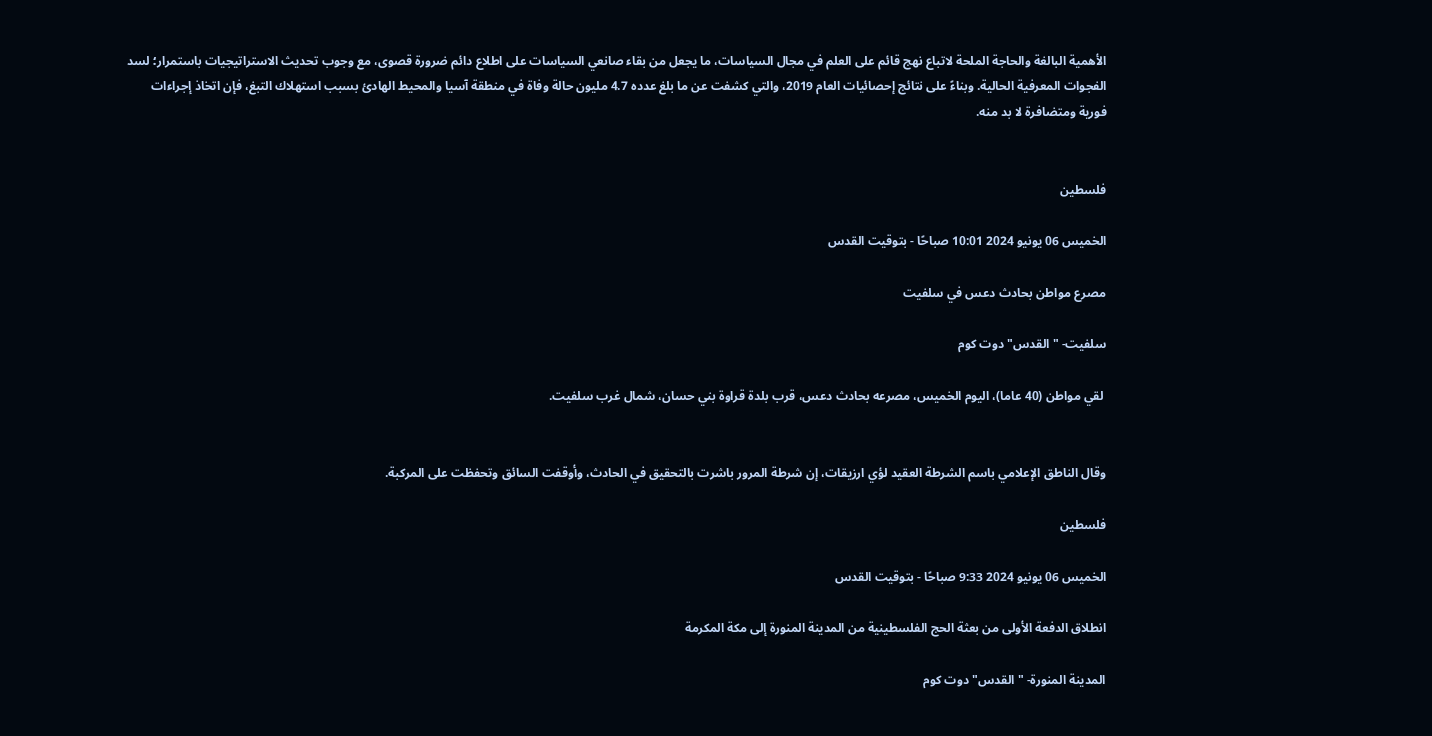الأهمية البالغة والحاجة الملحة لاتباع نهج قائم على العلم في مجال السياسات، ما يجعل من بقاء صانعي السياسات على اطلاع دائم ضرورة قصوى، مع وجوب تحديث الاستراتيجيات باستمرار؛ لسد الفجوات المعرفية الحالية. وبناءً على نتائج إحصائيات العام 2019، والتي كشفت عن ما بلغ عدده 4.7 مليون حالة وفاة في منطقة آسيا والمحيط الهادئ بسبب استهلاك التبغ، فإن اتخاذ إجراءات فورية ومتضافرة لا بد منه.


فلسطين

الخميس 06 يونيو 2024 10:01 صباحًا - بتوقيت القدس

مصرع مواطن بحادث دعس في سلفيت

سلفيت- "القدس" دوت كوم

 لقي مواطن (40 عاما)، اليوم الخميس، مصرعه بحادث دعس، قرب بلدة قراوة بني حسان، شمال غرب سلفيت.


وقال الناطق الإعلامي باسم الشرطة العقيد لؤي ارزيقات، إن شرطة المرور باشرت بالتحقيق في الحادث، وأوقفت السائق وتحفظت على المركبة.

فلسطين

الخميس 06 يونيو 2024 9:33 صباحًا - بتوقيت القدس

انطلاق الدفعة الأولى من بعثة الحج الفلسطينية من المدينة المنورة إلى مكة المكرمة

المدينة المنورة- "القدس" دوت كوم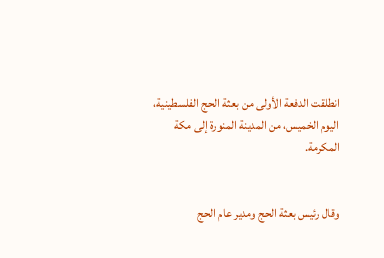انطلقت الدفعة الأولى من بعثة الحج الفلسطينية، اليوم الخميس، من المدينة المنورة إلى مكة المكرمة.


وقال رئيس بعثة الحج ومدير عام الحج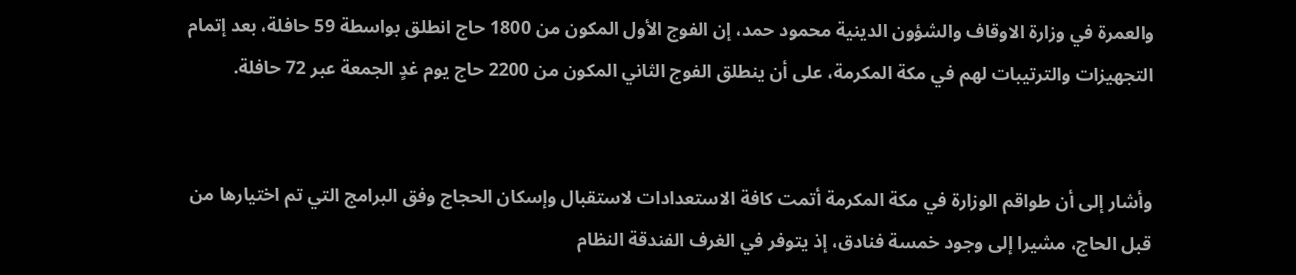والعمرة في وزارة الاوقاف والشؤون الدينية محمود حمد، إن الفوج الأول المكون من 1800 حاج انطلق بواسطة 59 حافلة، بعد إتمام التجهيزات والترتيبات لهم في مكة المكرمة، على أن ينطلق الفوج الثاني المكون من 2200 حاج يوم غدٍ الجمعة عبر 72 حافلة.


وأشار إلى أن طواقم الوزارة في مكة المكرمة أتمت كافة الاستعدادات لاستقبال وإسكان الحجاج وفق البرامج التي تم اختيارها من قبل الحاج، مشيرا إلى وجود خمسة فنادق، إذ يتوفر في الغرف الفندقة النظام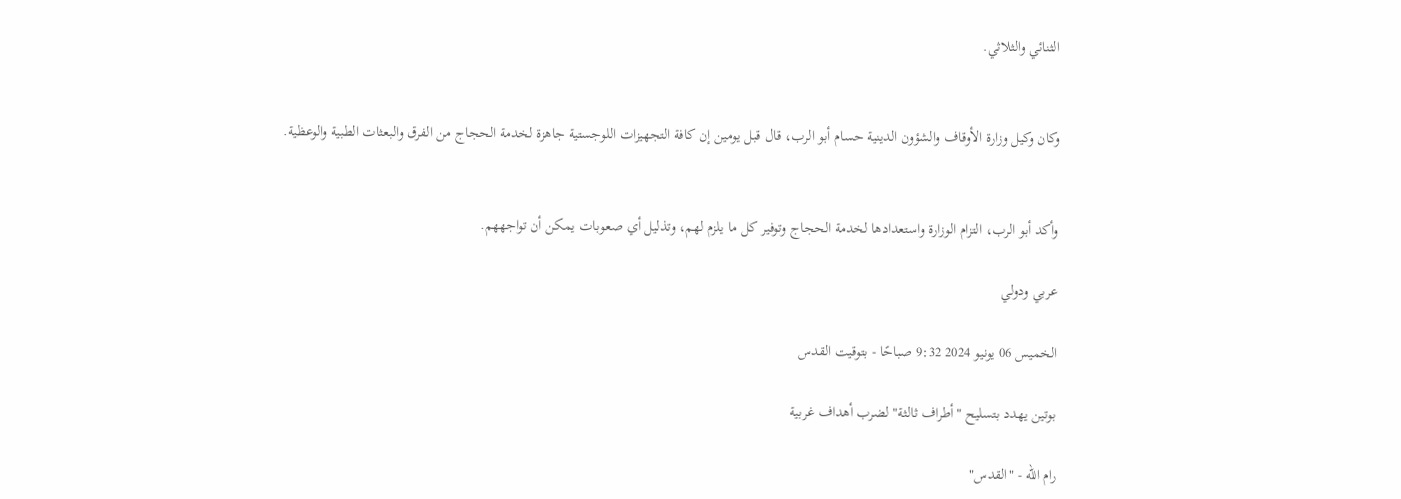الثنائي والثلاثي.


وكان وكيل وزارة الأوقاف والشؤون الدينية حسام أبو الرب، قال قبل يومين إن كافة التجهيزات اللوجستية جاهزة لخدمة الحجاج من الفرق والبعثات الطبية والوعظية.


وأكد أبو الرب، التزام الوزارة واستعدادها لخدمة الحجاج وتوفير كل ما يلزم لهم، وتذليل أي صعوبات يمكن أن تواجههم.

عربي ودولي

الخميس 06 يونيو 2024 9:32 صباحًا - بتوقيت القدس

بوتين يهدد بتسليح "أطراف ثالثة" لضرب أهداف غربية

رام الله - "القدس"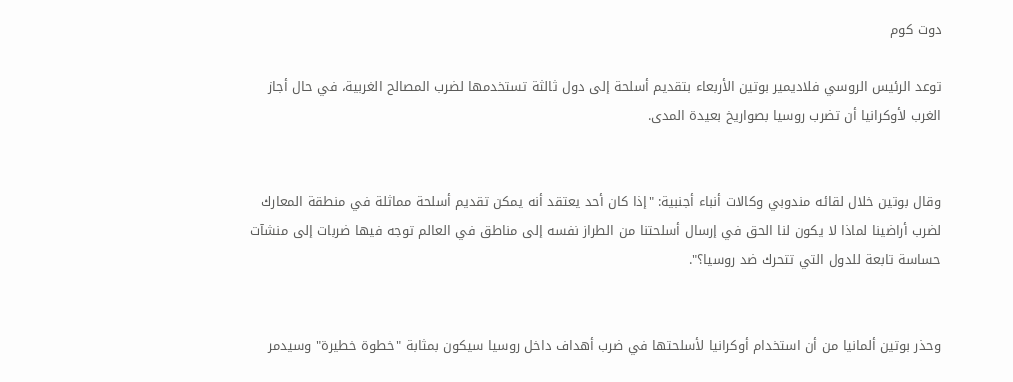دوت كوم

توعد الرئيس الروسي فلاديمير بوتين الأربعاء بتقديم أسلحة إلى دول ثالثة تستخدمها لضرب المصالح الغربية، في حال أجاز الغرب لأوكرانيا أن تضرب روسيا بصواريخ بعيدة المدى.


وقال بوتين خلال لقائه مندوبي وكالات أنباء أجنبية: "إذا كان أحد يعتقد أنه يمكن تقديم أسلحة مماثلة في منطقة المعارك لضرب أراضينا لماذا لا يكون لنا الحق في إرسال أسلحتنا من الطراز نفسه إلى مناطق في العالم توجه فيها ضربات إلى منشآت حساسة تابعة للدول التي تتحرك ضد روسيا؟".


وحذر بوتين ألمانيا من أن استخدام أوكرانيا لأسلحتها في ضرب أهداف داخل روسيا سيكون بمثابة "خطوة خطيرة" وسيدمر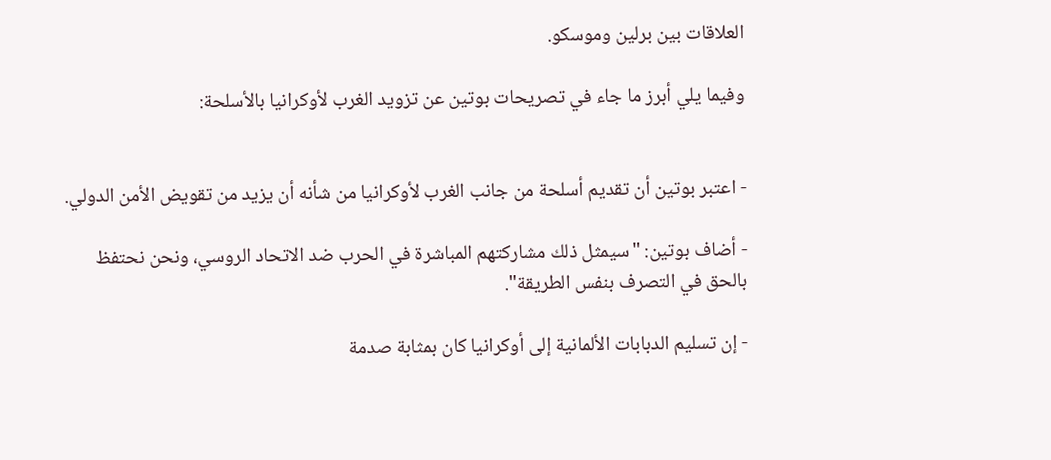العلاقات بين برلين وموسكو.

وفيما يلي أبرز ما جاء في تصريحات بوتين عن تزويد الغرب لأوكرانيا بالأسلحة:


- اعتبر بوتين أن تقديم أسلحة من جانب الغرب لأوكرانيا من شأنه أن يزيد من تقويض الأمن الدولي.

- أضاف بوتين: "سيمثل ذلك مشاركتهم المباشرة في الحرب ضد الاتحاد الروسي، ونحن نحتفظ بالحق في التصرف بنفس الطريقة".

- إن تسليم الدبابات الألمانية إلى أوكرانيا كان بمثابة صدمة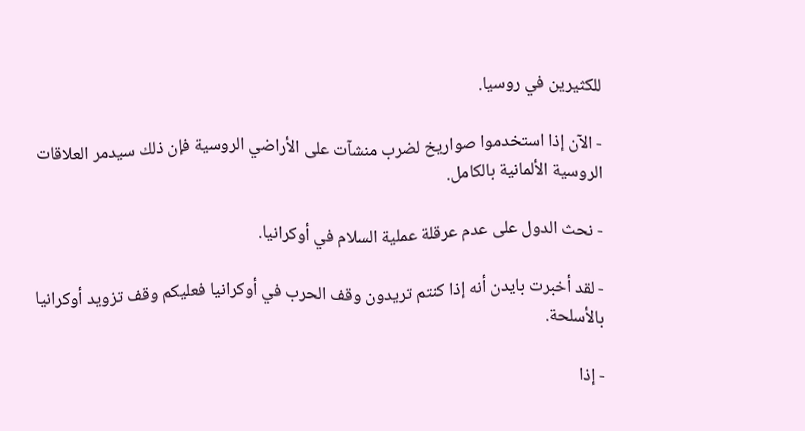للكثيرين في روسيا.

- الآن إذا استخدموا صواريخ لضرب منشآت على الأراضي الروسية فإن ذلك سيدمر العلاقات الروسية الألمانية بالكامل.

- نحث الدول على عدم عرقلة عملية السلام في أوكرانيا.

- لقد أخبرت بايدن أنه إذا كنتم تريدون وقف الحرب في أوكرانيا فعليكم وقف تزويد أوكرانيا بالأسلحة.

- إذا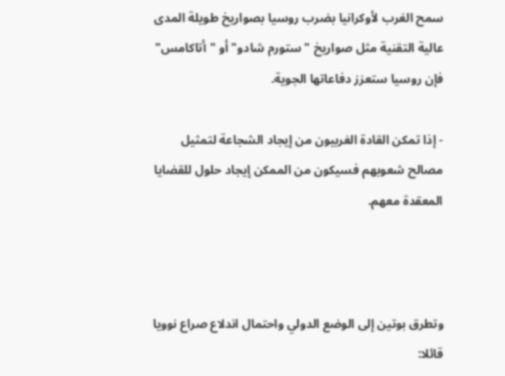سمح الغرب لأوكرانيا بضرب روسيا بصواريخ طويلة المدى عالية التقنية مثل صواريخ "ستورم شادو" أو "أتاكامس" فإن روسيا ستعزز دفاعاتها الجوية.

- إذا تمكن القادة الغربيون من إيجاد الشجاعة لتمثيل مصالح شعوبهم فسيكون من الممكن إيجاد حلول للقضايا المعقدة معهم.



وتطرق بوتين إلى الوضع الدولي واحتمال اندلاع صراع نوويا قائلا: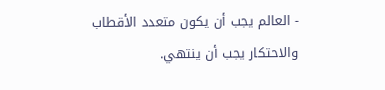- العالم يجب أن يكون متعدد الأقطاب والاحتكار يجب أن ينتهي.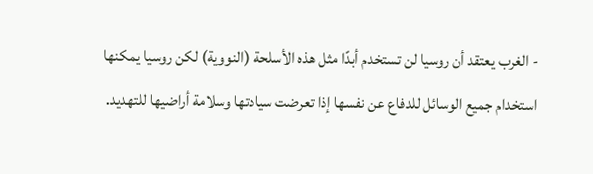- الغرب يعتقد أن روسيا لن تستخدم أبدًا مثل هذه الأسلحة (النووية) لكن روسيا يمكنها استخدام جميع الوسائل للدفاع عن نفسها إذا تعرضت سيادتها وسلامة أراضيها للتهديد.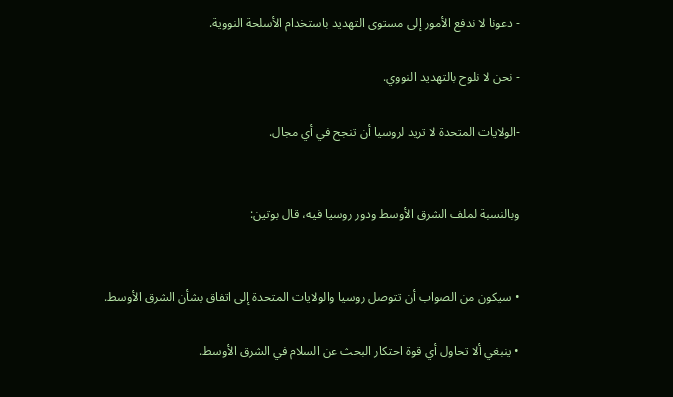- دعونا لا ندفع الأمور إلى مستوى التهديد باستخدام الأسلحة النووية.

- نحن لا نلوح بالتهديد النووي.

-الولايات المتحدة لا تريد لروسيا أن تنجح في أي مجال.


وبالنسبة لملف الشرق الأوسط ودور روسيا فيه، قال بوتين:


• سيكون من الصواب أن تتوصل روسيا والولايات المتحدة إلى اتفاق بشأن الشرق الأوسط.

• ينبغي ألا تحاول أي قوة احتكار البحث عن السلام في الشرق الأوسط.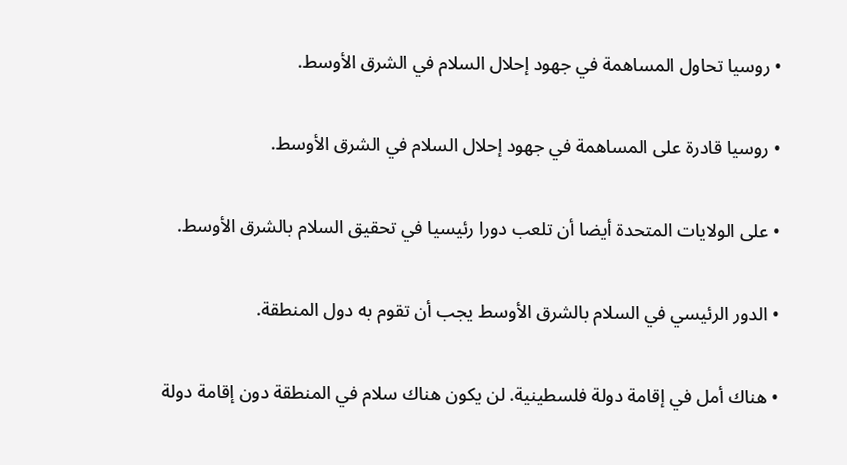• روسيا تحاول المساهمة في جهود إحلال السلام في الشرق الأوسط.

• روسيا قادرة على المساهمة في جهود إحلال السلام في الشرق الأوسط.

• على الولايات المتحدة أيضا أن تلعب دورا رئيسيا في تحقيق السلام بالشرق الأوسط.

• الدور الرئيسي في السلام بالشرق الأوسط يجب أن تقوم به دول المنطقة.

• هناك أمل في إقامة دولة فلسطينية. لن يكون هناك سلام في المنطقة دون إقامة دولة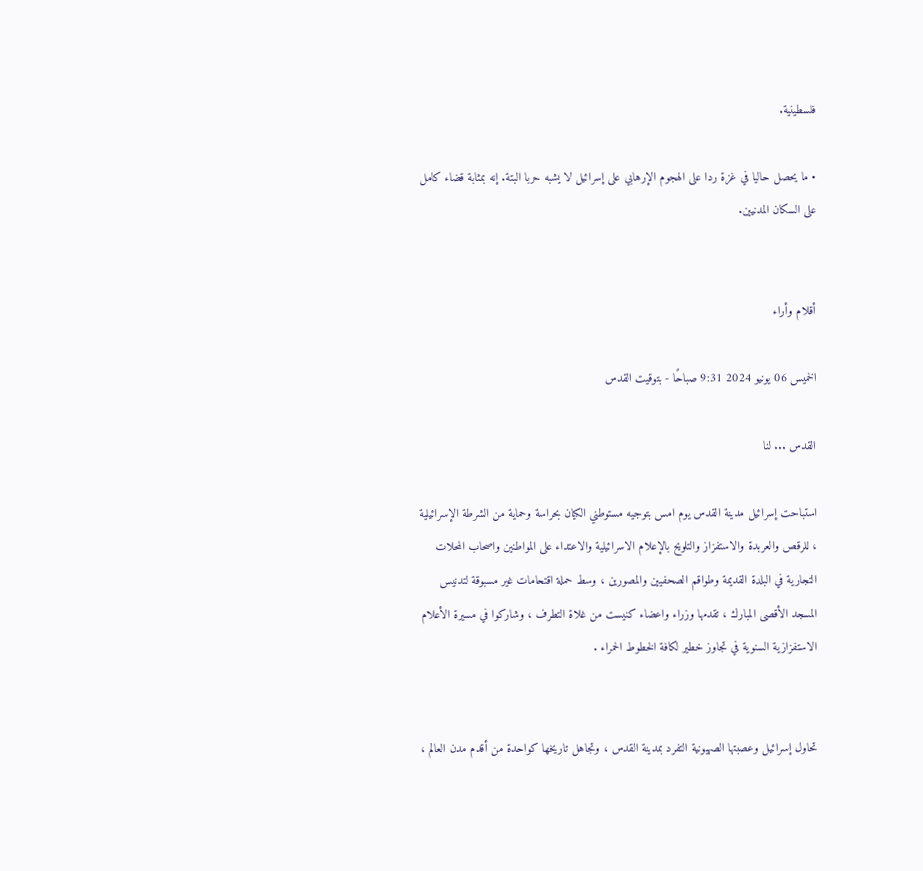فلسطينية.

• ما يحصل حاليا في غزة ردا على الهجوم الإرهابي على إسرائيل لا يشبه حربا البتة. إنه بمثابة قضاء كامل على السكان المدنيين.


أقلام وأراء

الخميس 06 يونيو 2024 9:31 صباحًا - بتوقيت القدس

القدس ... لنا

استباحت إسرائيل مدينة القدس يوم امس بتوجيه مستوطني الكيان بحراسة وحماية من الشرطة الإسرائيلية ، للرقص والعربدة والاستفزاز والتلويح بالإعلام الاسرائيلية والاعتداء على المواطنين واصحاب المحلات التجارية في البلدة القديمة وطواقم الصحفيين والمصورين ، وسط حملة اقتحامات غير مسبوقة لتدنيس المسجد الأقصى المبارك ، تقدمها وزراء واعضاء كنيست من غلاة التطرف ، وشاركوا في مسيرة الأعلام الاستفزازية السنوية في تجاوز خطير لكافة الخطوط الحمراء .


تحاول إسرائيل وعصبتها الصهيونية التفرد بمدينة القدس ، وتجاهل تاريخها كواحدة من أقدم مدن العالم ،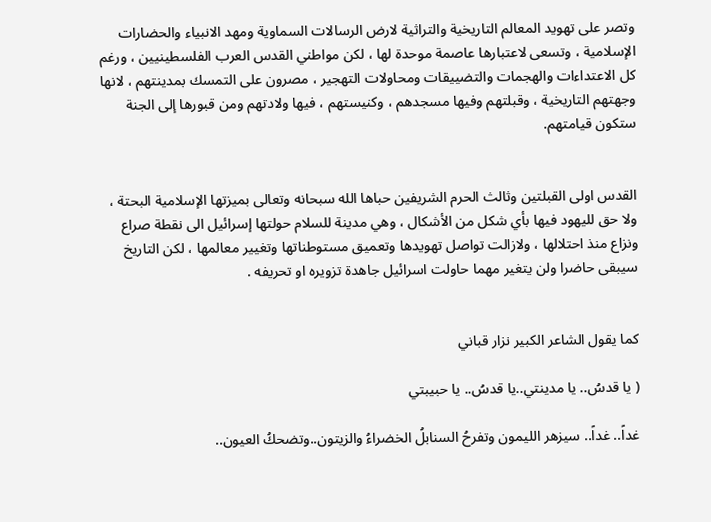وتصر على تهويد المعالم التاريخية والتراثية لارض الرسالات السماوية ومهد الانبياء والحضارات الإسلامية ، وتسعى لاعتبارها عاصمة موحدة لها ، لكن مواطني القدس العرب الفلسطينيين ، ورغم كل الاعتداءات والهجمات والتضييقات ومحاولات التهجير ، مصرون على التمسك بمدينتهم ، لانها وجهتهم التاريخية ، وقبلتهم وفيها مسجدهم ، وكنيستهم ، فيها ولادتهم ومن قبورها إلى الجنة ستكون قيامتهم.


القدس اولى القبلتين وثالث الحرم الشريفين حباها الله سبحانه وتعالى بميزتها الإسلامية البحتة ، ولا حق لليهود فيها بأي شكل من الأشكال ، وهي مدينة للسلام حولتها إسرائيل الى نقطة صراع ونزاع منذ احتلالها ، ولازالت تواصل تهويدها وتعميق مستوطناتها وتغيير معالمها ، لكن التاريخ سيبقى حاضرا ولن يتغير مهما حاولت اسرائيل جاهدة تزويره او تحريفه .


كما يقول الشاعر الكبير نزار قباني

( يا قدسُ.. يا مدينتي..يا قدسُ.. يا حبيبتي

غداً.. غداً.. سيزهر الليمون وتفرحُ السنابلُ الخضراءُ والزيتون..وتضحكُ العيون..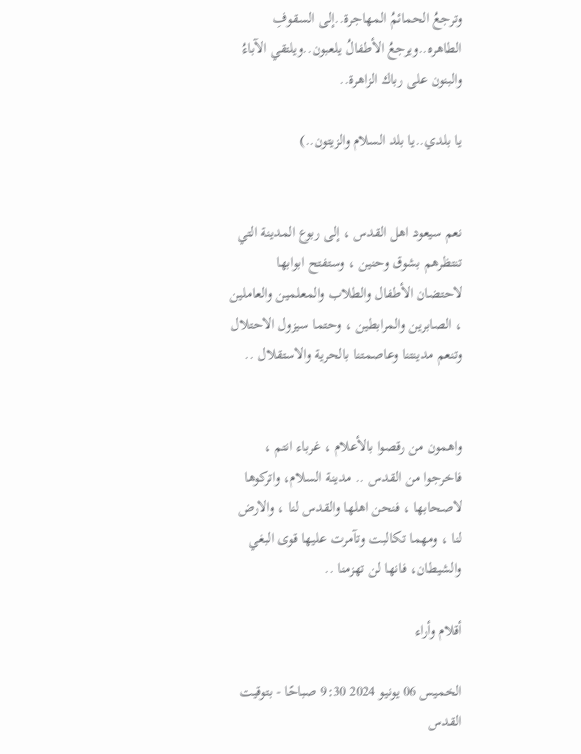وترجعُ الحمائمُ المهاجرة..إلى السقوفِ الطاهره..ويرجعُ الأطفالُ يلعبون..ويلتقي الآباءُ والبنون على رباك الزاهرة..

يا بلدي..يا بلد السلام والزيتون..)


نعم سيعود اهل القدس ، إلى ربوع المدينة التي تنتظرهم بشوق وحنين ، وستفتح ابوابها لاحتضان الأطفال والطلاب والمعلمين والعاملين ، الصابرين والمرابطين ، وحتما سيزول الاحتلال وتنعم مدينتنا وعاصمتنا بالحرية والاستقلال ..


واهمون من رقصوا بالأعلام ، غرباء انتم ، فاخرجوا من القدس .. مدينة السلام، واتركوها لاصحابها ، فنحن اهلها والقدس لنا ، والارض لنا ، ومهما تكالبت وتآمرت عليها قوى البغي والشيطان، فانها لن تهزمنا ..

أقلام وأراء

الخميس 06 يونيو 2024 9:30 صباحًا - بتوقيت القدس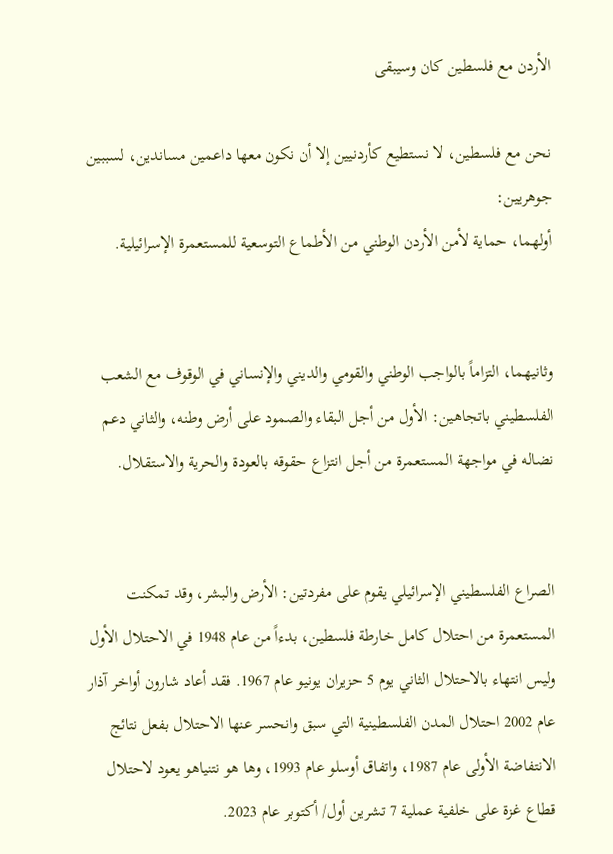الأردن مع فلسطين كان وسيبقى

نحن مع فلسطين، لا نستطيع كأردنيين إلا أن نكون معها داعمين مساندين، لسببين جوهريين:
أولهما، حماية لأمن الأردن الوطني من الأطماع التوسعية للمستعمرة الإسرائيلية.


وثانيهما، التزاماً بالواجب الوطني والقومي والديني والإنساني في الوقوف مع الشعب الفلسطيني باتجاهين: الأول من أجل البقاء والصمود على أرض وطنه، والثاني دعم نضاله في مواجهة المستعمرة من أجل انتزاع حقوقه بالعودة والحرية والاستقلال.


الصراع الفلسطيني الإسرائيلي يقوم على مفردتين: الأرض والبشر، وقد تمكنت المستعمرة من احتلال كامل خارطة فلسطين، بدءاً من عام 1948 في الاحتلال الأول وليس انتهاء بالاحتلال الثاني يوم 5 حزيران يونيو عام 1967. فقد أعاد شارون أواخر آذار عام 2002 احتلال المدن الفلسطينية التي سبق وانحسر عنها الاحتلال بفعل نتائج الانتفاضة الأولى عام 1987، واتفاق أوسلو عام 1993، وها هو نتنياهو يعود لاحتلال قطاع غزة على خلفية عملية 7 تشرين أول/ أكتوبر عام 2023.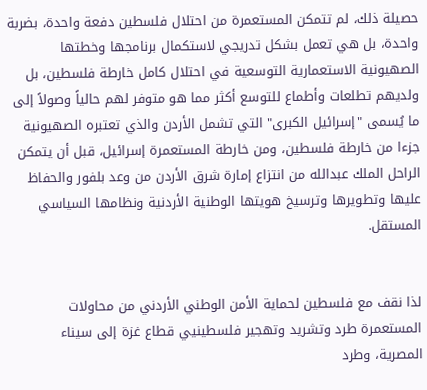حصيلة ذلك، لم تتمكن المستعمرة من احتلال فلسطين دفعة واحدة، بضربة واحدة، بل هي تعمل بشكل تدريجي لاستكمال برنامجها وخطتها الصهيونية الاستعمارية التوسعية في احتلال كامل خارطة فلسطين، بل ولديهم تطلعات وأطماع للتوسع أكثر مما هو متوفر لهم حالياً وصولاً إلى ما يُسمى "إسرائيل الكبرى" التي تشمل الأردن والذي تعتبره الصهيونية جزءا من خارطة فلسطين، ومن خارطة المستعمرة إسرائيل، قبل أن يتمكن الراحل الملك عبدالله من انتزاع إمارة شرق الأردن من وعد بلفور والحفاظ عليها وتطويرها وترسيخ هويتها الوطنية الأردنية ونظامها السياسي المستقل.


لذا نقف مع فلسطين لحماية الأمن الوطني الأردني من محاولات المستعمرة طرد وتشريد وتهجير فلسطينيي قطاع غزة إلى سيناء المصرية، وطرد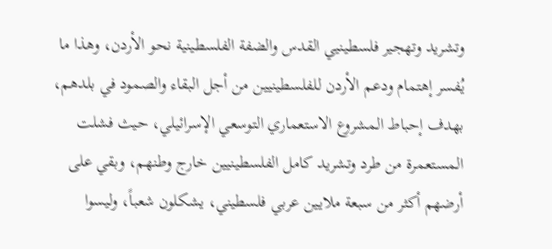وتشريد وتهجير فلسطينيي القدس والضفة الفلسطينية نحو الأردن، وهذا ما يُفسر إهتمام ودعم الأردن للفلسطينيين من أجل البقاء والصمود في بلدهم، بهدف إحباط المشروع الاستعماري التوسعي الإسرائيلي، حيث فشلت المستعمرة من طرد وتشريد كامل الفلسطينيين خارج وطنهم، وبقي على أرضهم أكثر من سبعة ملايين عربي فلسطيني، يشكلون شعباً، وليسوا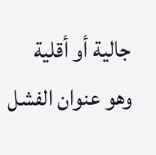جالية أو أقلية وهو عنوان الفشل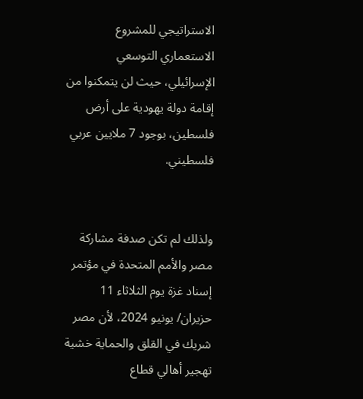الاستراتيجي للمشروع الاستعماري التوسعي الإسرائيلي، حيث لن يتمكنوا من إقامة دولة يهودية على أرض فلسطين، بوجود 7 ملايين عربي فلسطيني.


ولذلك لم تكن صدفة مشاركة مصر والأمم المتحدة في مؤتمر إسناد غزة يوم الثلاثاء 11 حزيران/ يونيو 2024، لأن مصر شريك في القلق والحماية خشية تهجير أهالي قطاع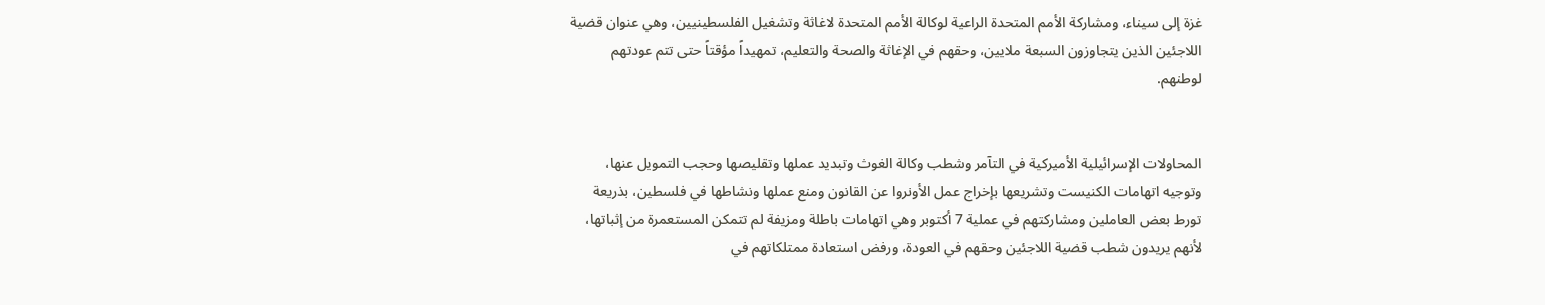غزة إلى سيناء، ومشاركة الأمم المتحدة الراعية لوكالة الأمم المتحدة لاغاثة وتشغيل الفلسطينيين، وهي عنوان قضية اللاجئين الذين يتجاوزون السبعة ملايين، وحقهم في الإغاثة والصحة والتعليم، تمهيداً مؤقتاً حتى تتم عودتهم لوطنهم.


المحاولات الإسرائيلية الأميركية في التآمر وشطب وكالة الغوث وتبديد عملها وتقليصها وحجب التمويل عنها، وتوجيه اتهامات الكنيست وتشريعها بإخراج عمل الأونروا عن القانون ومنع عملها ونشاطها في فلسطين، بذريعة تورط بعض العاملين ومشاركتهم في عملية 7 أكتوبر وهي اتهامات باطلة ومزيفة لم تتمكن المستعمرة من إثباتها، لأنهم يريدون شطب قضية اللاجئين وحقهم في العودة، ورفض استعادة ممتلكاتهم في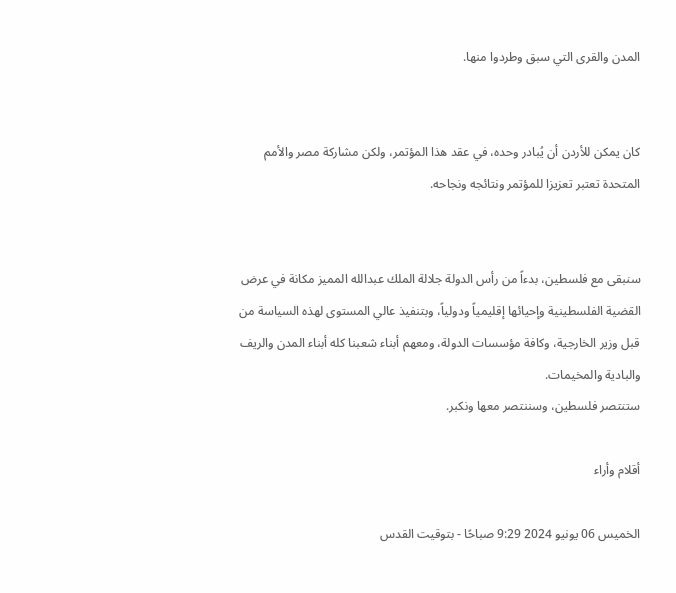المدن والقرى التي سبق وطردوا منها.


كان يمكن للأردن أن يُبادر وحده، في عقد هذا المؤتمر، ولكن مشاركة مصر والأمم المتحدة تعتبر تعزيزا للمؤتمر ونتائجه ونجاحه.


سنبقى مع فلسطين، بدءاً من رأس الدولة جلالة الملك عبدالله المميز مكانة في عرض القضية الفلسطينية وإحيائها إقليمياً ودولياً، وبتنفيذ عالي المستوى لهذه السياسة من قبل وزير الخارجية، وكافة مؤسسات الدولة، ومعهم أبناء شعبنا كله أبناء المدن والريف والبادية والمخيمات.
ستنتصر فلسطين، وسننتصر معها ونكبر.

أقلام وأراء

الخميس 06 يونيو 2024 9:29 صباحًا - بتوقيت القدس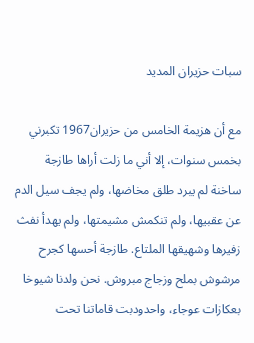سبات حزيران المديد

مع أن هزيمة الخامس من حزيران1967 تكبرني بخمس سنوات، إلا أني ما زلت أراها طازجة ساخنة لم يبرد طلق مخاضها، ولم يجف سيل الدم عن عقبيها، ولم تنكمش مشيمتها، ولم يهدأ نفث زفيرها وشهيقها الملتاع. طازجة أحسها كجرح مرشوش بملح وزجاج مبروش. نحن ولدنا شيوخا بعكازات عوجاء، واحدودبت قاماتنا تحت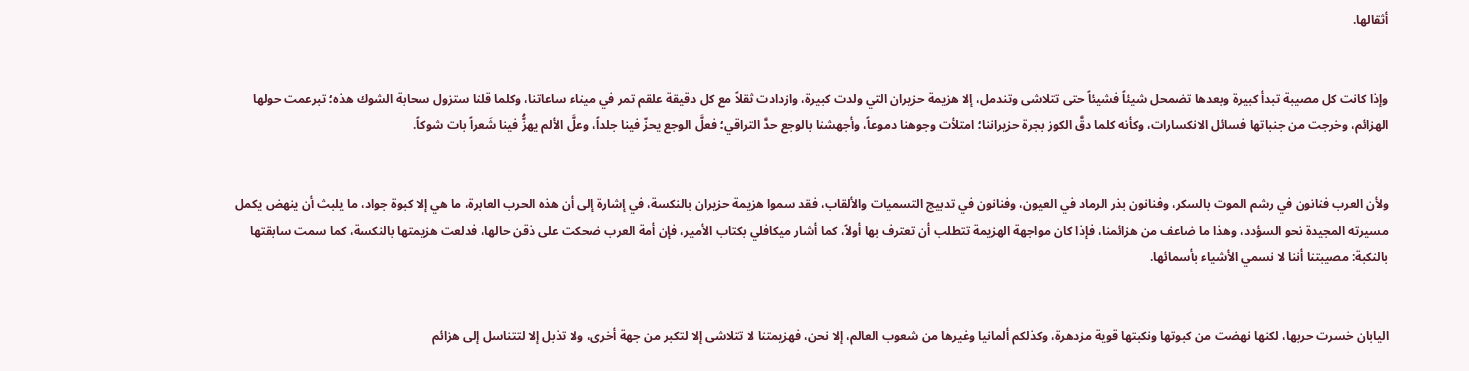أثقالها.


وإذا كانت كل مصيبة تبدأ كبيرة وبعدها تضمحل شيئاً فشيئاً حتى تتلاشى وتندمل، إلا هزيمة حزيران التي ولدت كبيرة، وازدادت ثقلاً مع كل دقيقة علقم تمر في ميناء ساعاتنا، وكلما قلنا ستزول سحابة الشوك هذه؛ تبرعمت حولها الهزائم، وخرجت من جنباتها فسائل الانكسارات، وكأنه كلما دقَّ الكوز بجرة حزيراننا؛ امتلأت وجوهنا دموعاً، وأجهشنا بالوجع حدَّ التراقي؛ فعلَّ الوجع يحزّ فينا جلداً، وعلَّ الألم يهزُّ فينا شَعراً بات شوكاً.


ولأن العرب فنانون في رشم الموت بالسكر، وفنانون بذر الرماد في العيون، وفنانون في تدبيج التسميات والألقاب، فقد سموا هزيمة حزيران بالنكسة، في إشارة إلى أن هذه الحرب العابرة، ما هي إلا كبوة جواد، ما يلبث أن ينهض يكمل مسيرته المجيدة نحو السؤدد، وهذا ما ضاعف من هزائمنا، فإذا كان مواجهة الهزيمة تتطلب أن تعترف بها أولاً، كما أشار ميكافلي بكتاب الأمير، فإن أمة العرب ضحكت على ذقن حالها، فدلعت هزيمتها بالنكسة، كما سمت سابقتها بالنكبة: مصيبتنا أننا لا نسمي الأشياء بأسمائها.


اليابان خسرت حربها، لكنها نهضت من كبوتها ونكبتها قوية مزدهرة، وكذلكم ألمانيا وغيرها من شعوب العالم، إلا نحن، فهزيمتنا لا تتلاشى إلا لتكبر من جهة أخرى، ولا تذبل إلا لتتناسل إلى هزائم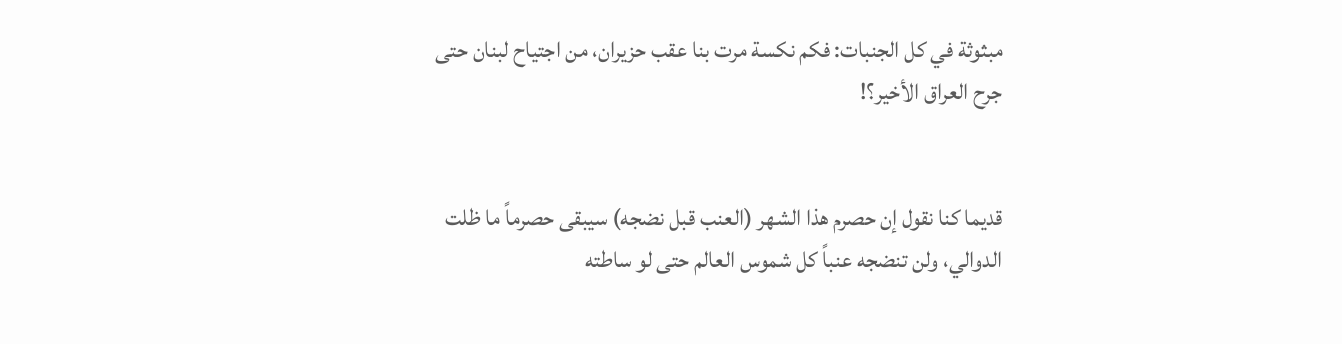مبثوثة في كل الجنبات: فكم نكسة مرت بنا عقب حزيران، من اجتياح لبنان حتى جرح العراق الأخير؟!


قديما كنا نقول إن حصرم هذا الشهر (العنب قبل نضجه) سيبقى حصرماً ما ظلت الدوالي، ولن تنضجه عنباً كل شموس العالم حتى لو ساطته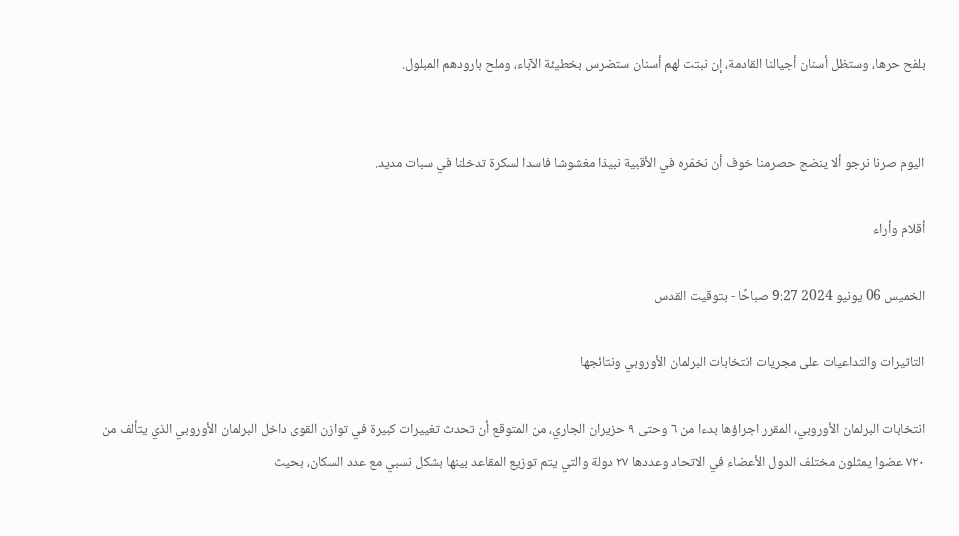بلفح حرها، وستظل أسنان أجيالنا القادمة، إن نبتت لهم أسنان ستضرس بخطيئة الآباء، وملح بارودهم المبلول.


اليوم صرنا نرجو ألا ينضج حصرمنا خوف أن نخمّره في الأقبية نبيذا مغشوشا فاسدا لسكرة تدخلنا في سبات مديد.

أقلام وأراء

الخميس 06 يونيو 2024 9:27 صباحًا - بتوقيت القدس

التاثيرات والتداعيات على مجريات انتخابات البرلمان الأوروبي ونتائجها

انتخابات البرلمان الأوروبي، المقرر اجراؤها بدءا من ٦ وحتى ٩ حزيران الجاري، من المتوقع أن تحدث تغييرات كبيرة في توازن القوى داخل البرلمان الأوروبي الذي يتألف من ٧٢٠ عضوا يمثلون مختلف الدول الأعضاء في الاتحاد وعددها ٢٧ دولة والتي يتم توزيع المقاعد بينها بشكل نسبي مع عدد السكان، بحيث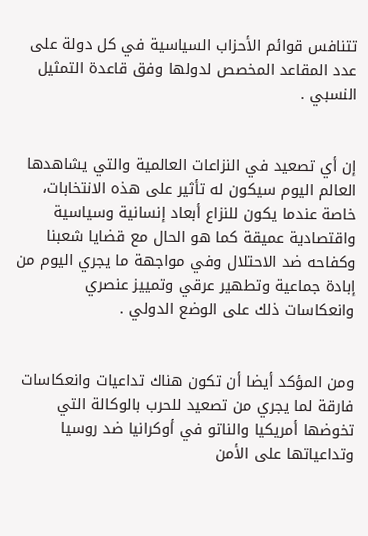تتنافس قوائم الأحزاب السياسية في كل دولة على عدد المقاعد المخصص لدولها وفق قاعدة التمثيل النسبي .


إن أي تصعيد في النزاعات العالمية والتي يشاهدها العالم اليوم سيكون له تأثير على هذه الانتخابات، خاصة عندما يكون للنزاع أبعاد إنسانية وسياسية واقتصادية عميقة كما هو الحال مع قضايا شعبنا وكفاحه ضد الاحتلال وفي مواجهة ما يجري اليوم من إبادة جماعية وتطهير عرقي وتمييز عنصري وانعكاسات ذلك على الوضع الدولي .


ومن المؤكد أيضا أن تكون هناك تداعيات وانعكاسات فارقة لما يجري من تصعيد للحرب بالوكالة التي تخوضها أمريكيا والناتو في أوكرانيا ضد روسيا وتداعياتها على الأمن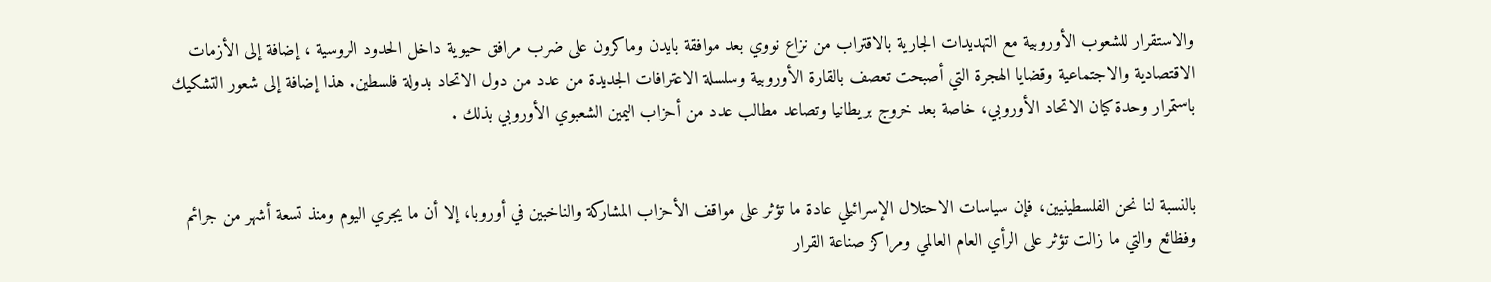والاستقرار للشعوب الأوروبية مع التهديدات الجارية بالاقتراب من نزاع نووي بعد موافقة بايدن وماكرون على ضرب مرافق حيوية داخل الحدود الروسية ، إضافة إلى الأزمات الاقتصادية والاجتماعية وقضايا الهجرة التي أصبحت تعصف بالقارة الأوروبية وسلسلة الاعترافات الجديدة من عدد من دول الاتحاد بدولة فلسطين. هذا إضافة إلى شعور التشكيك باستمرار وحدة كيان الاتحاد الأوروبي، خاصة بعد خروج بريطانيا وتصاعد مطالب عدد من أحزاب اليمين الشعبوي الأوروبي بذلك .


بالنسبة لنا نحن الفلسطينيين، فإن سياسات الاحتلال الإسرائيلي عادة ما تؤثر على مواقف الأحزاب المشاركة والناخبين في أوروبا، إلا أن ما يجري اليوم ومنذ تسعة أشهر من جرائم وفظائع والتي ما زالت تؤثر على الرأي العام العالمي ومراكز صناعة القرار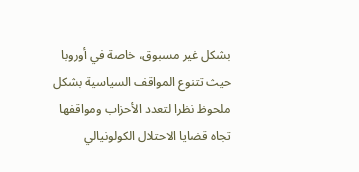بشكل غير مسبوق، خاصة في أوروبا حيث تتنوع المواقف السياسية بشكل ملحوظ نظرا لتعدد الأحزاب ومواقفها تجاه قضايا الاحتلال الكولونيالي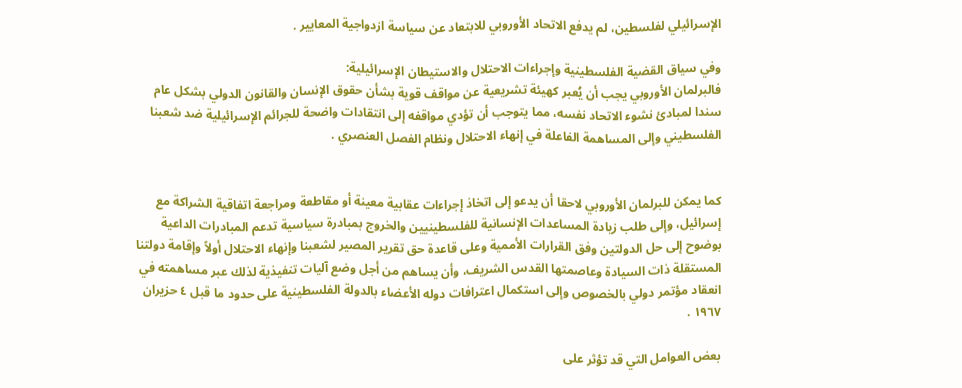الإسرائيلي لفلسطين، لم يدفع الاتحاد الأوروبي للابتعاد عن سياسة ازدواجية المعايير .

وفي سياق القضية الفلسطينية وإجراءات الاحتلال والاستيطان الإسرائيلية:
فالبرلمان الأوروبي يجب أن يُعبر كهيئة تشريعية عن مواقف قوية بشأن حقوق الإنسان والقانون الدولي بشكل عام سندا لمبادئ نشوء الاتحاد نفسه، مما يتوجب أن تؤدي مواقفه إلى انتقادات واضحة للجرائم الإسرائيلية ضد شعبنا الفلسطيني وإلى المساهمة الفاعلة في إنهاء الاحتلال ونظام الفصل العنصري .


كما يمكن للبرلمان الأوروبي لاحقا أن يدعو إلى اتخاذ إجراءات عقابية معينة أو مقاطعة ومراجعة اتفاقية الشراكة مع إسرائيل، وإلى طلب زيادة المساعدات الإنسانية للفلسطينيين والخروج بمبادرة سياسية تدعم المبادرات الداعية بوضوح إلى حل الدولتين وفق القرارات الأممية وعلى قاعدة حق تقرير المصير لشعبنا وإنهاء الاحتلال أولاً وإقامة دولتنا المستقلة ذات السيادة وعاصمتها القدس الشريف، وأن يساهم من أجل وضع آليات تنفيذية لذلك عبر مساهمته في انعقاد مؤتمر دولي بالخصوص وإلى استكمال اعترافات دوله الأعضاء بالدولة الفلسطينية على حدود ما قبل ٤ حزيران ١٩٦٧ .

بعض العوامل التي قد تؤثر على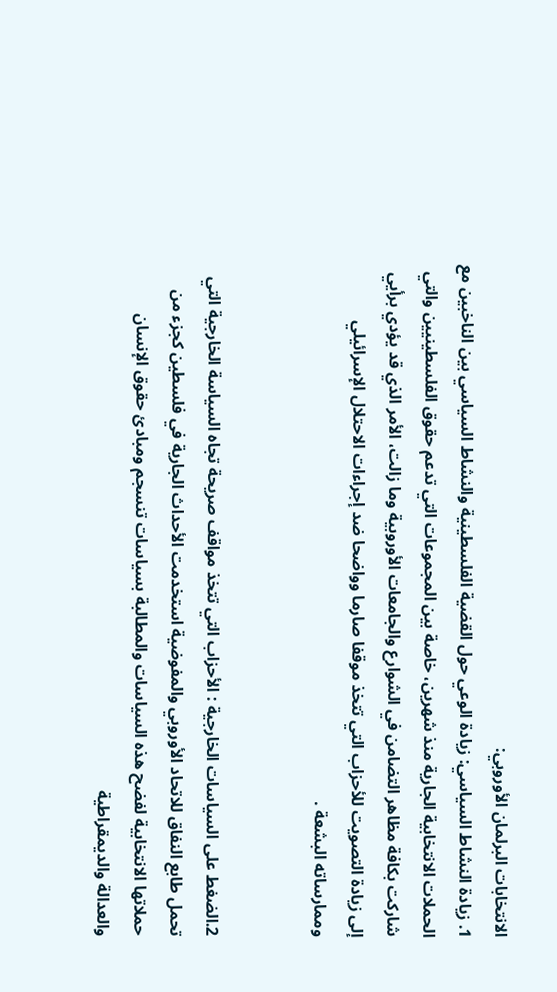الانتخابات البرلمان الأوروبي:
1. زيادة النشاط السياسي: زيادة الوعي حول القضية الفلسطينية والنشاط السياسي بين الناخبين مع الحملات الانتخابية الجارية منذ شهرين، خاصة بين المجموعات التي تدعم حقوق الفلسطينيين والتي شاركت بكافة مظاهر التضامن في الشوارع والجامعات الأوروبية وما زالت، الأمر الذي قد يؤدي برأيي إلى زيادة التصويت للأحزاب التي تتخذ موقفا صارما وواضحا ضد إجراءات الاحتلال الإسرائيلي وممارساته البشعة .


2.الضغط على السياسات الخارجية : الأحزاب التي تتخذ مواقف صريحة تجاه السياسة الخارجية التي تحمل طابع النفاق للاتحاد الأوروبي والمفوضية استخدمت الأحداث الجارية في فلسطين كجزء من حملاتها الانتخابية لفضح هذه السياسات والمطالبة بسياسات تنسجم ومبادئ حقوق الإنسان والعدالة والديمقراطية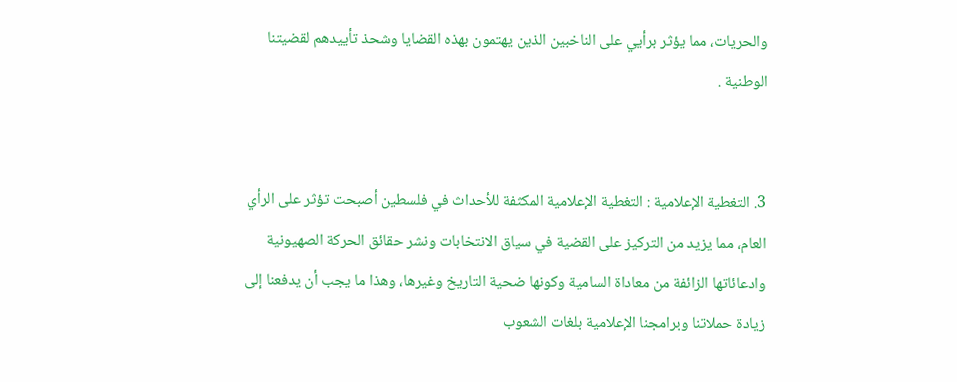والحريات، مما يؤثر برأيي على الناخبين الذين يهتمون بهذه القضايا وشحذ تأييدهم لقضيتنا الوطنية .


3. التغطية الإعلامية : التغطية الإعلامية المكثفة للأحداث في فلسطين أصبحت تؤثر على الرأي العام، مما يزيد من التركيز على القضية في سياق الانتخابات ونشر حقائق الحركة الصهيونية وادعائاتها الزائفة من معاداة السامية وكونها ضحية التاريخ وغيرها، وهذا ما يجب أن يدفعنا إلى زيادة حملاتنا وبرامجنا الإعلامية بلغات الشعوب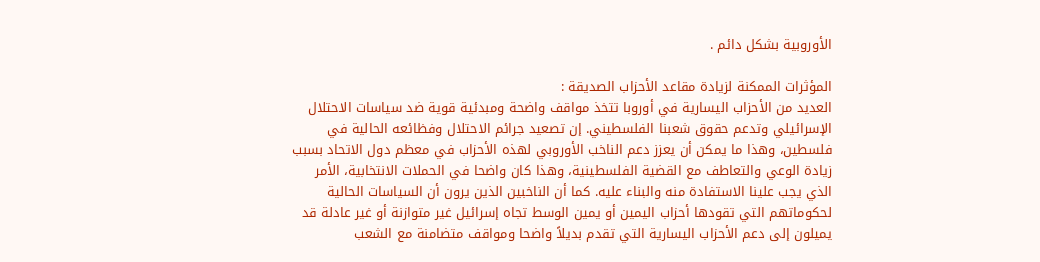الأوروبية بشكل دائم .

المؤثرات الممكنة لزيادة مقاعد الأحزاب الصديقة :
العديد من الأحزاب اليسارية في أوروبا تتخذ مواقف واضحة ومبدئية قوية ضد سياسات الاحتلال الإسرائيلي وتدعم حقوق شعبنا الفلسطيني. إن تصعيد جرائم الاحتلال وفظائعه الحالية في فلسطين، وهذا ما يمكن أن يعزز دعم الناخب الأوروبي لهذه الأحزاب في معظم دول الاتحاد بسبب زيادة الوعي والتعاطف مع القضية الفلسطينية، وهذا كان واضحا في الحملات الانتخابية، الأمر الذي يجب علينا الاستفادة منه والبناء عليه. كما أن الناخبين الذين يرون أن السياسات الحالية لحكوماتهم التي تقودها أحزاب اليمين أو يمين الوسط تجاه إسرائيل غير متوازنة أو غير عادلة قد يميلون إلى دعم الأحزاب اليسارية التي تقدم بديلاً واضحا ومواقف متضامنة مع الشعب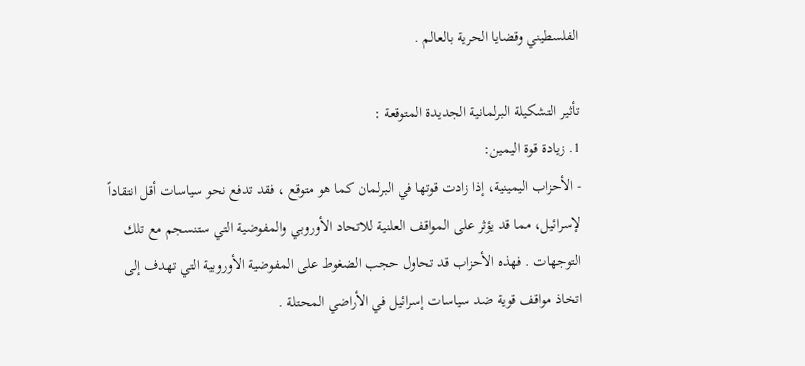الفلسطيني وقضايا الحرية بالعالم .

تأثير التشكيلة البرلمانية الجديدة المتوقعة :
1. زيادة قوة اليمين:
- الأحزاب اليمينية، إذا زادت قوتها في البرلمان كما هو متوقع ، فقد تدفع نحو سياسات أقل انتقاداً لإسرائيل، مما قد يؤثر على المواقف العلنية للاتحاد الأوروبي والمفوضية التي ستنسجم مع تلك التوجهات . فهذه الأحزاب قد تحاول حجب الضغوط على المفوضية الأوروبية التي تهدف إلى اتخاذ مواقف قوية ضد سياسات إسرائيل في الأراضي المحتلة .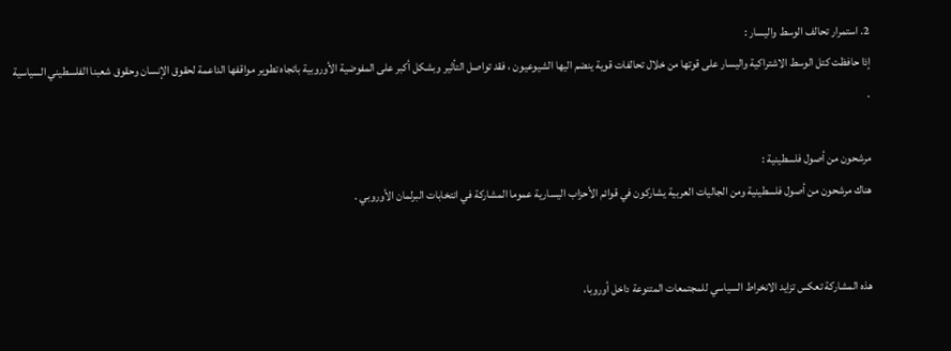2. استمرار تحالف الوسط واليسار :
إذا حافظت كتل الوسط الاشتراكية واليسار على قوتها من خلال تحالفات قوية ينضم اليها الشيوعيون ، فقد تواصل التأثير وبشكل أكبر على المفوضية الأوروبية باتجاه تطوير مواقفها الداعمة لحقوق الإنسان وحقوق شعبنا الفلسطيني السياسية .

مرشحون من أصول فلسطينية :
هناك مرشحون من أصول فلسطينية ومن الجاليات العربية يشاركون في قوائم الأحزاب اليسارية عموما المشاركة في انتخابات البرلمان الأوروبي .


هذه المشاركة تعكس تزايد الانخراط السياسي للمجتمعات المتنوعة داخل أوروبا،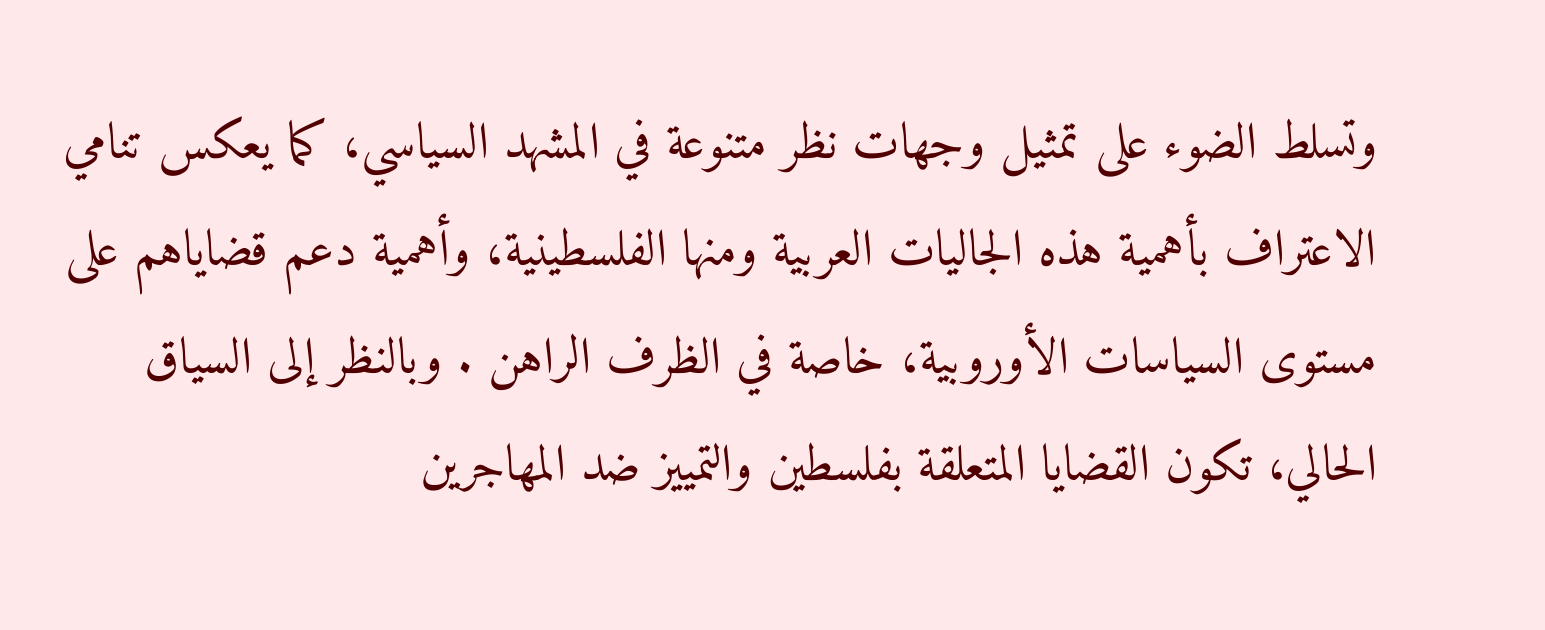وتسلط الضوء على تمثيل وجهات نظر متنوعة في المشهد السياسي، كما يعكس تنامي الاعتراف بأهمية هذه الجاليات العربية ومنها الفلسطينية، وأهمية دعم قضاياهم على مستوى السياسات الأوروبية، خاصة في الظرف الراهن . وبالنظر إلى السياق الحالي، تكون القضايا المتعلقة بفلسطين والتمييز ضد المهاجرين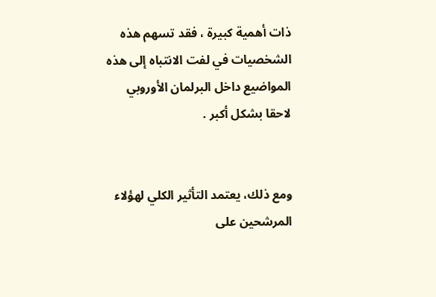ذات أهمية كبيرة ، فقد تسهم هذه الشخصيات في لفت الانتباه إلى هذه المواضيع داخل البرلمان الأوروبي لاحقا بشكل أكبر .


ومع ذلك، يعتمد التأثير الكلي لهؤلاء المرشحين على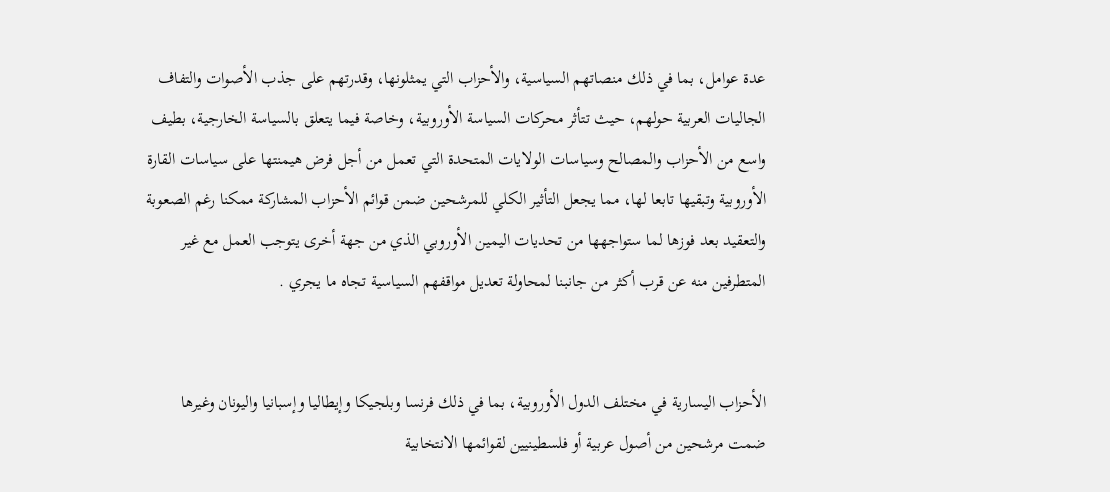عدة عوامل، بما في ذلك منصاتهم السياسية، والأحزاب التي يمثلونها، وقدرتهم على جذب الأصوات والتفاف الجاليات العربية حولهم، حيث تتأثر محركات السياسة الأوروبية، وخاصة فيما يتعلق بالسياسة الخارجية، بطيف واسع من الأحزاب والمصالح وسياسات الولايات المتحدة التي تعمل من أجل فرض هيمنتها على سياسات القارة الأوروبية وتبقيها تابعا لها، مما يجعل التأثير الكلي للمرشحين ضمن قوائم الأحزاب المشاركة ممكنا رغم الصعوبة والتعقيد بعد فوزها لما ستواجهها من تحديات اليمين الأوروبي الذي من جهة أخرى يتوجب العمل مع غير المتطرفين منه عن قرب أكثر من جانبنا لمحاولة تعديل مواقفهم السياسية تجاه ما يجري .


الأحزاب اليسارية في مختلف الدول الأوروبية، بما في ذلك فرنسا وبلجيكا وإيطاليا وإسبانيا واليونان وغيرها ضمت مرشحين من أصول عربية أو فلسطينيين لقوائمها الانتخابية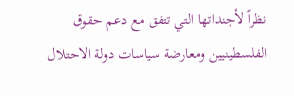نظراً لأجنداتها التي تتفق مع دعم حقوق الفلسطينيين ومعارضة سياسات دولة الاحتلال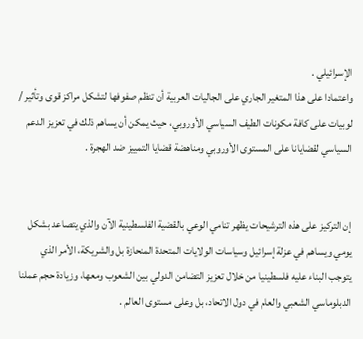الإسرائيلي .
واعتمادا على هذا المتغير الجاري على الجاليات العربية أن تنظم صفوفها لتشكل مراكز قوى وتأثير / لوبيات على كافة مكونات الطيف السياسي الأوروبي، حيث يمكن أن يساهم ذلك في تعزيز الدعم السياسي لقضايانا على المستوى الأوروبي ومناهضة قضايا التمييز ضد الهجرة .


إن التركيز على هذه الترشيحات يظهر تنامي الوعي بالقضية الفلسطينية الآن والذي يتصاعد بشكل يومي ويساهم في عزلة إسرائيل وسياسات الولايات المتحدة المنحازة بل والشريكة، الأمر الذي يتوجب البناء عليه فلسطينيا من خلال تعزيز التضامن الدولي بين الشعوب ومعها، وزيادة حجم عملنا الدبلوماسي الشعبي والعام في دول الاتحاد، بل وعلى مستوى العالم .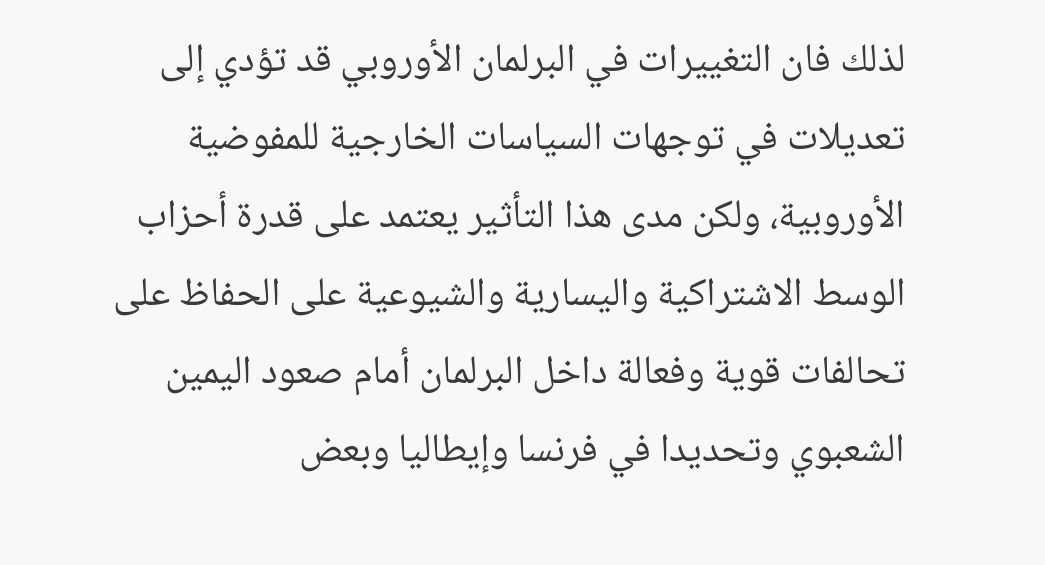لذلك فان التغييرات في البرلمان الأوروبي قد تؤدي إلى تعديلات في توجهات السياسات الخارجية للمفوضية الأوروبية، ولكن مدى هذا التأثير يعتمد على قدرة أحزاب الوسط الاشتراكية واليسارية والشيوعية على الحفاظ على تحالفات قوية وفعالة داخل البرلمان أمام صعود اليمين الشعبوي وتحديدا في فرنسا وإيطاليا وبعض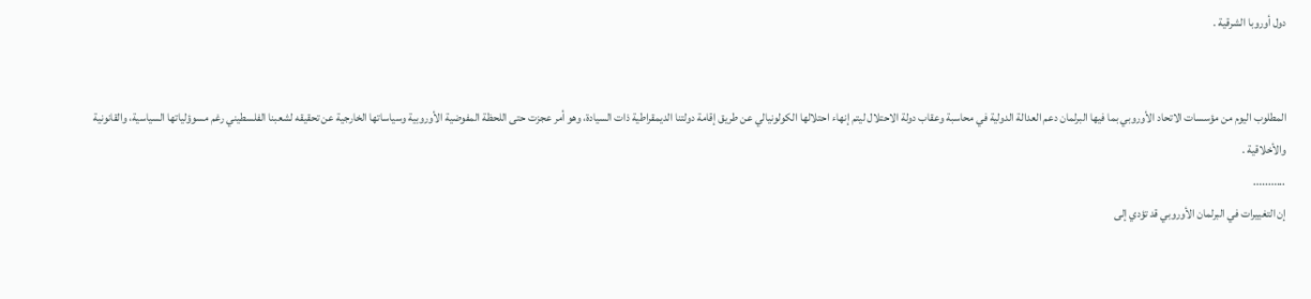دول أوروبا الشرقية .


المطلوب اليوم من مؤسسات الاتحاد الأوروبي بما فيها البرلمان دعم العدالة الدولية في محاسبة وعقاب دولة الاحتلال ليتم إنهاء احتلالها الكولونيالي عن طريق إقامة دولتنا الديمقراطية ذات السيادة، وهو أمر عجزت حتى اللحظة المفوضية الأوروبية وسياساتها الخارجية عن تحقيقه لشعبنا الفلسطيني رغم مسوؤلياتها السياسية، والقانونية والأخلاقية .
...........
إن التغييرات في البرلمان الأوروبي قد تؤدي إلى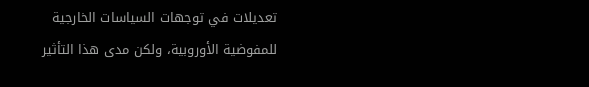تعديلات في توجهات السياسات الخارجية للمفوضية الأوروبية، ولكن مدى هذا التأثير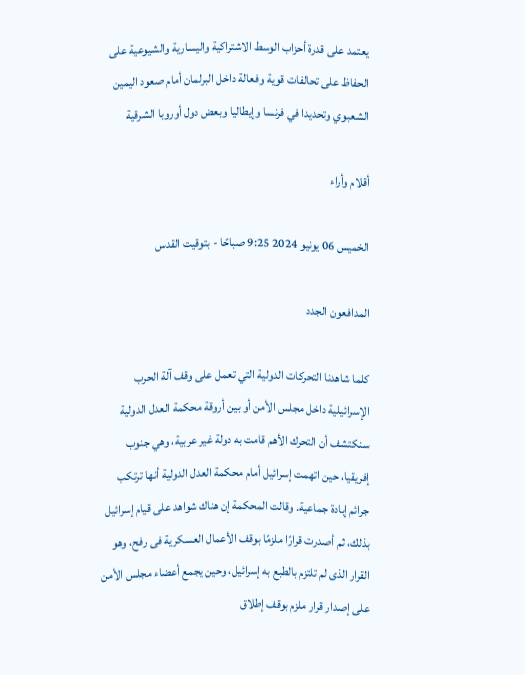يعتمد على قدرة أحزاب الوسط الاشتراكية واليسارية والشيوعية على الحفاظ على تحالفات قوية وفعالة داخل البرلمان أمام صعود اليمين الشعبوي وتحديدا في فرنسا وإيطاليا وبعض دول أوروبا الشرقية

أقلام وأراء

الخميس 06 يونيو 2024 9:25 صباحًا - بتوقيت القدس

المدافعون الجدد

كلما شاهدنا التحركات الدولية التي تعمل على وقف آلة الحرب الإسرائيلية داخل مجلس الأمن أو بين أروقة محكمة العدل الدولية سنكتشف أن التحرك الأهم قامت به دولة غير عربية، وهي جنوب إفريقيا، حين اتهمت إسرائيل أمام محكمة العدل الدولية أنها ترتكب جرائم إبادة جماعية. وقالت المحكمة إن هناك شواهد على قيام إسرائيل بذلك، ثم أصدرت قرارًا ملزمًا بوقف الأعمال العسكرية فى رفح، وهو القرار الذى لم تلتزم بالطبع به إسرائيل، وحين يجمع أعضاء مجلس الأمن على إصدار قرار ملزم بوقف إطلاق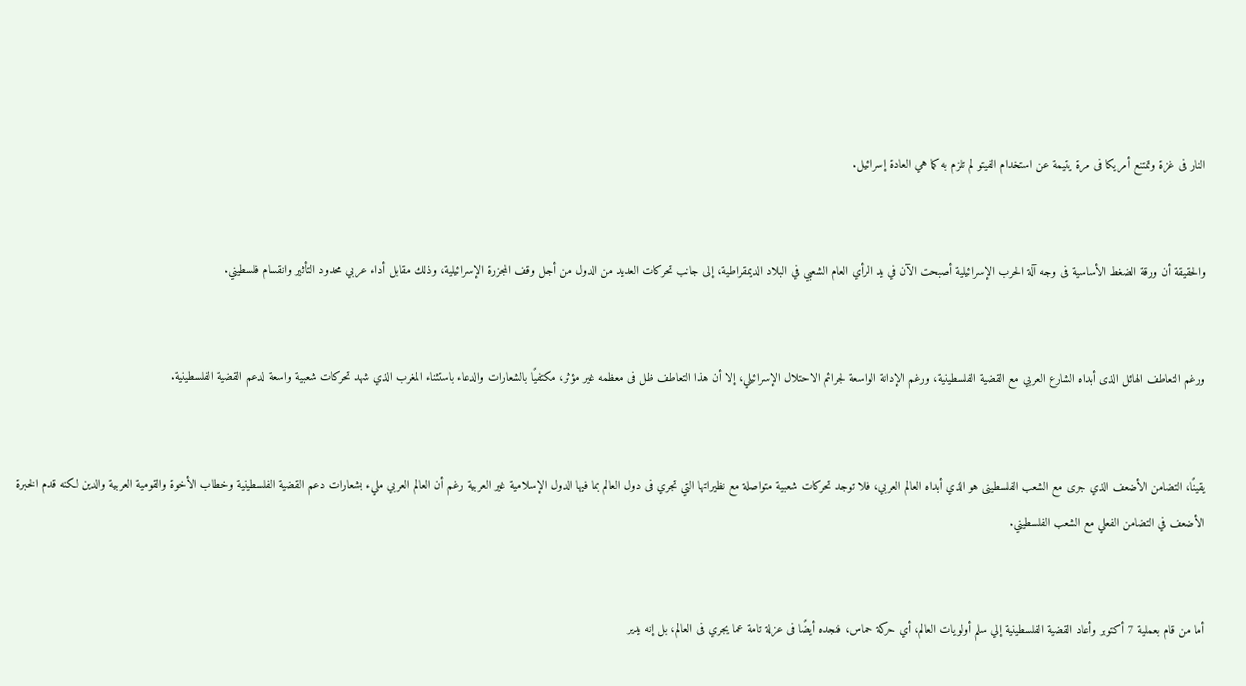النار فى غزة وتمتنع أمريكا فى مرة يتيمة عن استخدام الفيتو لم تلزم به كما هي العادة إسرائيل.


والحقيقة أن ورقة الضغط الأساسية فى وجه آلة الحرب الإسرائيلية أصبحت الآن في يد الرأي العام الشعبي في البلاد الديمقراطية، إلى جانب تحركات العديد من الدول من أجل وقف المجزرة الإسرائيلية، وذلك مقابل أداء عربي محدود التأثير وانقسام فلسطيني.


ورغم التعاطف الهائل الذى أبداه الشارع العربي مع القضية الفلسطينية، ورغم الإدانة الواسعة لجرائم الاحتلال الإسرائيلي، إلا أن هذا التعاطف ظل فى معظمه غير مؤثر، مكتفيًا بالشعارات والدعاء باستثناء المغرب الذي شهد تحركات شعبية واسعة لدعم القضية الفلسطينية.


يقينًا، التضامن الأضعف الذي جرى مع الشعب الفلسطينى هو الذي أبداه العالم العربي، فلا توجد تحركات شعبية متواصلة مع نظيراتها التي تجري فى دول العالم بما فيها الدول الإسلامية غير العربية رغم أن العالم العربي مليء بشعارات دعم القضية الفلسطينية وخطاب الأخوة والقومية العربية والدين لكنه قدم الخبرة الأضعف في التضامن الفعلي مع الشعب الفلسطيني.


أما من قام بعملية 7 أكتوبر وأعاد القضية الفلسطينية إلي سلم أولويات العالم، أي حركة حماس، فنجده أيضًا فى عزلة تامة عما يجري فى العالم، بل إنه يدير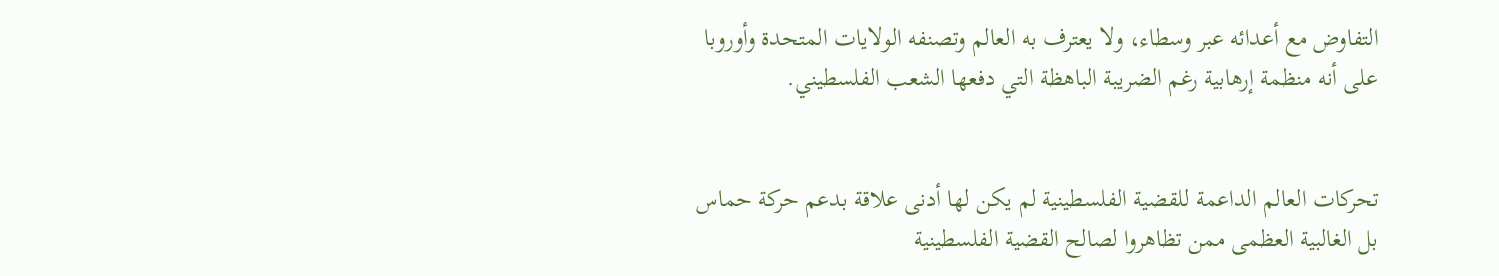التفاوض مع أعدائه عبر وسطاء، ولا يعترف به العالم وتصنفه الولايات المتحدة وأوروبا على أنه منظمة إرهابية رغم الضريبة الباهظة التي دفعها الشعب الفلسطيني.


تحركات العالم الداعمة للقضية الفلسطينية لم يكن لها أدنى علاقة بدعم حركة حماس بل الغالبية العظمى ممن تظاهروا لصالح القضية الفلسطينية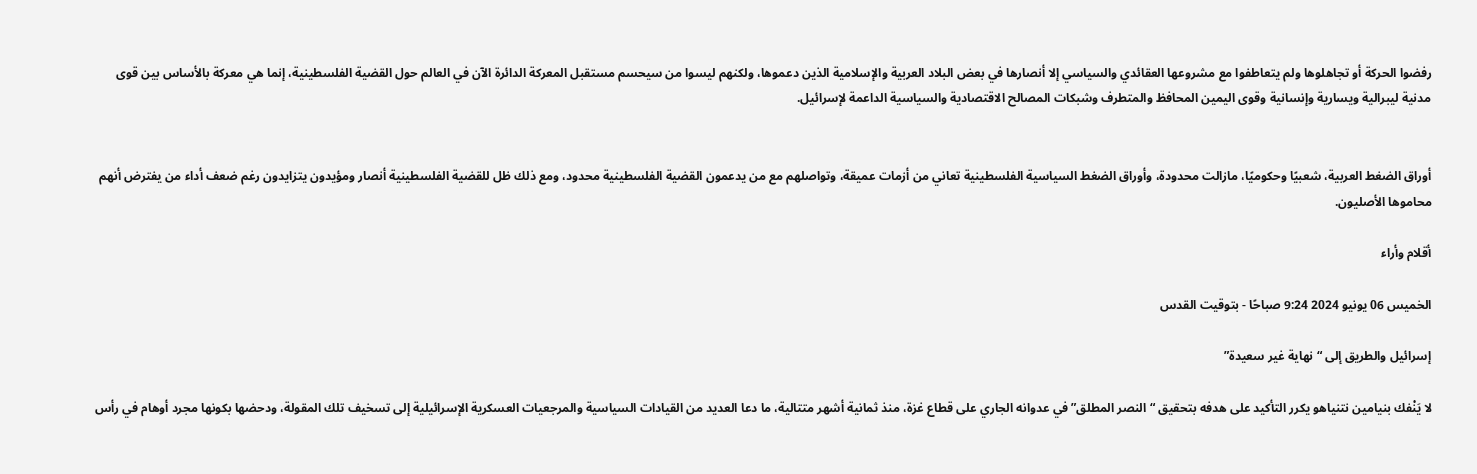رفضوا الحركة أو تجاهلوها ولم يتعاطفوا مع مشروعها العقائدي والسياسي إلا أنصارها في بعض البلاد العربية والإسلامية الذين دعموها، ولكنهم ليسوا من سيحسم مستقبل المعركة الدائرة الآن في العالم حول القضية الفلسطينية، إنما هي معركة بالأساس بين قوى مدنية ليبرالية ويسارية وإنسانية وقوى اليمين المحافظ والمتطرف وشبكات المصالح الاقتصادية والسياسية الداعمة لإسرائيل.


أوراق الضغط العربية، شعبيًا وحكوميًا، مازالت محدودة، وأوراق الضغط السياسية الفلسطينية تعاني من أزمات عميقة، وتواصلهم مع من يدعمون القضية الفلسطينية محدود، ومع ذلك ظل للقضية الفلسطينية أنصار ومؤيدون يتزايدون رغم ضعف أداء من يفترض أنهم محاموها الأصليون.

أقلام وأراء

الخميس 06 يونيو 2024 9:24 صباحًا - بتوقيت القدس

إسرائيل والطريق إلى “نهاية غير سعيدة”

لا يَنْفك بنيامين نتنياهو يكرر التأكيد على هدفه بتحقيق “النصر المطلق” في عدوانه الجاري على قطاع غزة، منذ ثمانية أشهر متتالية، ما دعا العديد من القيادات السياسية والمرجعيات العسكرية الإسرائيلية إلى تسخيف تلك المقولة، ودحضها بكونها مجرد أوهام في رأس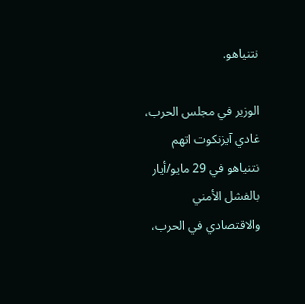نتنياهو.

الوزير في مجلس الحرب، غادي آيزنكوت اتهم نتنياهو في 29 مايو/أيار بالفشل الأمني والاقتصادي في الحرب،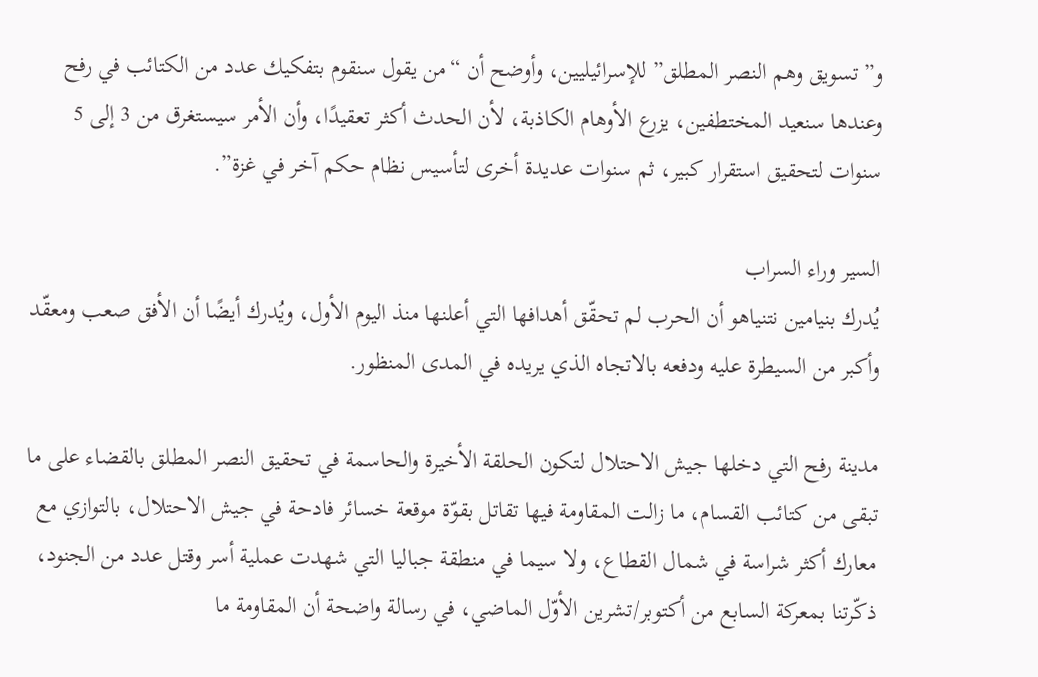و”تسويق وهم النصر المطلق” للإسرائيليين، وأوضح أن “من يقول سنقوم بتفكيك عدد من الكتائب في رفح وعندها سنعيد المختطفين، يزرع الأوهام الكاذبة، لأن الحدث أكثر تعقيدًا، وأن الأمر سيستغرق من 3 إلى 5 سنوات لتحقيق استقرار كبير، ثم سنوات عديدة أخرى لتأسيس نظام حكم آخر في غزة”.

السير وراء السراب
يُدرك بنيامين نتنياهو أن الحرب لم تحقّق أهدافها التي أعلنها منذ اليوم الأول، ويُدرك أيضًا أن الأفق صعب ومعقّد وأكبر من السيطرة عليه ودفعه بالاتجاه الذي يريده في المدى المنظور.

مدينة رفح التي دخلها جيش الاحتلال لتكون الحلقة الأخيرة والحاسمة في تحقيق النصر المطلق بالقضاء على ما تبقى من كتائب القسام، ما زالت المقاومة فيها تقاتل بقوّة موقعة خسائر فادحة في جيش الاحتلال، بالتوازي مع معارك أكثر شراسة في شمال القطاع، ولا سيما في منطقة جباليا التي شهدت عملية أسر وقتل عدد من الجنود، ذكّرتنا بمعركة السابع من أكتوبر/تشرين الأوّل الماضي، في رسالة واضحة أن المقاومة ما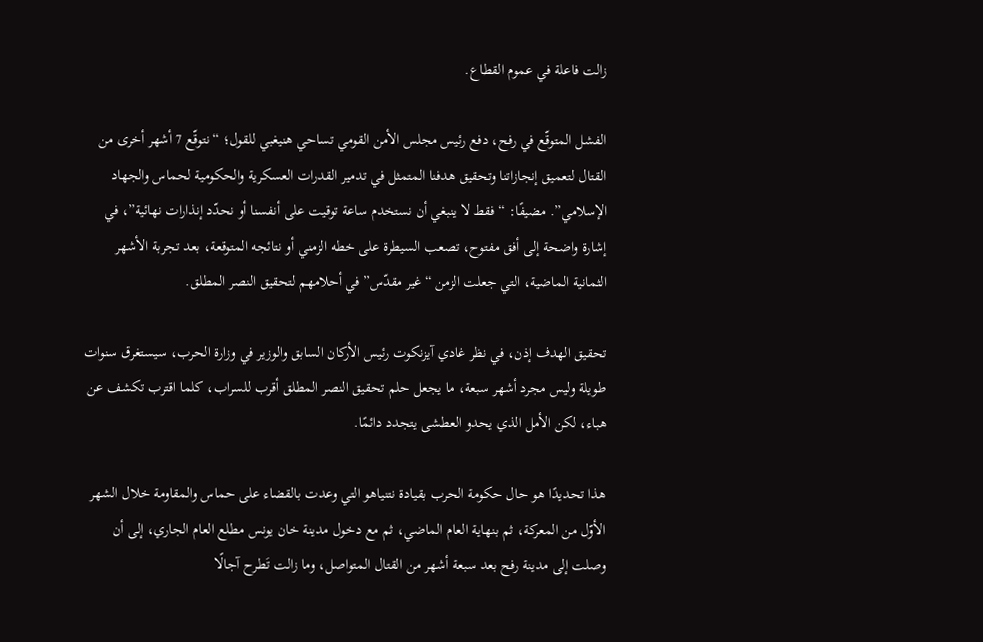زالت فاعلة في عموم القطاع.

الفشل المتوقّع في رفح، دفع رئيس مجلس الأمن القومي تساحي هنيغبي للقول؛ “نتوقّع 7 أشهر أخرى من القتال لتعميق إنجازاتنا وتحقيق هدفنا المتمثل في تدمير القدرات العسكرية والحكومية لحماس والجهاد الإسلامي”. مضيفًا: “فقط لا ينبغي أن نستخدم ساعة توقيت على أنفسنا أو نحدّد إنذارات نهائية”، في إشارة واضحة إلى أفق مفتوح، تصعب السيطرة على خطه الزمني أو نتائجه المتوقعة، بعد تجربة الأشهر الثمانية الماضية، التي جعلت الزمن “غير مقدّس” في أحلامهم لتحقيق النصر المطلق.

تحقيق الهدف إذن، في نظر غادي آيزنكوت رئيس الأركان السابق والوزير في وزارة الحرب، سيستغرق سنوات طويلة وليس مجرد أشهر سبعة، ما يجعل حلم تحقيق النصر المطلق أقرب للسراب، كلما اقترب تكشف عن هباء، لكن الأمل الذي يحدو العطشى يتجدد دائمًا.

هذا تحديدًا هو حال حكومة الحرب بقيادة نتنياهو التي وعدت بالقضاء على حماس والمقاومة خلال الشهر الأوّل من المعركة، ثم بنهاية العام الماضي، ثم مع دخول مدينة خان يونس مطلع العام الجاري، إلى أن وصلت إلى مدينة رفح بعد سبعة أشهر من القتال المتواصل، وما زالت تَطرح آجالًا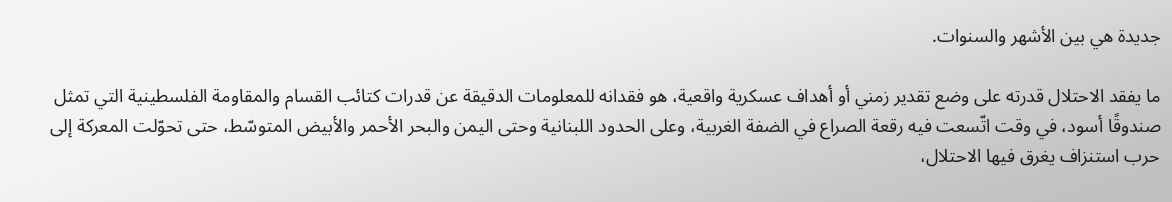جديدة هي بين الأشهر والسنوات.

ما يفقد الاحتلال قدرته على وضع تقدير زمني أو أهداف عسكرية واقعية، هو فقدانه للمعلومات الدقيقة عن قدرات كتائب القسام والمقاومة الفلسطينية التي تمثل صندوقًا أسود، في وقت اتّسعت فيه رقعة الصراع في الضفة الغربية، وعلى الحدود اللبنانية وحتى اليمن والبحر الأحمر والأبيض المتوسّط، حتى تحوّلت المعركة إلى حرب استنزاف يغرق فيها الاحتلال،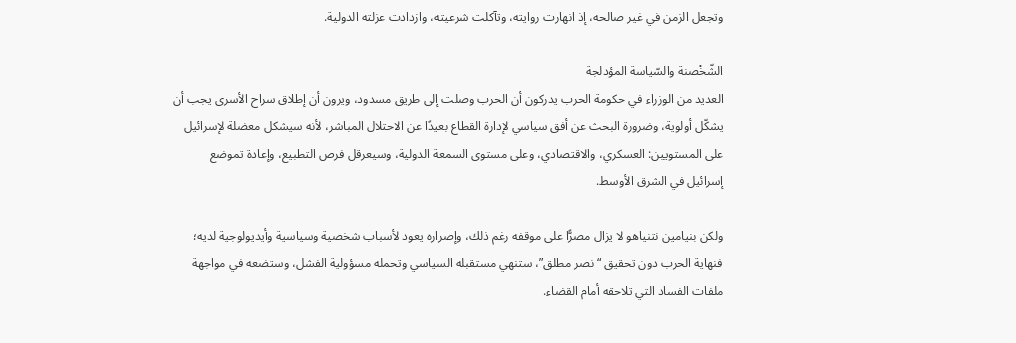وتجعل الزمن في غير صالحه، إذ انهارت روايته، وتآكلت شرعيته، وازدادت عزلته الدولية.

الشّخْصنة والسّياسة المؤدلجة
العديد من الوزراء في حكومة الحرب يدركون أن الحرب وصلت إلى طريق مسدود، ويرون أن إطلاق سراح الأسرى يجب أن يشكّل أولوية، وضرورة البحث عن أفق سياسي لإدارة القطاع بعيدًا عن الاحتلال المباشر، لأنه سيشكل معضلة لإسرائيل على المستويين: العسكري، والاقتصادي، وعلى مستوى السمعة الدولية، وسيعرقل فرص التطبيع، وإعادة تموضع إسرائيل في الشرق الأوسط.

ولكن بنيامين نتنياهو لا يزال مصرًّا على موقفه رغم ذلك، وإصراره يعود لأسباب شخصية وسياسية وأيديولوجية لديه؛ فنهاية الحرب دون تحقيق “نصر مطلق”، ستنهي مستقبله السياسي وتحمله مسؤولية الفشل، وستضعه في مواجهة ملفات الفساد التي تلاحقه أمام القضاء.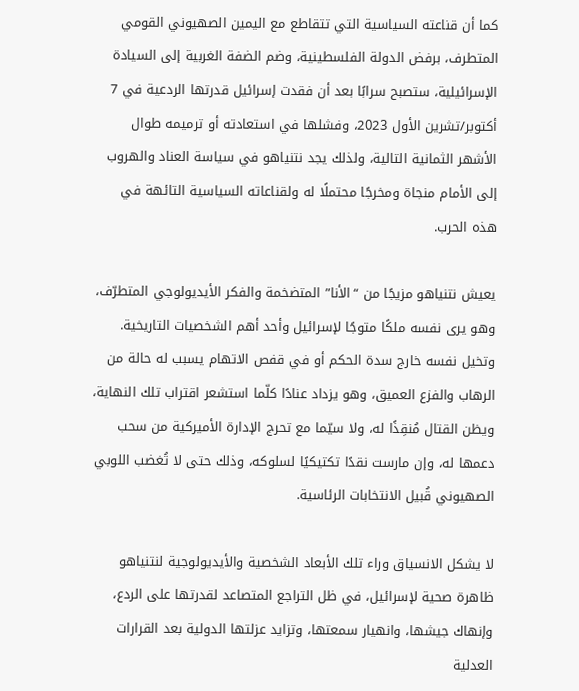كما أن قناعته السياسية التي تتقاطع مع اليمين الصهيوني القومي المتطرف، برفض الدولة الفلسطينية، وضم الضفة الغربية إلى السيادة الإسرائيلية، ستصبح سرابًا بعد أن فقدت إسرائيل قدرتها الردعية في 7 أكتوبر/تشرين الأول 2023، وفشلها في استعادته أو ترميمه طوال الأشهر الثمانية التالية، ولذلك يجد نتنياهو في سياسة العناد والهروب إلى الأمام منجاة ومخرجًا محتملًا له ولقناعاته السياسية التائهة في هذه الحرب.

يعيش نتنياهو مزيجًا من “الأنا” المتضخمة والفكر الأيديولوجي المتطرّف، وهو يرى نفسه ملكًا متوجًا لإسرائيل وأحد أهم الشخصيات التاريخية. وتخيل نفسه خارج سدة الحكم أو في قفص الاتهام يسبب له حالة من الرهاب والفزع العميق، وهو يزداد عنادًا كلّما استشعر اقتراب تلك النهاية، ويظن القتال مُنقِذًا له، ولا سيّما مع تحرج الإدارة الأميركية من سحب دعمها له، وإن مارست نقدًا تكتيكيًا لسلوكه، وذلك حتى لا تُغضب اللوبي الصهيوني قُبيل الانتخابات الرئاسية.

لا يشكل الانسياق وراء تلك الأبعاد الشخصية والأيديولوجية لنتنياهو ظاهرة صحية لإسرائيل، في ظل التراجع المتصاعد لقدرتها على الردع، وإنهاك جيشها، وانهيار سمعتها، وتزايد عزلتها الدولية بعد القرارات العدلية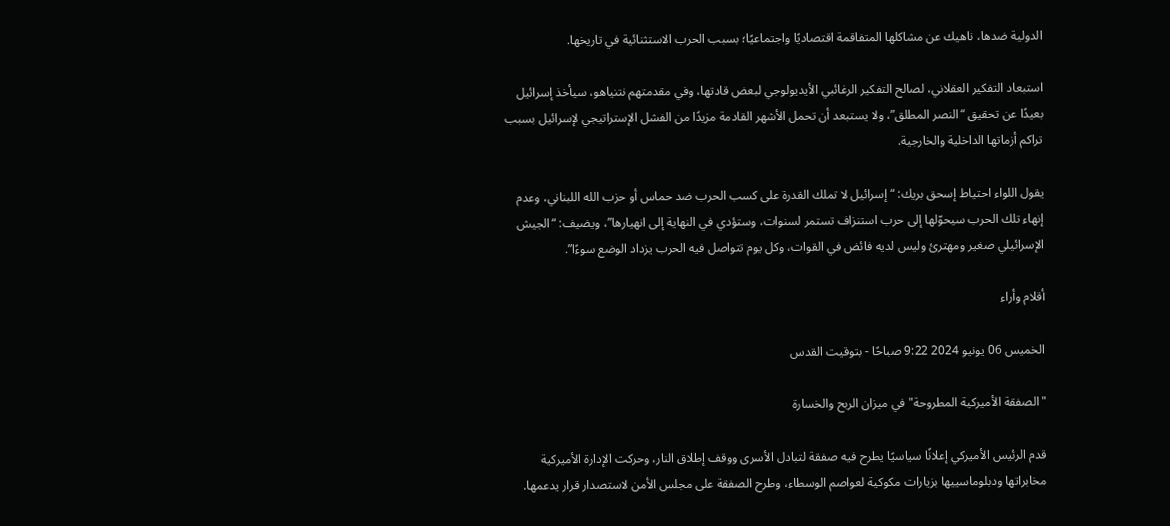الدولية ضدها، ناهيك عن مشاكلها المتفاقمة اقتصاديًا واجتماعيًا؛ بسبب الحرب الاستثنائية في تاريخها.

استبعاد التفكير العقلاني، لصالح التفكير الرغائبي الأيديولوجي لبعض قادتها، وفي مقدمتهم نتنياهو، سيأخذ إسرائيل بعيدًا عن تحقيق “النصر المطلق”، ولا يستبعد أن تحمل الأشهر القادمة مزيدًا من الفشل الإستراتيجي لإسرائيل بسبب تراكم أزماتها الداخلية والخارجية.

يقول اللواء احتياط إسحق بريك: “إسرائيل لا تملك القدرة على كسب الحرب ضد حماس أو حزب الله اللبناني، وعدم إنهاء تلك الحرب سيحوّلها إلى حرب استنزاف تستمر لسنوات، وستؤدي في النهاية إلى انهيارها”، ويضيف: “الجيش الإسرائيلي صغير ومهترئ وليس لديه فائض في القوات، وكل يوم تتواصل فيه الحرب يزداد الوضع سوءًا”.

أقلام وأراء

الخميس 06 يونيو 2024 9:22 صباحًا - بتوقيت القدس

"الصفقة الأميركية المطروحة" في ميزان الربح والخسارة

قدم الرئيس الأميركي إعلانًا سياسيًا يطرح فيه صفقة لتبادل الأسرى ووقف إطلاق النار، وحركت الإدارة الأميركية مخابراتها ودبلوماسييها بزيارات مكوكية لعواصم الوسطاء، وطرح الصفقة على مجلس الأمن لاستصدار قرار يدعمها.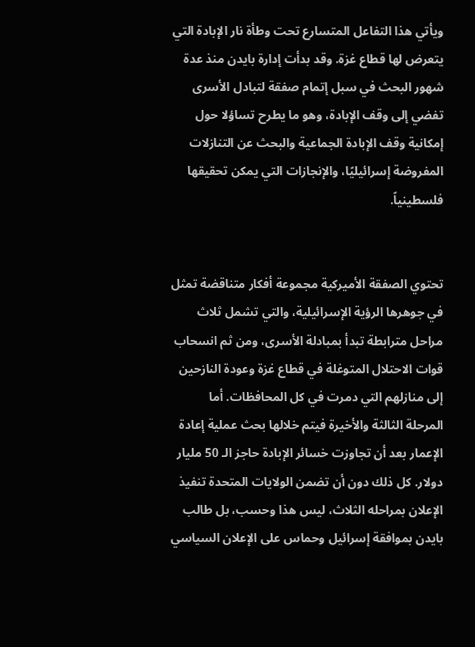ويأتي هذا التفاعل المتسارع تحت وطأة نار الإبادة التي يتعرض لها قطاع غزة. وقد بدأت إدارة بايدن منذ عدة شهور البحث في سبل إتمام صفقة لتبادل الأسرى تفضي إلى وقف الإبادة، وهو ما يطرح تساؤلا حول إمكانية وقف الإبادة الجماعية والبحث عن التنازلات المفروضة إسرائيليًا، والإنجازات التي يمكن تحقيقها فلسطينياً.


تحتوي الصفقة الأميركية مجموعة أفكار متناقضة تمثل في جوهرها الرؤية الإسرائيلية، والتي تشمل ثلاث مراحل مترابطة تبدأ بمبادلة الأسرى، ومن ثم انسحاب قوات الاحتلال المتوغلة في قطاع غزة وعودة النازحين إلى منازلهم التي دمرت في كل المحافظات. أما المرحلة الثالثة والأخيرة فيتم خلالها بحث عملية إعادة الإعمار بعد أن تجاوزت خسائر الإبادة حاجز الـ 50 مليار دولار. كل ذلك دون أن تضمن الولايات المتحدة تنفيذ الإعلان بمراحله الثلاث، ليس هذا وحسب، بل طالب بايدن بموافقة إسرائيل وحماس على الإعلان السياسي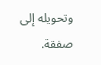وتحويله إلى صفقة.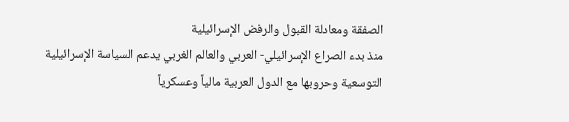الصفقة ومعادلة القبول والرفض الإسرائيلية
منذ بدء الصراع الإسرائيلي- العربي والعالم الغربي يدعم السياسة الإسرائيلية التوسعية وحروبها مع الدول العربية مالياً وعسكرياً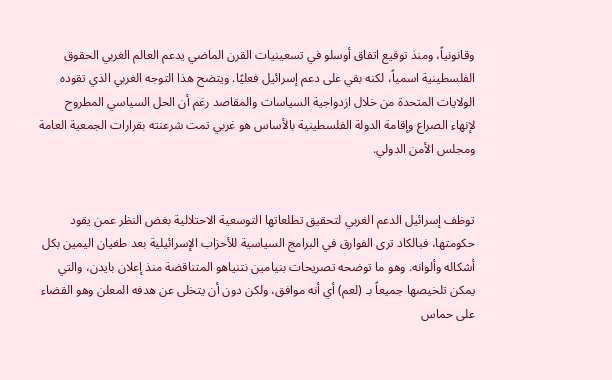وقانونياً، ومنذ توقيع اتفاق أوسلو في تسعينيات القرن الماضي يدعم العالم الغربي الحقوق الفلسطينية اسمياً، لكنه بقي على دعم إسرائيل فعليًا. ويتضح هذا التوجه الغربي الذي تقوده الولايات المتحدة من خلال ازدواجية السياسات والمقاصد رغم أن الحل السياسي المطروح لإنهاء الصراع وإقامة الدولة الفلسطينية بالأساس هو غربي تمت شرعنته بقرارات الجمعية العامة ومجلس الأمن الدولي.


توظف إسرائيل الدعم الغربي لتحقيق تطلعاتها التوسعية الاحتلالية بغض النظر عمن يقود حكومتها، فبالكاد ترى الفوارق في البرامج السياسية للأحزاب الإسرائيلية بعد طغيان اليمين بكل أشكاله وألوانه. وهو ما توضحه تصريحات بنيامين نتنياهو المتناقضة منذ إعلان بايدن، والتي يمكن تلخيصها جميعاً بـ (لعم) أي أنه موافق، ولكن دون أن يتخلى عن هدفه المعلن وهو القضاء على حماس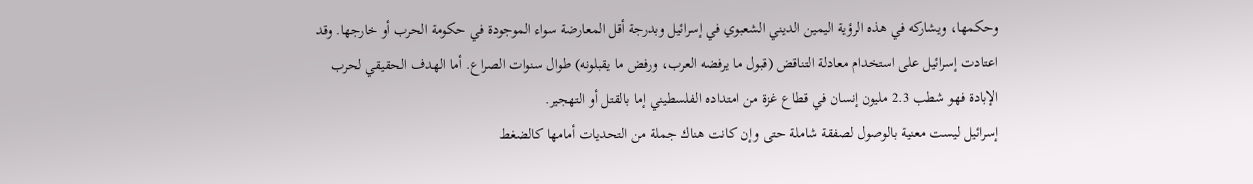وحكمها، ويشاركه في هذه الرؤية اليمين الديني الشعبوي في إسرائيل وبدرجة أقل المعارضة سواء الموجودة في حكومة الحرب أو خارجها. وقد اعتادت إسرائيل على استخدام معادلة التناقض (قبول ما يرفضه العرب، ورفض ما يقبلونه) طوال سنوات الصراع. أما الهدف الحقيقي لحرب الإبادة فهو شطب 2.3 مليون إنسان في قطاع غزة من امتداده الفلسطيني إما بالقتل أو التهجير.
إسرائيل ليست معنية بالوصول لصفقة شاملة حتى وإن كانت هناك جملة من التحديات أمامها كالضغط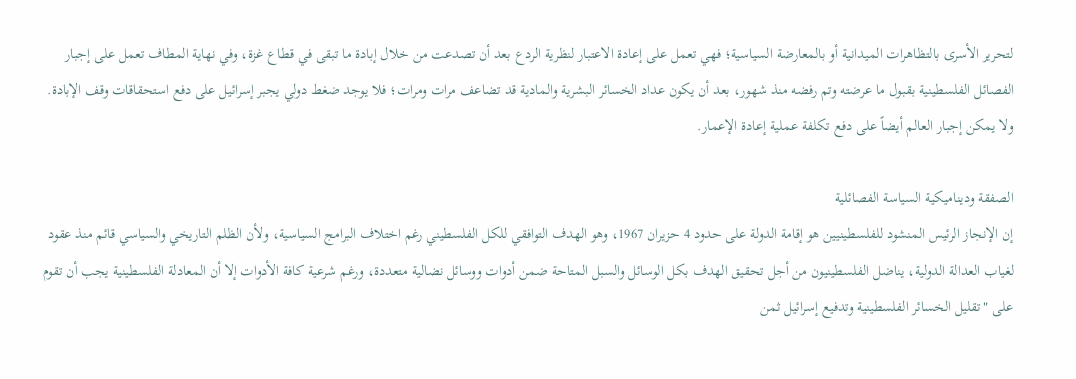لتحرير الأسرى بالتظاهرات الميدانية أو بالمعارضة السياسية؛ فهي تعمل على إعادة الاعتبار لنظرية الردع بعد أن تصدعت من خلال إبادة ما تبقى في قطاع غزة، وفي نهاية المطاف تعمل على إجبار الفصائل الفلسطينية بقبول ما عرضته وتم رفضه منذ شهور، بعد أن يكون عداد الخسائر البشرية والمادية قد تضاعف مرات ومرات؛ فلا يوجد ضغط دولي يجبر إسرائيل على دفع استحقاقات وقف الإبادة. ولا يمكن إجبار العالم أيضاً على دفع تكلفة عملية إعادة الإعمار.

الصفقة وديناميكية السياسة الفصائلية
إن الإنجاز الرئيس المنشود للفلسطينيين هو إقامة الدولة على حدود 4 حزيران 1967، وهو الهدف التوافقي للكل الفلسطيني رغم اختلاف البرامج السياسية، ولأن الظلم التاريخي والسياسي قائم منذ عقود لغياب العدالة الدولية، يناضل الفلسطينيون من أجل تحقيق الهدف بكل الوسائل والسبل المتاحة ضمن أدوات ووسائل نضالية متعددة، ورغم شرعية كافة الأدوات إلا أن المعادلة الفلسطينية يجب أن تقوم على "تقليل الخسائر الفلسطينية وتدفيع إسرائيل ثمن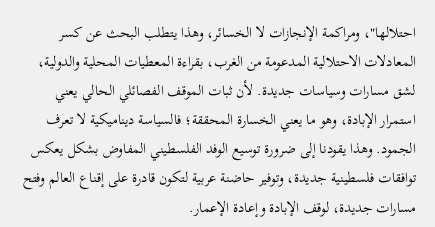احتلالها"، ومراكمة الإنجازات لا الخسائر، وهذا يتطلب البحث عن كسر المعادلات الاحتلالية المدعومة من الغرب، بقراءة المعطيات المحلية والدولية، لشق مسارات وسياسات جديدة. لأن ثبات الموقف الفصائلي الحالي يعني استمرار الإبادة، وهو ما يعني الخسارة المحققة؛ فالسياسة ديناميكية لا تعرف الجمود. وهذا يقودنا إلى ضرورة توسيع الوفد الفلسطيني المفاوض بشكل يعكس توافقات فلسطينية جديدة، وتوفير حاضنة عربية لتكون قادرة على إقناع العالم وفتح مسارات جديدة، لوقف الإبادة وإعادة الإعمار.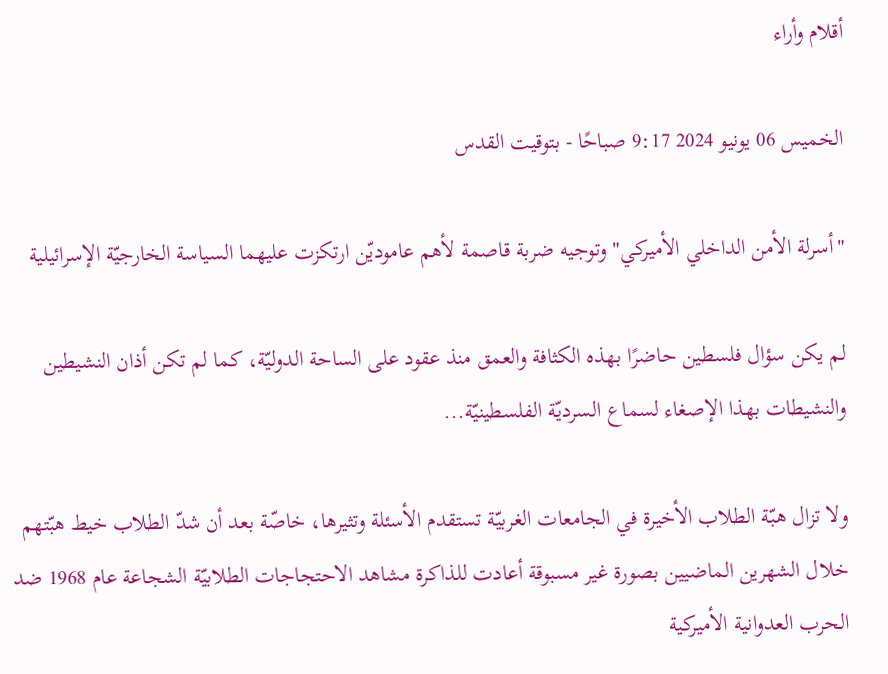أقلام وأراء

الخميس 06 يونيو 2024 9:17 صباحًا - بتوقيت القدس

"أسرلة الأمن الداخلي الأميركي" وتوجيه ضربة قاصمة لأهم عاموديّن ارتكزت عليهما السياسة الخارجيّة الإسرائيلية

لم يكن سؤال فلسطين حاضرًا بهذه الكثافة والعمق منذ عقود على الساحة الدوليّة، كما لم تكن أذان النشيطين والنشيطات بهذا الإصغاء لسماع السرديّة الفلسطينيّة...

ولا تزال هبّة الطلاب الأخيرة في الجامعات الغربيّة تستقدم الأسئلة وتثيرها، خاصّة بعد أن شدّ الطلاب خيط هبّتهم خلال الشهرين الماضيين بصورة غير مسبوقة أعادت للذاكرة مشاهد الاحتجاجات الطلابيّة الشجاعة عام 1968 ضد الحرب العدوانية الأميركية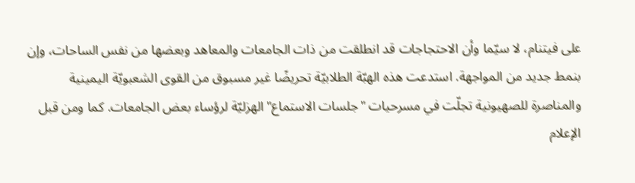على فيتنام، لا سيّما وأن الاحتجاجات قد انطلقت من ذات الجامعات والمعاهد وبعضها من نفس الساحات، وإن بنمط جديد من المواجهة. استدعت هذه الهبّة الطلابيّة تحريضًا غير مسبوق من القوى الشعبويّة اليمينية والمناصرة للصهيونية تجلّت في مسرحيات "جلسات الاستماع" الهزليّة لرؤساء بعض الجامعات. كما ومن قبل الإعلام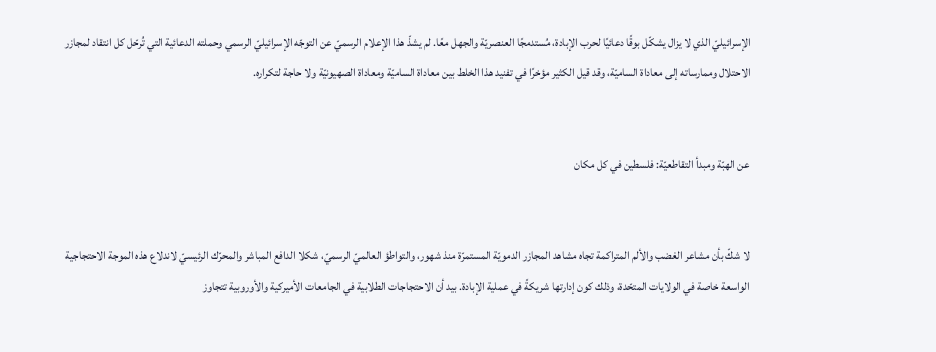الإسرائيليّ الذي لا يزال يشكّل بوقًا دعائيًا لحرب الإبادة، مُستدمجًا العنصريّة والجهل معًا. لم يشذّ هذا الإعلام الرسميّ عن التوجّه الإسرائيليّ الرسمي وحملته الدعائية التي تُرحّل كل انتقاد لمجازر الاحتلال وممارساته إلى معاداة الساميّة، وقد قيل الكثير مؤخرًا في تفنيد هذا الخلط بين معاداة الساميّة ومعاداة الصهيونيّة ولا حاجة لتكراره.


عن الهبّة ومبدأ التقاطعيّة: فلسطين في كل مكان


لا شكّ بأن مشاعر الغضب والألم المتراكمة تجاه مشاهد المجازر الدمويّة المستمرّة منذ شهور، والتواطؤ العالميّ الرسميّ، شكلا الدافع المباشر والمحرّك الرئيسيّ لاندلاع هذه الموجة الاحتجاجية الواسعة خاصة في الولايات المتحّدة، وذلك كون إدارتها شريكةً في عملية الإبادة. بيد أن الاحتجاجات الطلابية في الجامعات الأميركية والأوروبية تتجاوز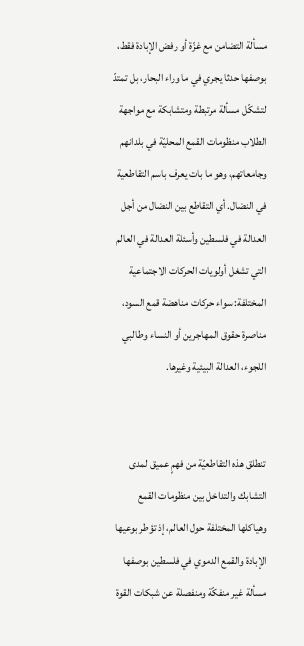مسألة التضامن مع غزّة أو رفض الإبادة فقط، بوصفها حدثا يجري في ما وراء البحار، بل تمتدّ لتشكّل مسألة مرتبطة ومتشابكة مع مواجهة الطلاب منظومات القمع المحليّة في بلدانهم وجامعاتهم، وهو ما بات يعرف باسم التقاطعية في النضال. أي التقاطع بين النضال من أجل العدالة في فلسطين وأسئلة العدالة في العالم التي تشغل أولويات الحركات الاجتماعية المختلفة: سواء حركات مناهضة قمع السود، مناصرة حقوق المهاجرين أو النساء وطالبي اللجوء، العدالة البيئية وغيرها.


تنطلق هذه التقاطعيّة من فهمٍ عميق لمدى التشابك والتداخل بين منظومات القمع وهياكلها المختلفة حول العالم، إذ تؤطر بوعيها الإبادة والقمع الدموي في فلسطين بوصفها مسألة غير منفكّة ومنفصلة عن شبكات القوة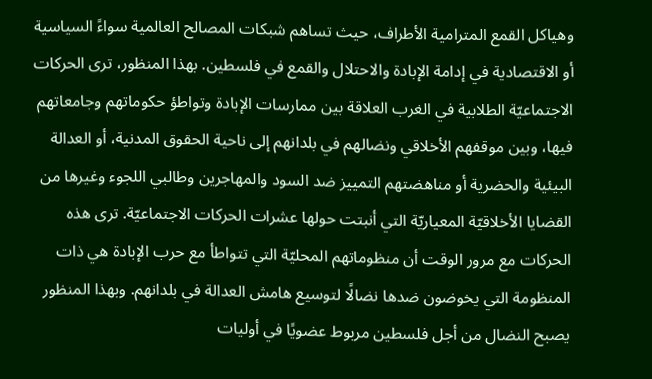وهياكل القمع المترامية الأطراف، حيث تساهم شبكات المصالح العالمية سواءً السياسية أو الاقتصادية في إدامة الإبادة والاحتلال والقمع في فلسطين. بهذا المنظور، ترى الحركات الاجتماعيّة الطلابية في الغرب العلاقة بين ممارسات الإبادة وتواطؤ حكوماتهم وجامعاتهم فيها، وبين موقفهم الأخلاقي ونضالهم في بلدانهم إلى ناحية الحقوق المدنية، أو العدالة البيئية والحضرية أو مناهضتهم التمييز ضد السود والمهاجرين وطالبي اللجوء وغيرها من القضايا الأخلاقيّة المعياريّة التي أنبتت حولها عشرات الحركات الاجتماعيّة. ترى هذه الحركات مع مرور الوقت أن منظوماتهم المحليّة التي تتواطأ مع حرب الإبادة هي ذات المنظومة التي يخوضون ضدها نضالًا لتوسيع هامش العدالة في بلدانهم. وبهذا المنظور يصبح النضال من أجل فلسطين مربوط عضويًا في أوليات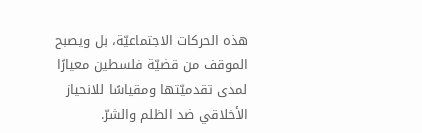هذه الحركات الاجتماعيّة، بل ويصبح الموقف من قضيّة فلسطين معيارًا لمدى تقدميّتها ومقياسًا للانحياز الأخلاقي ضد الظلم والشرّ.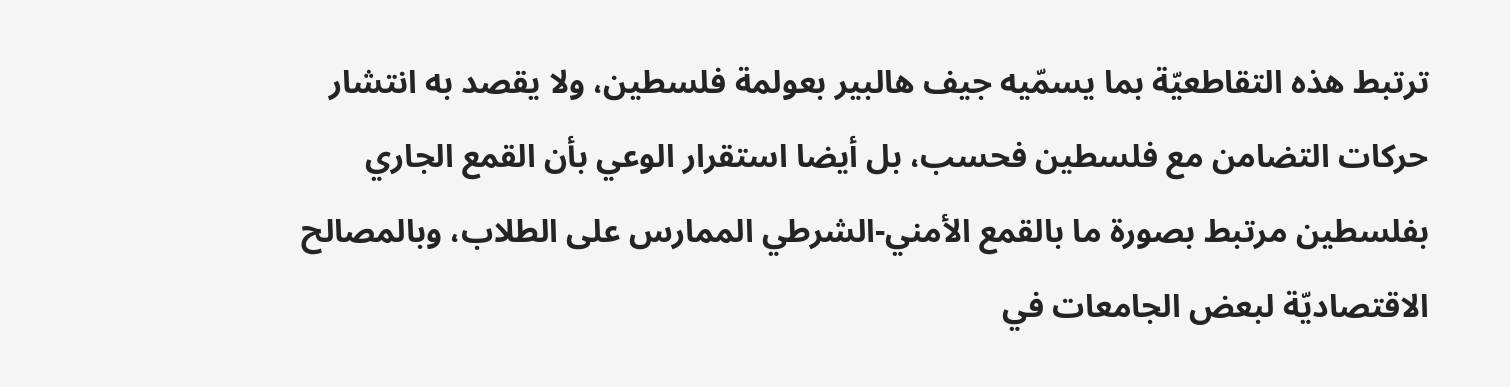ترتبط هذه التقاطعيّة بما يسمّيه جيف هالبير بعولمة فلسطين، ولا يقصد به انتشار حركات التضامن مع فلسطين فحسب، بل أيضا استقرار الوعي بأن القمع الجاري بفلسطين مرتبط بصورة ما بالقمع الأمني-الشرطي الممارس على الطلاب، وبالمصالح الاقتصاديّة لبعض الجامعات في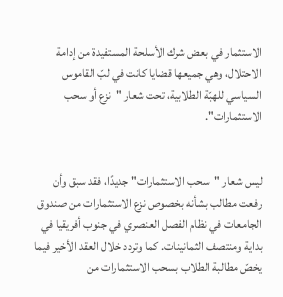الاستثمار في بعض شرك الأسلحة المستفيدة من إدامة الاحتلال، وهي جميعها قضايا كانت في لبّ القاموس السياسي للهبّة الطلابية، تحت شعار "نزع أو سحب الاستثمارات".


ليس شعار "سحب الاستثمارات" جديدًا، فقد سبق وأن رفعت مطالب بشأنه بخصوص نزع الاستثمارات من صندوق الجامعات في نظام الفصل العنصري في جنوب أفريقيا في بداية ومنتصف الثمانينات. كما وتردد خلال العقد الأخير فيما يخصّ مطالبة الطلاب بسحب الاستثمارات من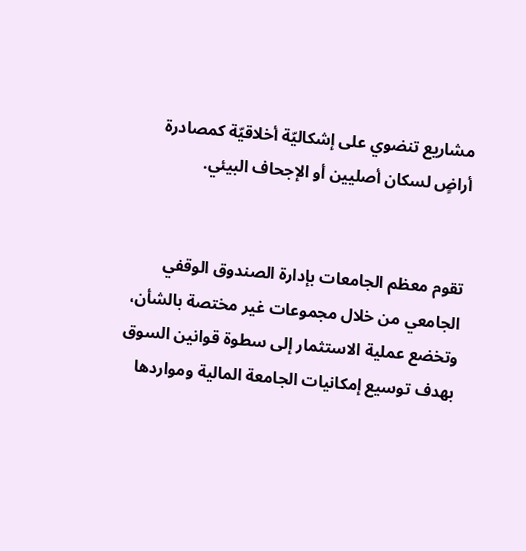مشاريع تنضوي على إشكاليّة أخلاقيّة كمصادرة أراضٍ لسكان أصليين أو الإجحاف البيئي.


تقوم معظم الجامعات بإدارة الصندوق الوقفي الجامعي من خلال مجموعات غير مختصة بالشأن، وتخضع عملية الاستثمار إلى سطوة قوانين السوق بهدف توسيع إمكانيات الجامعة المالية ومواردها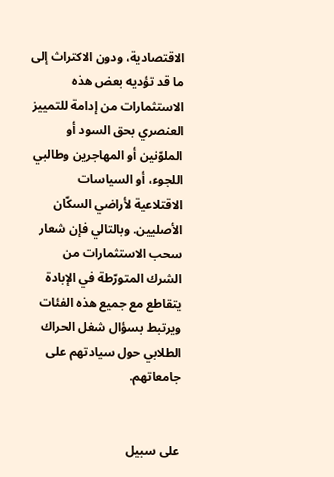الاقتصادية، ودون الاكتراث إلى ما قد تؤديه بعض هذه الاستثمارات من إدامة للتمييز العنصري بحق السود أو الملوّنين أو المهاجرين وطالبي اللجوء، أو السياسات الاقتلاعية لأراضي السكّان الأصليين. وبالتالي فإن شعار سحب الاستثمارات من الشرك المتورّطة في الإبادة يتقاطع مع جميع هذه الفئات ويرتبط بسؤال شغل الحراك الطلابي حول سيادتهم على جامعاتهم.


على سبيل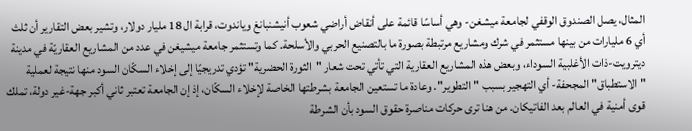المثال، يصل الصندوق الوقفي لجامعة ميشغن- وهي أساسًا قائمة على أنقاض أراضي شعوب أنيشنبانغ وياندوت، قرابة ال 18 مليار دولار، وتشير بعض التقارير أن ثلث أي 6 مليارات من بينها مستثمر في شرك ومشاريع مرتبطة بصورة ما بالتصنيع الحربي والأسلحة. كما وتستثمر جامعة ميشيغن في عدد من المشاريع العقاريّة في مدينة ديترويت-ذات الأغلبية السوداء، وبعض هذه المشاريع العقارية التي تأتي تحت شعار "الثورة الحضرية" تؤدي تدريجيًا إلى إخلاء السكّان السود منها نتيجة لعملية "الاستطباق" المجحفة- أي التهجير بسبب "التطوير". وعادة ما تستعين الجامعة بشرطتها الخاصة لإخلاء السكّان، إذ إن الجامعة تعتبر ثاني أكبر جهة-غير دولة، تملك قوى أمنية في العالم بعد الفاتيكان. من هنا ترى حركات مناصرة حقوق السود بأن الشرطة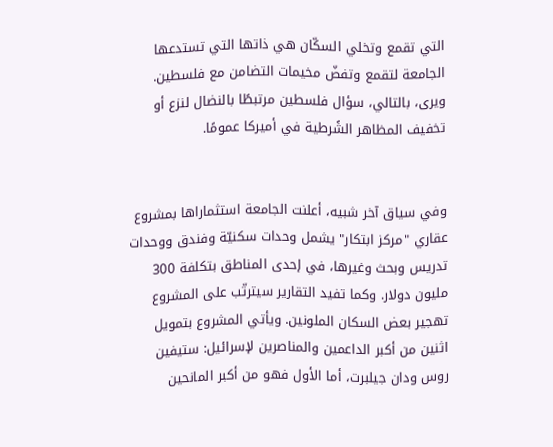التي تقمع وتخلي السكّان هي ذاتها التي تستدعها الجامعة لتقمع وتفضّ مخيمات التضامن مع فلسطين. ويرى، بالتالي، سؤال فلسطين مرتبطًا بالنضال لنزع أو تخفيف المظاهر الشًرطية في أميركا عمومًا.


وفي سياق آخر شبيه، أعلنت الجامعة استثماراها بمشروع عقاري "مركز ابتكار" يشمل وحدات سكنيّة وفندق ووحدات تدريس وبحث وغيرها، في إحدى المناطق بتكلفة 300 مليون دولار. وكما تفيد التقارير سيترتّب على المشروع تهجير بعض السكان الملونين. ويأتي المشروع بتمويل اثنين من أكبر الداعمين والمناصرين لإسرائيل: ستيفين روس ودان جيلبرت، أما الأول فهو من أكبر المانحين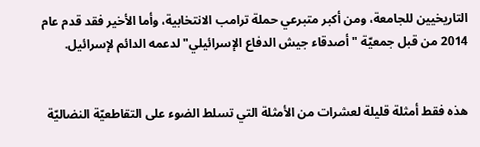التاريخيين للجامعة، ومن أكبر متبرعي حملة ترامب الانتخابية، وأما الأخير فقد قدم عام 2014 من قبل جمعيّة "أصدقاء جيش الدفاع الإسرائيلي" لدعمه الدائم لإسرائيل.


هذه فقط أمثلة قليلة لعشرات من الأمثلة التي تسلط الضوء على التقاطعيّة النضاليّة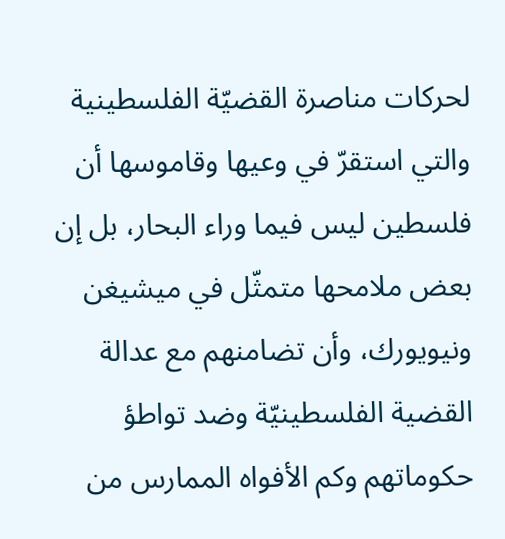لحركات مناصرة القضيّة الفلسطينية والتي استقرّ في وعيها وقاموسها أن فلسطين ليس فيما وراء البحار، بل إن بعض ملامحها متمثّل في ميشيغن ونيويورك، وأن تضامنهم مع عدالة القضية الفلسطينيّة وضد تواطؤ حكوماتهم وكم الأفواه الممارس من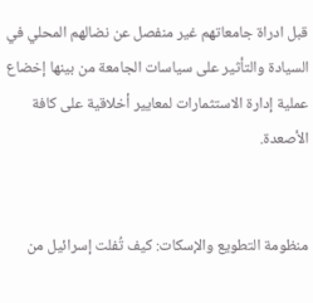قبل ادراة جامعاتهم غير منفصل عن نضالهم المحلي في السيادة والتأثير على سياسات الجامعة من بينها إخضاع عملية إدارة الاستثمارات لمعايير أخلاقية على كافة الأصعدة.


منظومة التطويع والإسكات: كيف تُفلت إسرائيل من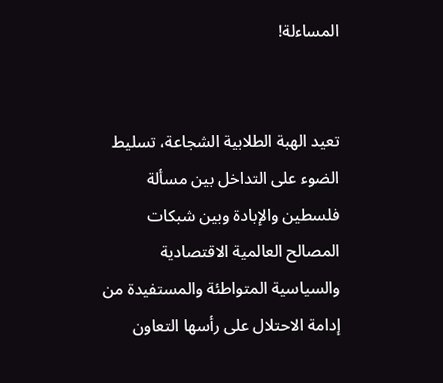المساءلة!


تعيد الهبة الطلابية الشجاعة، تسليط الضوء على التداخل بين مسألة فلسطين والإبادة وبين شبكات المصالح العالمية الاقتصادية والسياسية المتواطئة والمستفيدة من إدامة الاحتلال على رأسها التعاون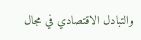والتبادل الاقتصادي في مجال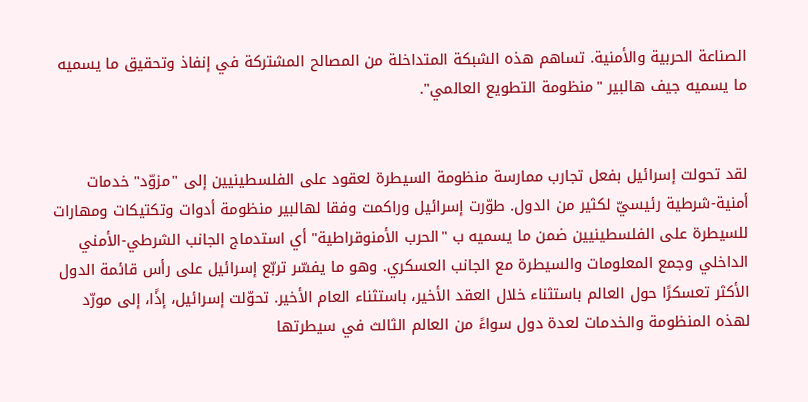الصناعة الحربية والأمنية. تساهم هذه الشبكة المتداخلة من المصالح المشتركة في إنفاذ وتحقيق ما يسميه ما يسميه جيف هالبير "منظومة التطويع العالمي".


لقد تحولت إسرائيل بفعل تجارب ممارسة منظومة السيطرة لعقود على الفلسطينيين إلى "مزوّد" خدمات أمنية-شرطية رئيسيّ لكثير من الدول. طوّرت إسرائيل وراكمت وفقا لهالبير منظومة أدوات وتكتيكات ومهارات للسيطرة على الفلسطينيين ضمن ما يسميه ب "الحرب الأمنوقراطية" أي استدماج الجانب الشرطي-الأمني الداخلي وجمع المعلومات والسيطرة مع الجانب العسكري. وهو ما يفسّر تربّع إسرائيل على رأس قائمة الدول الأكثر تعسكرًا حول العالم باستثناء خلال العقد الأخير، باستثناء العام الأخير. تحوّلت إسرائيل، إذًا، إلى مورّد لهذه المنظومة والخدمات لعدة دول سواءً من العالم الثالث في سيطرتها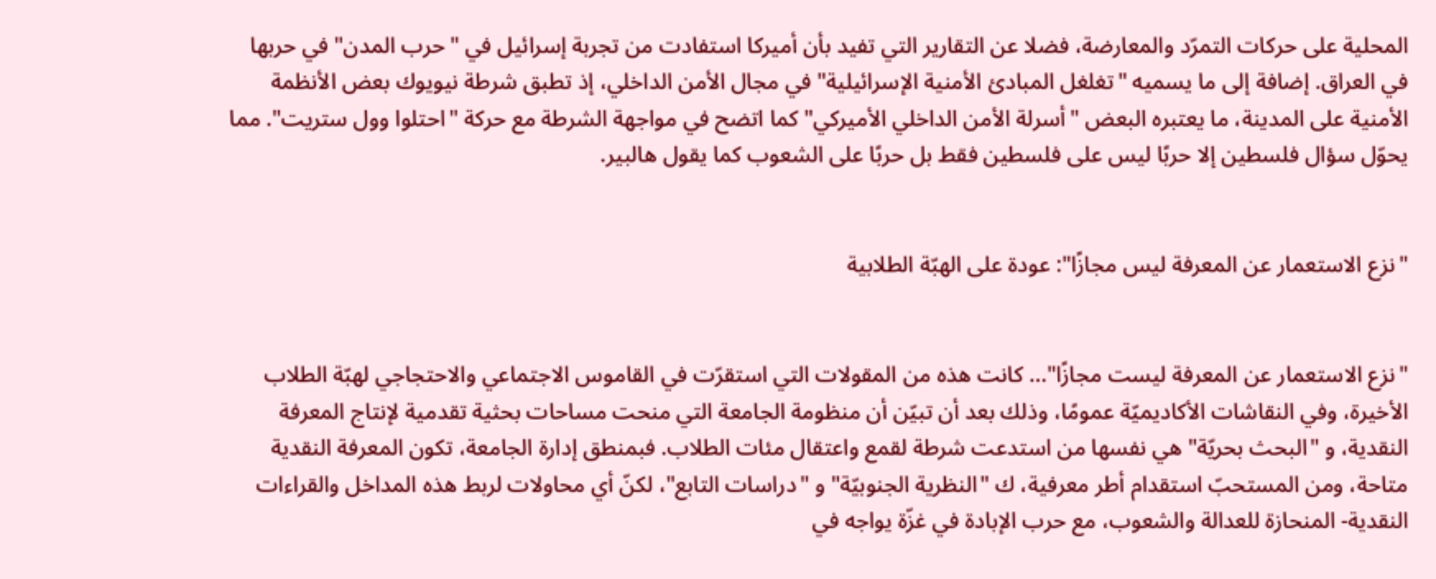المحلية على حركات التمرّد والمعارضة، فضلا عن التقارير التي تفيد بأن أميركا استفادت من تجربة إسرائيل في "حرب المدن" في حربها في العراق. إضافة إلى ما يسميه "تغلغل المبادئ الأمنية الإسرائيلية" في مجال الأمن الداخلي، إذ تطبق شرطة نيويوك بعض الأنظمة الأمنية على المدينة، ما يعتبره البعض "أسرلة الأمن الداخلي الأميركي" كما اتضح في مواجهة الشرطة مع حركة "احتلوا وول ستريت". مما يحوّل سؤال فلسطين إلا حربًا ليس على فلسطين فقط بل حربًا على الشعوب كما يقول هالبير.


"نزع الاستعمار عن المعرفة ليس مجازًا": عودة على الهبّة الطلابية


"نزع الاستعمار عن المعرفة ليست مجازًا"... كانت هذه من المقولات التي استقرّت في القاموس الاجتماعي والاحتجاجي لهبّة الطلاب الأخيرة، وفي النقاشات الأكاديميّة عمومًا، وذلك بعد أن تبيّن أن منظومة الجامعة التي منحت مساحات بحثية تقدمية لإنتاج المعرفة النقدية، و "البحث بحريّة" هي نفسها من استدعت شرطة لقمع واعتقال مئات الطلاب. فبمنطق إدارة الجامعة، تكون المعرفة النقدية متاحة، ومن المستحبّ استقدام أطر معرفية، ك "النظرية الجنوبيّة" و "دراسات التابع"، لكنّ أي محاولات لربط هذه المداخل والقراءات النقدية- المنحازة للعدالة والشعوب، مع حرب الإبادة في غزّة يواجه في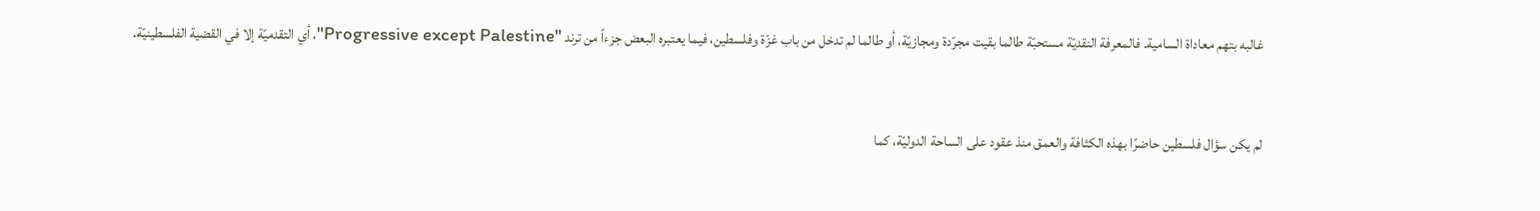غالبه بتهم معاداة السامية. فالمعرفة النقديّة مستحبّة طالما بقيت مجرّدة ومجازيّة، أو طالما لم تدخل من باب غزّة وفلسطين، فيما يعتبره البعض جزءاً من ترند "Progressive except Palestine"، أي التقدميّة إلا في القضية الفلسطينيّة.


لم يكن سؤال فلسطين حاضرًا بهذه الكثافة والعمق منذ عقود على الساحة الدوليّة، كما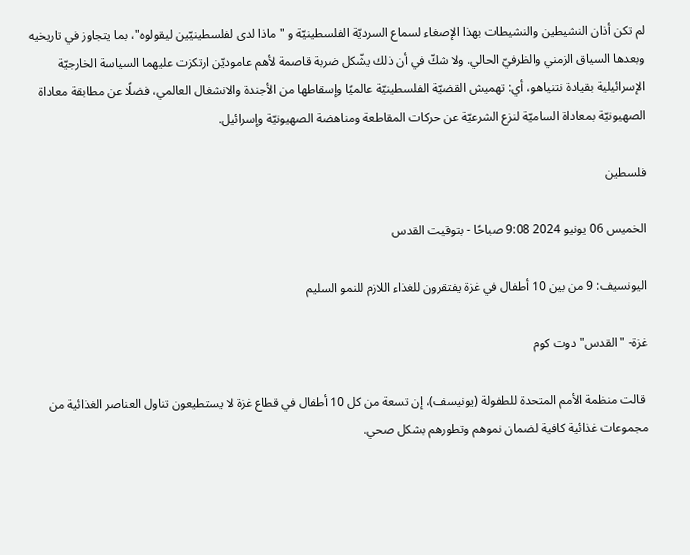لم تكن أذان النشيطين والنشيطات بهذا الإصغاء لسماع السرديّة الفلسطينيّة و "ماذا لدى لفلسطينيّين ليقولوه"، بما يتجاوز في تاريخيه وبعدها السياق الزمني والظرفيّ الحالي. ولا شكّ في أن ذلك يشّكل ضربة قاصمة لأهم عاموديّن ارتكزت عليهما السياسة الخارجيّة الإسرائيلية بقيادة نتنياهو، أي: تهميش القضيّة الفلسطينيّة عالميًا وإسقاطها من الأجندة والانشغال العالمي، فضلًا عن مطابقة معاداة الصهيونيّة بمعاداة الساميّة لنزع الشرعيّة عن حركات المقاطعة ومناهضة الصهيونيّة وإسرائيل.

فلسطين

الخميس 06 يونيو 2024 9:08 صباحًا - بتوقيت القدس

اليونسيف: 9 من بين 10 أطفال في غزة يفتقرون للغذاء اللازم للنمو السليم

غزة- "القدس" دوت كوم

 قالت منظمة الأمم المتحدة للطفولة (يونيسف)، إن تسعة من كل 10 أطفال في قطاع غزة لا يستطيعون تناول العناصر الغذائية من مجموعات غذائية كافية لضمان نموهم وتطورهم بشكل صحي.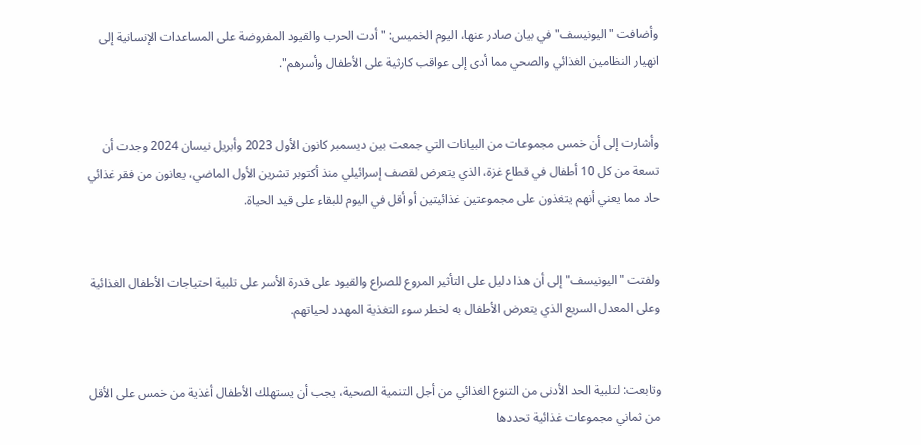وأضافت "اليونيسف" في بيان صادر عنها، اليوم الخميس: "أدت الحرب والقيود المفروضة على المساعدات الإنسانية إلى انهيار النظامين الغذائي والصحي مما أدى إلى عواقب كارثية على الأطفال وأسرهم".


وأشارت إلى أن خمس مجموعات من البيانات التي جمعت بين ديسمبر كانون الأول 2023 وأبريل نيسان 2024 وجدت أن تسعة من كل 10 أطفال في قطاع غزة، الذي يتعرض لقصف إسرائيلي منذ أكتوبر تشرين الأول الماضي، يعانون من فقر غذائي حاد مما يعني أنهم يتغذون على مجموعتين غذائيتين أو أقل في اليوم للبقاء على قيد الحياة.


ولفتت "اليونيسف" إلى أن هذا دليل على التأثير المروع للصراع والقيود على قدرة الأسر على تلبية احتياجات الأطفال الغذائية وعلى المعدل السريع الذي يتعرض الأطفال به لخطر سوء التغذية المهدد لحياتهم.


وتابعت: لتلبية الحد الأدنى من التنوع الغذائي من أجل التنمية الصحية، يجب أن يستهلك الأطفال أغذية من خمس على الأقل من ثماني مجموعات غذائية تحددها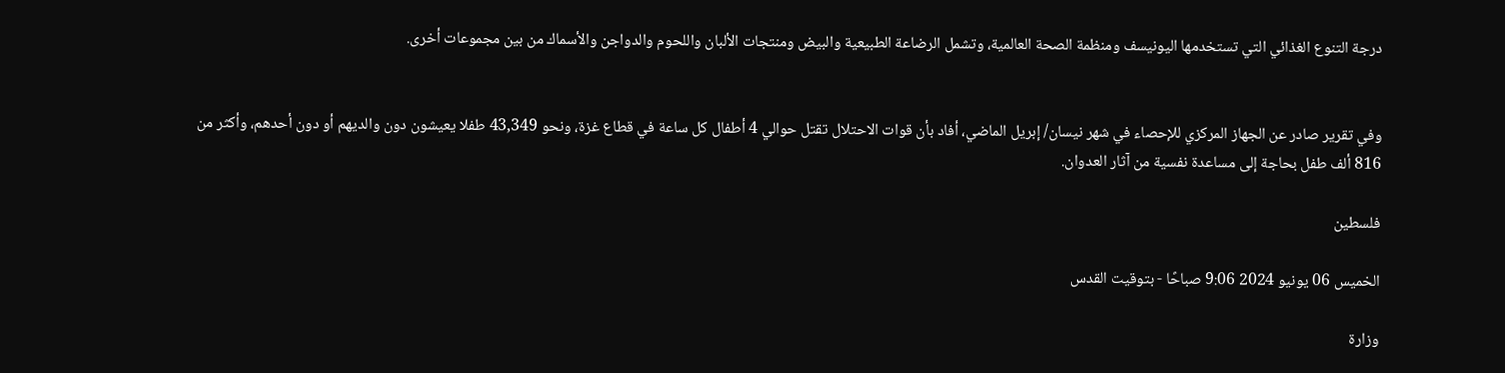درجة التنوع الغذائي التي تستخدمها اليونيسف ومنظمة الصحة العالمية، وتشمل الرضاعة الطبيعية والبيض ومنتجات الألبان واللحوم والدواجن والأسماك من بين مجموعات أخرى.


وفي تقرير صادر عن الجهاز المركزي للإحصاء في شهر نيسان/ إبريل الماضي، أفاد بأن قوات الاحتلال تقتل حوالي 4 أطفال كل ساعة في قطاع غزة، ونحو 43,349 طفلا يعيشون دون والديهم أو دون أحدهم، وأكثر من 816 ألف طفل بحاجة إلى مساعدة نفسية من آثار العدوان.

فلسطين

الخميس 06 يونيو 2024 9:06 صباحًا - بتوقيت القدس

وزارة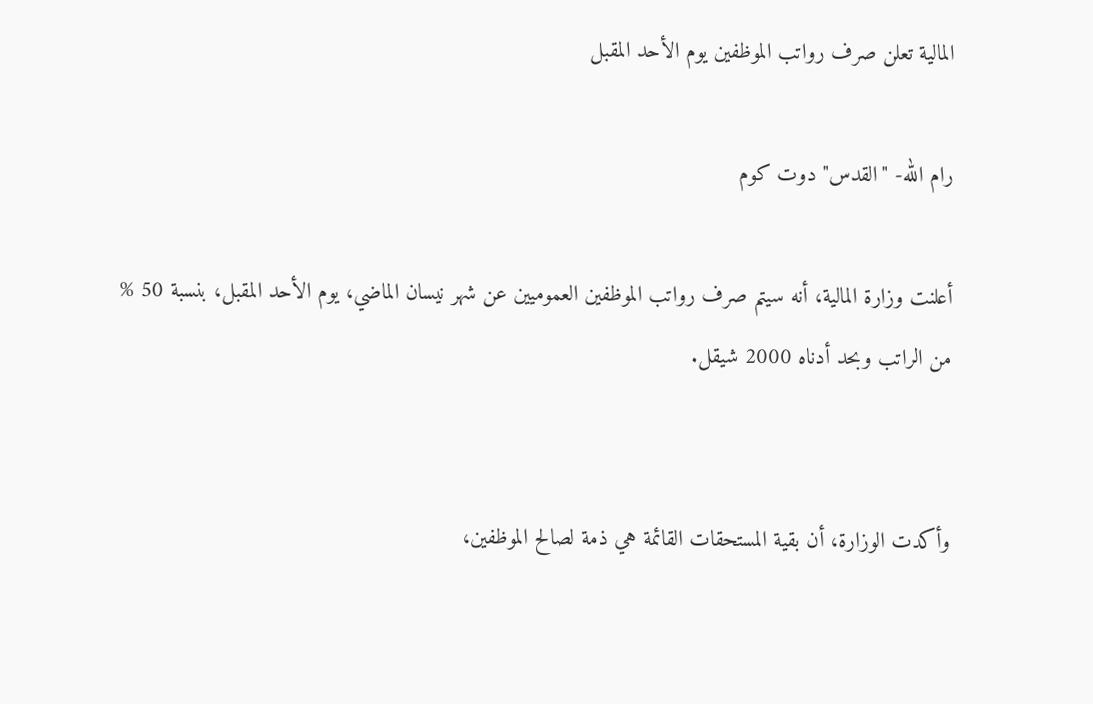المالية تعلن صرف رواتب الموظفين يوم الأحد المقبل

رام الله- "القدس" دوت كوم

أعلنت وزارة المالية، أنه سيتم صرف رواتب الموظفين العموميين عن شهر نيسان الماضي، يوم الأحد المقبل، بنسبة 50 % من الراتب وبحد أدناه 2000 شيقل.


وأكدت الوزارة، أن بقية المستحقات القائمة هي ذمة لصالح الموظفين،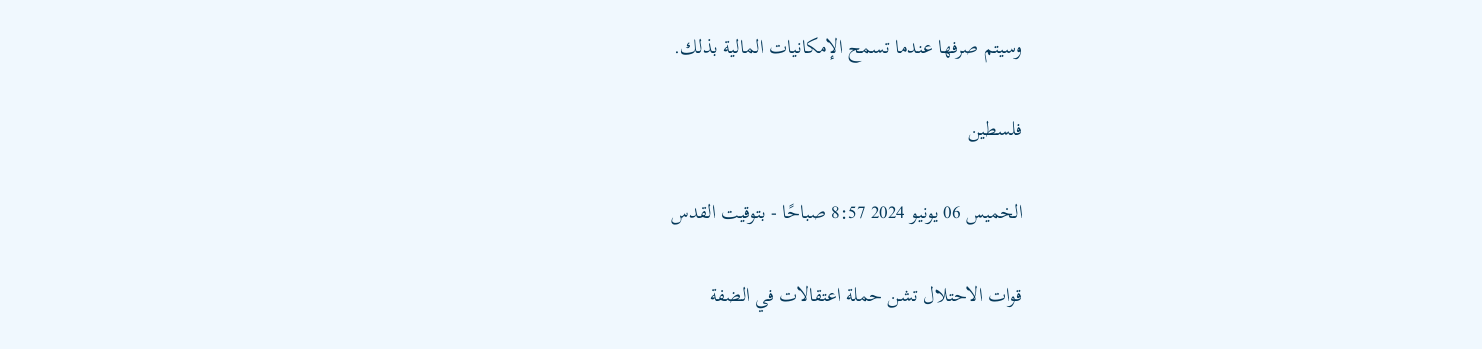وسيتم صرفها عندما تسمح الإمكانيات المالية بذلك.

فلسطين

الخميس 06 يونيو 2024 8:57 صباحًا - بتوقيت القدس

قوات الاحتلال تشن حملة اعتقالات في الضفة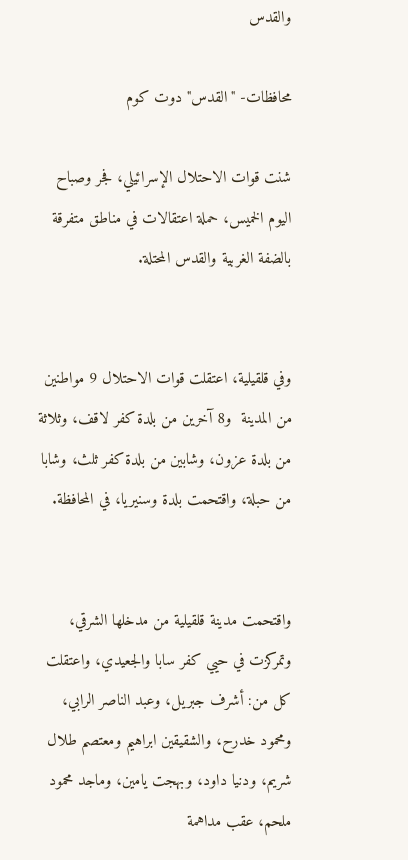والقدس

محافظات- "القدس" دوت كوم

شنت قوات الاحتلال الإسرائيلي، فجر وصباح اليوم الخميس، حملة اعتقالات في مناطق متفرقة بالضفة الغربية والقدس المحتلة.


وفي قلقيلية، اعتقلت قوات الاحتلال 9 مواطنين من المدينة  و8 آخرين من بلدة كفر لاقف، وثلاثة من بلدة عزون، وشابين من بلدة كفر ثلث، وشابا من حبلة، واقتحمت بلدة وسنيريا، في المحافظة.


واقتحمت مدينة قلقيلية من مدخلها الشرقي، وتمركزت في حيي كفر سابا والجعيدي، واعتقلت كل من: أشرف جبريل، وعبد الناصر الرابي، ومحمود خدرح، والشقيقين ابراهيم ومعتصم طلال شريم، ودنيا داود، وبهجت يامين، وماجد محمود ملحم، عقب مداهمة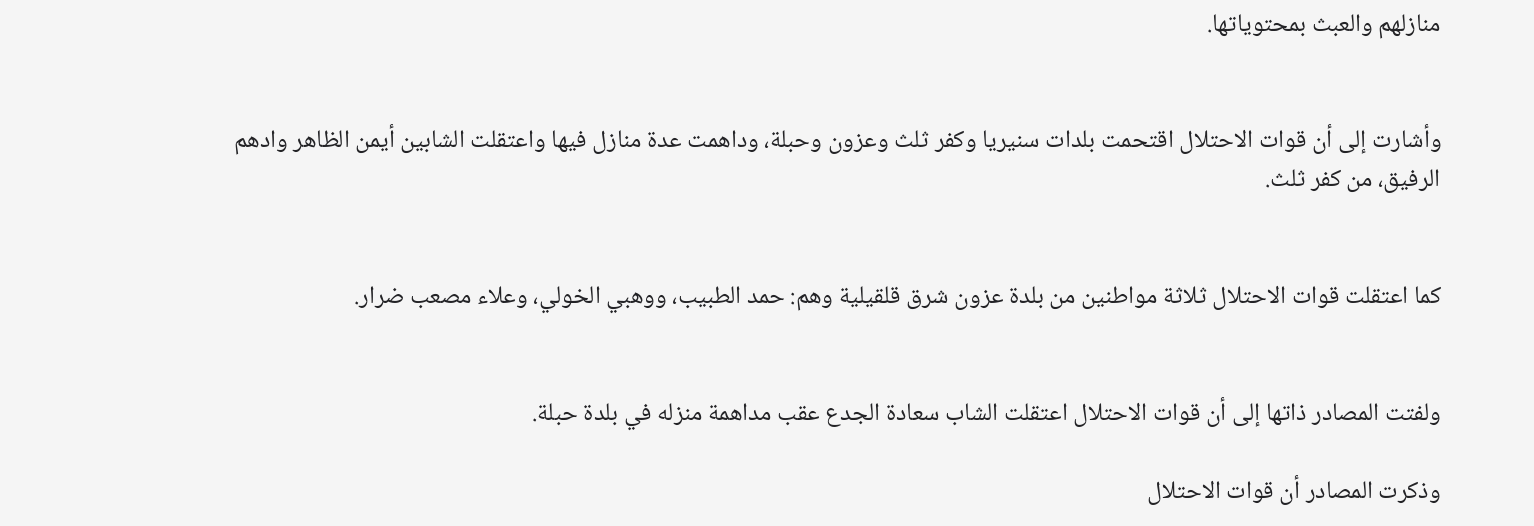منازلهم والعبث بمحتوياتها.


وأشارت إلى أن قوات الاحتلال اقتحمت بلدات سنيريا وكفر ثلث وعزون وحبلة، وداهمت عدة منازل فيها واعتقلت الشابين أيمن الظاهر وادهم الرفيق، من كفر ثلث.


كما اعتقلت قوات الاحتلال ثلاثة مواطنين من بلدة عزون شرق قلقيلية وهم: حمد الطبيب، ووهبي الخولي، وعلاء مصعب ضرار.


ولفتت المصادر ذاتها إلى أن قوات الاحتلال اعتقلت الشاب سعادة الجدع عقب مداهمة منزله في بلدة حبلة.

وذكرت المصادر أن قوات الاحتلال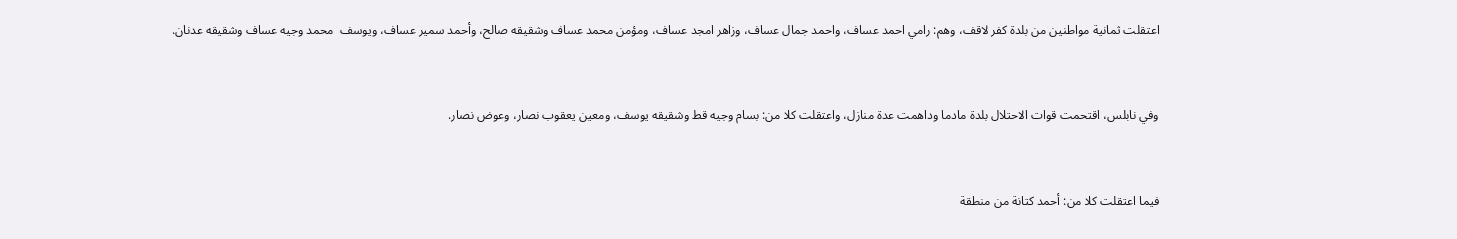اعتقلت ثمانية مواطنين من بلدة كفر لاقف، وهم: رامي احمد عساف، واحمد جمال عساف، وزاهر امجد عساف، ومؤمن محمد عساف وشقيقه صالح، وأحمد سمير عساف، ويوسف  محمد وجيه عساف وشقيقه عدنان.


وفي نابلس، اقتحمت قوات الاحتلال بلدة مادما وداهمت عدة منازل، واعتقلت كلا من: بسام وجيه قط وشقيقه يوسف، ومعين يعقوب نصار، وعوض نصار.


فيما اعتقلت كلا من: أحمد كتانة من منطقة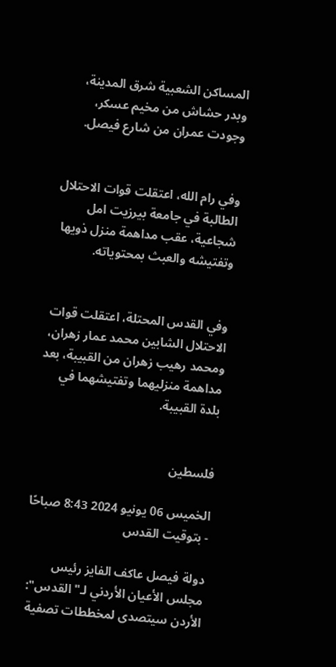المساكن الشعبية شرق المدينة، وبدر حشاش من مخيم عسكر، وجودت عمران من شارع فيصل.


وفي رام الله، اعتقلت قوات الاحتلال الطالبة في جامعة بيرزيت امل شجاعية، عقب مداهمة منزل ذويها وتفتيشه والعبث بمحتوياته.


وفي القدس المحتلة، اعتقلت قوات الاحتلال الشابين محمد عمار زهران، ومحمد رهيب زهران من القبيبة، بعد مداهمة منزليهما وتفتيشهما في بلدة القبيبة.


فلسطين

الخميس 06 يونيو 2024 8:43 صباحًا - بتوقيت القدس

دولة فيصل عاكف الفايز رئيس مجلس الأعيان الأردني لـ"القدس": الأردن سيتصدى لمخططات تصفية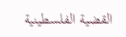القضية الفلسطينية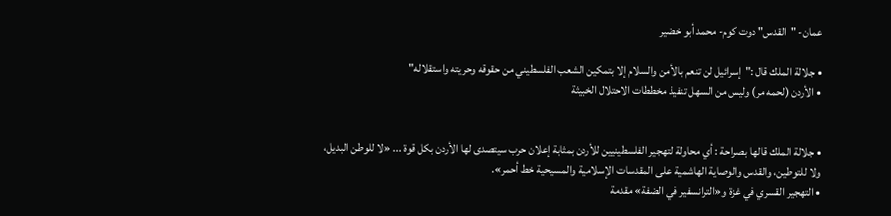عمان- "القدس" دوت كوم- محمد أبو خضير

• جلالة الملك قال :"إسرائيل لن تنعم بالأمن والسلام إلا بتمكين الشعب الفلسطيني من حقوقه وحريته واستقلاله"
• الأردن (لحمه مر) وليس من السهل تنفيذ مخططات الاحتلال الخبيثة


• جلالة الملك قالها بصراحة : أي محاولة لتهجير الفلسطينيين للأردن بمثابة إعلان حرب سيتصدى لها الأردن بكل قوة ... «لا للوطن البديل، ولا للتوطين، والقدس والوصاية الهاشمية على المقدسات الإسلامية والمسيحية خط أحمر».
• التهجير القسري في غزة و«الترانسفير في الضفة» مقدمة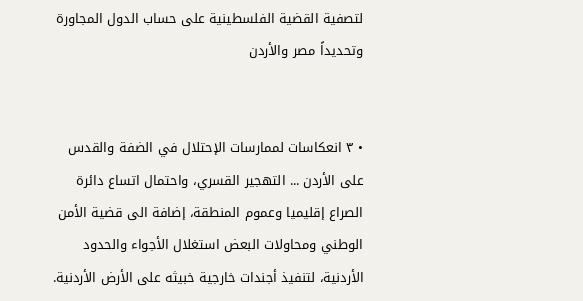لتصفية القضية الفلسطينية على حساب الدول المجاورة وتحديداً مصر والأردن


• ٣ انعكاسات لممارسات الإحتلال في الضفة والقدس على الأردن ... التهجير القسري، واحتمال اتساع دائرة الصراع إقليميا وعموم المنطقة، إضافة الى قضية الأمن الوطني ومحاولات البعض استغلال الأجواء والحدود الأردنية، لتنفيذ أجندات خارجية خبيثه على الأرض الأردنية.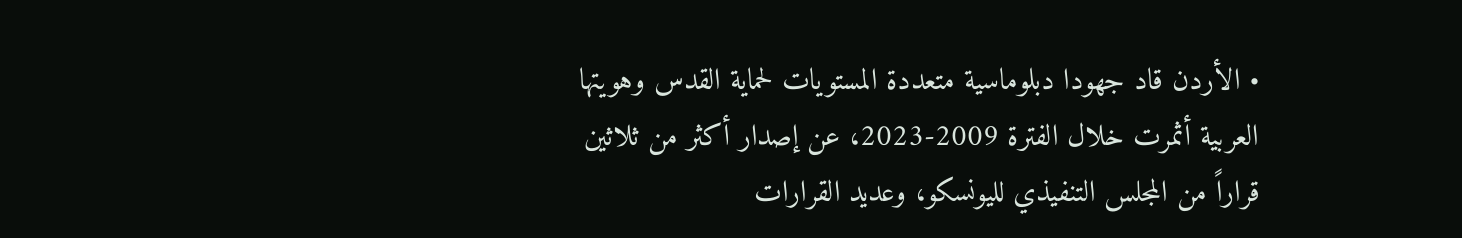• الأردن قاد جهودا دبلوماسية متعددة المستويات لحماية القدس وهويتها العربية أثمرت خلال الفترة 2009-2023، عن إصدار أكثر من ثلاثين قراراً من المجلس التنفيذي لليونسكو، وعديد القرارات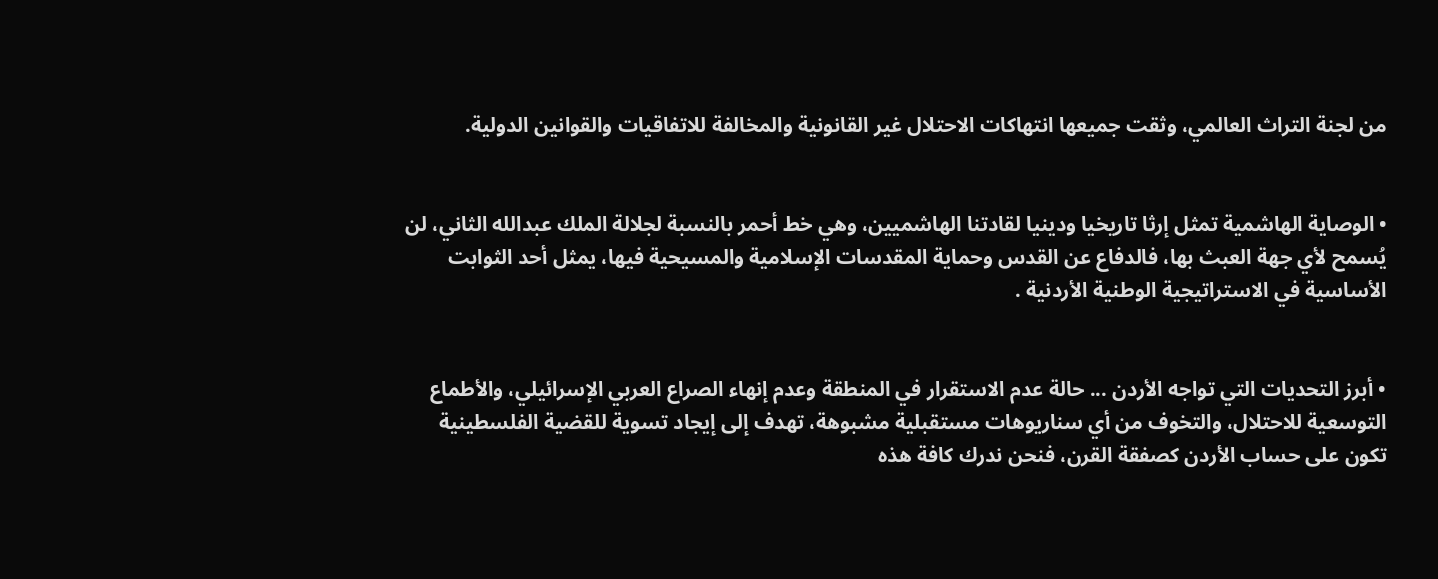من لجنة التراث العالمي، وثقت جميعها انتهاكات الاحتلال غير القانونية والمخالفة للاتفاقيات والقوانين الدولية.


• الوصاية الهاشمية تمثل إرثا تاريخيا ودينيا لقادتنا الهاشميين، وهي خط أحمر بالنسبة لجلالة الملك عبدالله الثاني، لن يُسمح لأي جهة العبث بها، فالدفاع عن القدس وحماية المقدسات الإسلامية والمسيحية فيها، يمثل أحد الثوابت الأساسية في الاستراتيجية الوطنية الأردنية .


• أبرز التحديات التي تواجه الأردن ... حالة عدم الاستقرار في المنطقة وعدم إنهاء الصراع العربي الإسرائيلي، والأطماع التوسعية للاحتلال، والتخوف من أي سناريوهات مستقبلية مشبوهة، تهدف إلى إيجاد تسوية للقضية الفلسطينية تكون على حساب الأردن كصفقة القرن، فنحن ندرك كافة هذه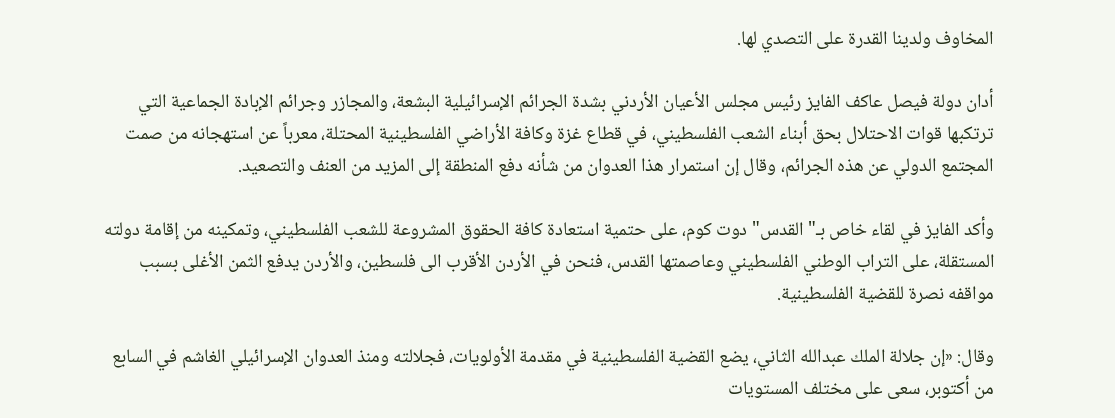المخاوف ولدينا القدرة على التصدي لها.

أدان دولة فيصل عاكف الفايز رئيس مجلس الأعيان الأردني بشدة الجرائم الإسرائيلية البشعة، والمجازر وجرائم الإبادة الجماعية التي ترتكبها قوات الاحتلال بحق أبناء الشعب الفلسطيني، في قطاع غزة وكافة الأراضي الفلسطينية المحتلة، معرباً عن استهجانه من صمت المجتمع الدولي عن هذه الجرائم، وقال إن استمرار هذا العدوان من شأنه دفع المنطقة إلى المزيد من العنف والتصعيد.

وأكد الفايز في لقاء خاص بـ"القدس" دوت كوم، على حتمية استعادة كافة الحقوق المشروعة للشعب الفلسطيني، وتمكينه من إقامة دولته المستقلة، على التراب الوطني الفلسطيني وعاصمتها القدس، فنحن في الأردن الأقرب الى فلسطين، والأردن يدفع الثمن الأغلى بسبب مواقفه نصرة للقضية الفلسطينية.

وقال: «إن جلالة الملك عبدالله الثاني، يضع القضية الفلسطينية في مقدمة الأولويات، فجلالته ومنذ العدوان الإسرائيلي الغاشم في السابع من أكتوبر، سعى على مختلف المستويات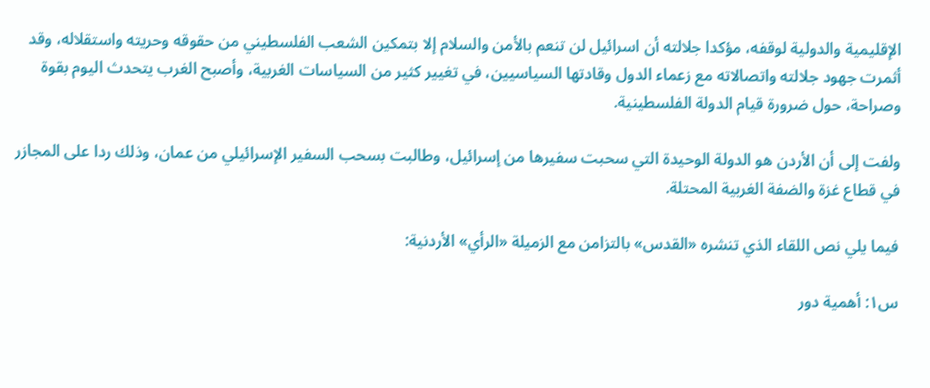الإقليمية والدولية لوقفه، مؤكدا جلالته أن اسرائيل لن تنعم بالأمن والسلام إلا بتمكين الشعب الفلسطيني من حقوقه وحريته واستقلاله، وقد أثمرت جهود جلالته واتصالاته مع زعماء الدول وقادتها السياسيين، في تغيير كثير من السياسات الغربية، وأصبح الغرب يتحدث اليوم بقوة وصراحة، حول ضرورة قيام الدولة الفلسطينية.

ولفت إلى أن الأردن هو الدولة الوحيدة التي سحبت سفيرها من إسرائيل، وطالبت بسحب السفير الإسرائيلي من عمان، وذلك ردا على المجازر في قطاع غزة والضفة الغربية المحتلة.

فيما يلي نص اللقاء الذي تنشره «القدس» بالتزامن مع الزميلة «الرأي» الأردنية:

س١: أهمية دور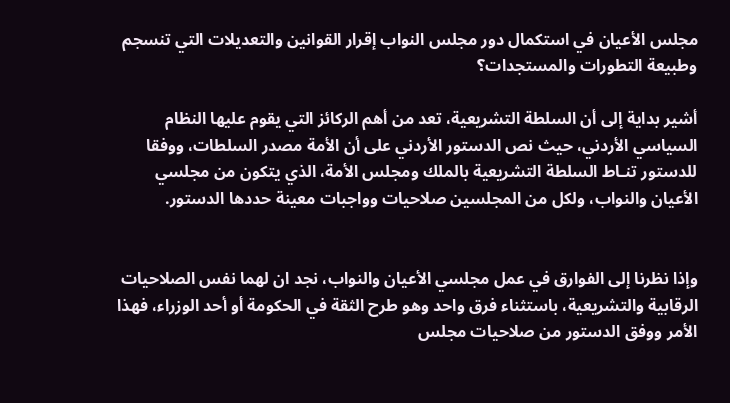مجلس الأعيان في استكمال دور مجلس النواب إقرار القوانين والتعديلات التي تنسجم وطبيعة التطورات والمستجدات؟

أشير بداية إلى أن السلطة التشريعية، تعد من أهم الركائز التي يقوم عليها النظام السياسي الأردني، حيث نص الدستور الأردني على أن الأمة مصدر السلطات، ووفقا للدستور تنـاط السلطة التشريعية بالملك ومجلس الأمة، الذي يتكون من مجلسي الأعيان والنواب، ولكل من المجلسين صلاحيات وواجبات معينة حددها الدستور.


وإذا نظرنا إلى الفوارق في عمل مجلسي الأعيان والنواب، نجد ان لهما نفس الصلاحيات الرقابية والتشريعية، باستثناء فرق واحد وهو طرح الثقة في الحكومة أو أحد الوزراء، فهذا الأمر ووفق الدستور من صلاحيات مجلس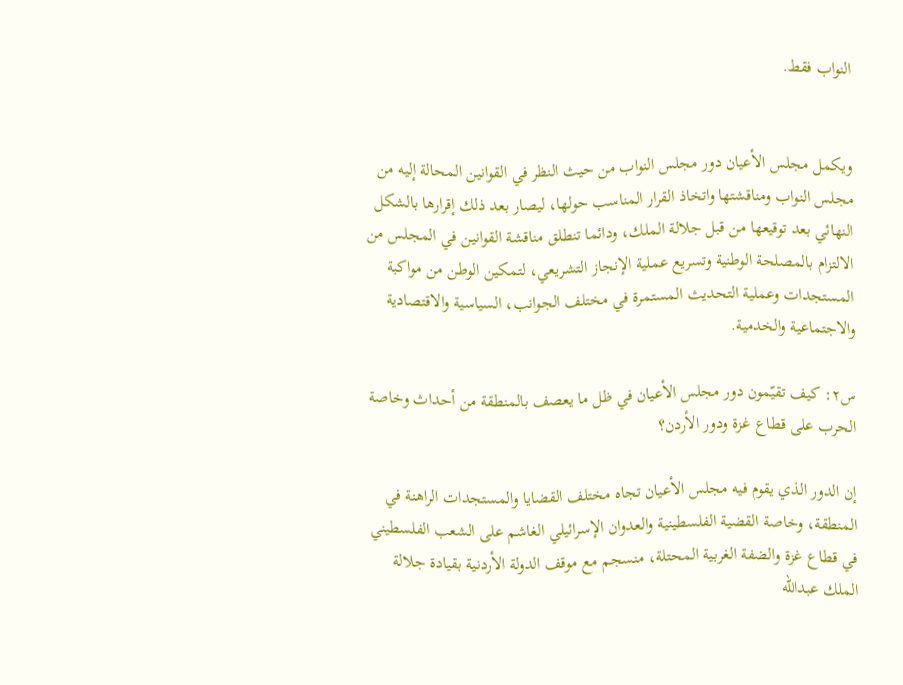النواب فقط.


ويكمل مجلس الأعيان دور مجلس النواب من حيث النظر في القوانين المحالة إليه من مجلس النواب ومناقشتها واتخاذ القرار المناسب حولها، ليصار بعد ذلك إقرارها بالشكل النهائي بعد توقيعها من قبل جلالة الملك، ودائما تنطلق مناقشة القوانين في المجلس من الالتزام بالمصلحة الوطنية وتسريع عملية الإنجاز التشريعي، لتمكين الوطن من مواكبة المستجدات وعملية التحديث المستمرة في مختلف الجوانب، السياسية والاقتصادية والاجتماعية والخدمية.

س٢: كيف تقيّمون دور مجلس الأعيان في ظل ما يعصف بالمنطقة من أحداث وخاصة الحرب على قطاع غزة ودور الأردن؟

إن الدور الذي يقوم فيه مجلس الأعيان تجاه مختلف القضايا والمستجدات الراهنة في المنطقة، وخاصة القضية الفلسطينية والعدوان الإسرائيلي الغاشم على الشعب الفلسطيني في قطاع غزة والضفة الغربية المحتلة، منسجم مع موقف الدولة الأردنية بقيادة جلالة الملك عبدالله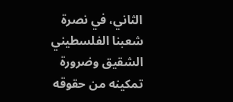الثاني، في نصرة شعبنا الفلسطيني الشقيق وضرورة تمكينه من حقوقه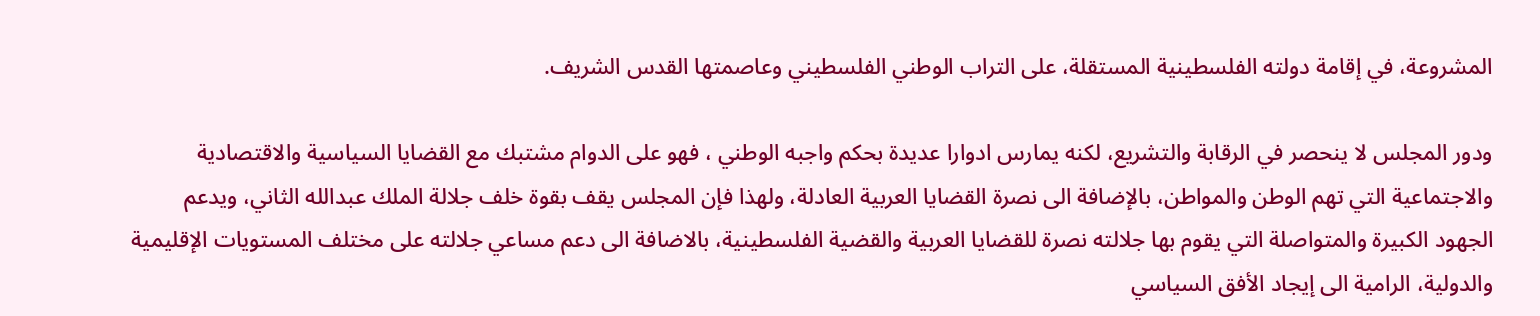المشروعة، في إقامة دولته الفلسطينية المستقلة، على التراب الوطني الفلسطيني وعاصمتها القدس الشريف.

ودور المجلس لا ينحصر في الرقابة والتشريع، لكنه يمارس ادوارا عديدة بحكم واجبه الوطني ، فهو على الدوام مشتبك مع القضايا السياسية والاقتصادية والاجتماعية التي تهم الوطن والمواطن، بالإضافة الى نصرة القضايا العربية العادلة، ولهذا فإن المجلس يقف بقوة خلف جلالة الملك عبدالله الثاني، ويدعم الجهود الكبيرة والمتواصلة التي يقوم بها جلالته نصرة للقضايا العربية والقضية الفلسطينية، بالاضافة الى دعم مساعي جلالته على مختلف المستويات الإقليمية والدولية، الرامية الى إيجاد الأفق السياسي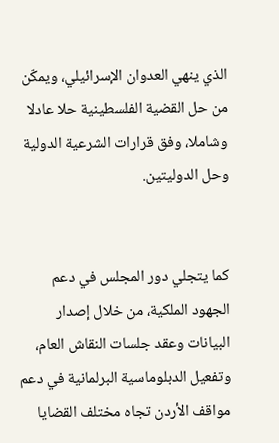الذي ينهي العدوان الإسرائيلي، ويمكّن من حل القضية الفلسطينية حلا عادلا وشاملا، وفق قرارات الشرعية الدولية وحل الدوليتين.


كما يتجلي دور المجلس في دعم الجهود الملكية، من خلال إصدار البيانات وعقد جلسات النقاش العام، وتفعيل الدبلوماسية البرلمانية في دعم مواقف الأردن تجاه مختلف القضايا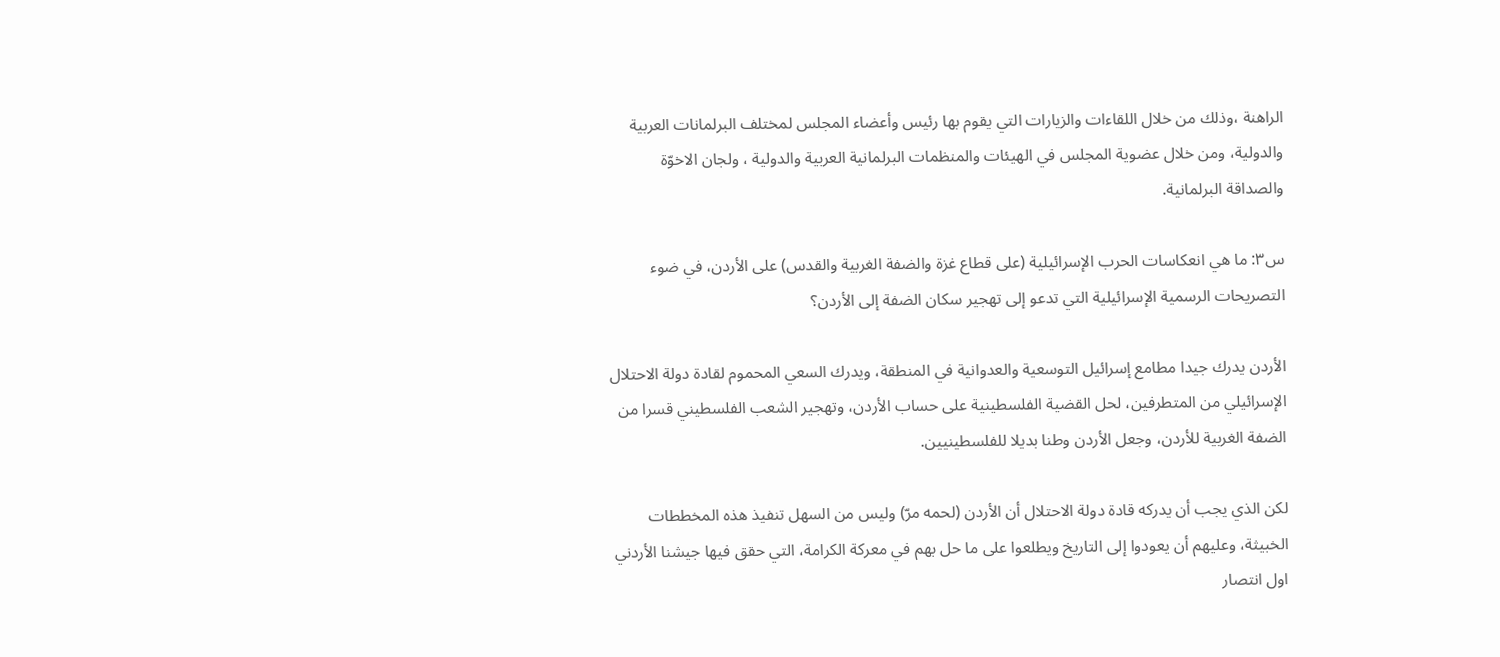الراهنة ،وذلك من خلال اللقاءات والزيارات التي يقوم بها رئيس وأعضاء المجلس لمختلف البرلمانات العربية والدولية، ومن خلال عضوية المجلس في الهيئات والمنظمات البرلمانية العربية والدولية ، ولجان الاخوّة والصداقة البرلمانية.

س٣: ما هي انعكاسات الحرب الإسرائيلية (على قطاع غزة والضفة الغربية والقدس) على الأردن، في ضوء التصريحات الرسمية الإسرائيلية التي تدعو إلى تهجير سكان الضفة إلى الأردن؟

الأردن يدرك جيدا مطامع إسرائيل التوسعية والعدوانية في المنطقة، ويدرك السعي المحموم لقادة دولة الاحتلال الإسرائيلي من المتطرفين، لحل القضية الفلسطينية على حساب الأردن، وتهجير الشعب الفلسطيني قسرا من الضفة الغربية للأردن، وجعل الأردن وطنا بديلا للفلسطينيين.

لكن الذي يجب أن يدركه قادة دولة الاحتلال أن الأردن (لحمه مرّ) وليس من السهل تنفيذ هذه المخططات الخبيثة، وعليهم أن يعودوا إلى التاريخ ويطلعوا على ما حل بهم في معركة الكرامة، التي حقق فيها جيشنا الأردني اول انتصار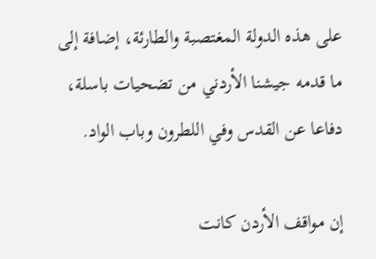على هذه الدولة المغتصبة والطارئة، إضافة إلى ما قدمه جيشنا الأردني من تضحيات باسلة، دفاعا عن القدس وفي اللطرون وباب الواد.

إن مواقف الأردن كانت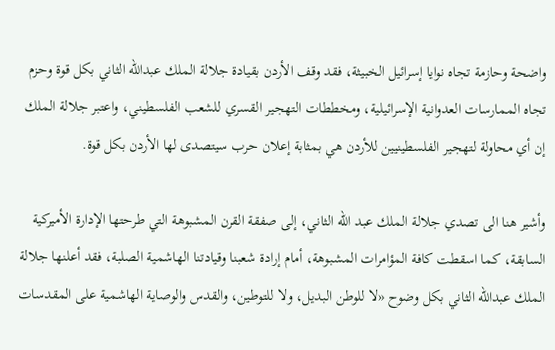واضحة وحازمة تجاه نوايا إسرائيل الخبيثة، فقد وقف الأردن بقيادة جلالة الملك عبدالله الثاني بكل قوة وحزم تجاه الممارسات العدوانية الإسرائيلية، ومخططات التهجير القسري للشعب الفلسطيني، واعتبر جلالة الملك إن أي محاولة لتهجير الفلسطينيين للأردن هي بمثابة إعلان حرب سيتصدى لها الأردن بكل قوة.

وأشير هنا الى تصدي جلالة الملك عبد الله الثاني، إلى صفقة القرن المشبوهة التي طرحتها الإدارة الأميركية السابقة، كما اسقطت كافة المؤامرات المشبوهة، أمام إرادة شعبنا وقيادتنا الهاشمية الصلبة، فقد أعلنها جلالة الملك عبدالله الثاني بكل وضوح «لا للوطن البديل، ولا للتوطين، والقدس والوصاية الهاشمية على المقدسات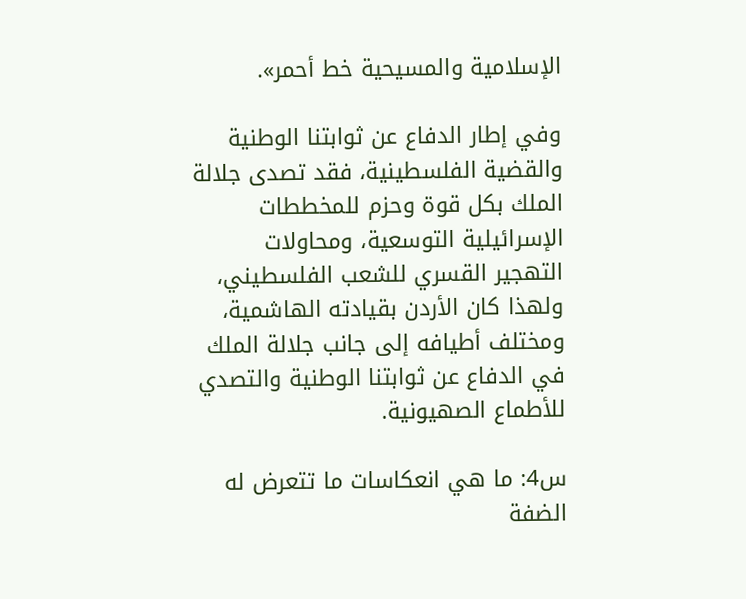الإسلامية والمسيحية خط أحمر».

وفي إطار الدفاع عن ثوابتنا الوطنية والقضية الفلسطينية، فقد تصدى جلالة الملك بكل قوة وحزم للمخططات الإسرائيلية التوسعية، ومحاولات التهجير القسري للشعب الفلسطيني، ولهذا كان الأردن بقيادته الهاشمية، ومختلف أطيافه إلى جانب جلالة الملك في الدفاع عن ثوابتنا الوطنية والتصدي للأطماع الصهيونية.

س4: ما هي انعكاسات ما تتعرض له الضفة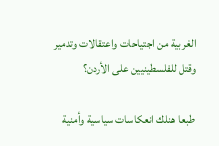الغربية من اجتياحات واعتقالات وتدمير وقتل للفلسطينيين على الأردن؟

طبعا هنلك انعكاسات سياسية وأمنية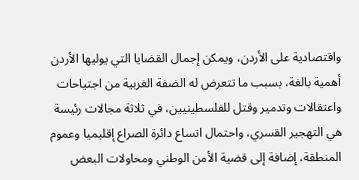واقتصادية على الأردن، ويمكن إجمال القضايا التي يوليها الأردن أهمية بالغة، بسبب ما تتعرض له الضفة الغربية من اجتياحات واعتقالات وتدمير وقتل للفلسطينيين، في ثلاثة مجالات رئيسة هي التهجير القسري، واحتمال اتساع دائرة الصراع إقليميا وعموم المنطقة، إضافة إلى قضية الأمن الوطني ومحاولات البعض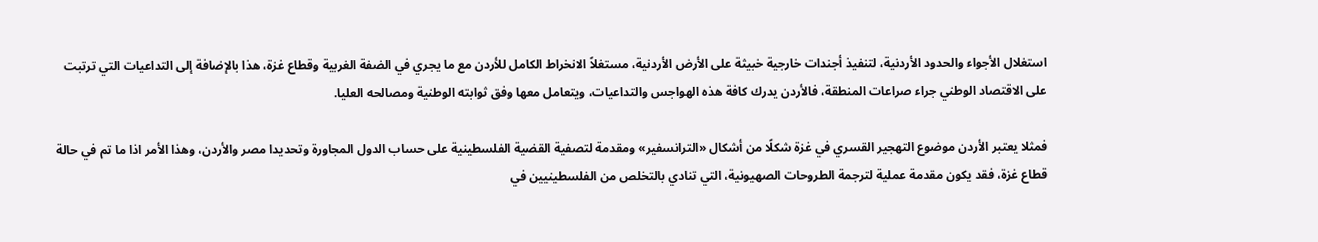استغلال الأجواء والحدود الأردنية، لتنفيذ أجندات خارجية خبيثة على الأرض الأردنية، مستغلاً الانخراط الكامل للأردن مع ما يجري في الضفة الغربية وقطاع غزة، هذا بالإضافة إلى التداعيات التي ترتبت على الاقتصاد الوطني جراء صراعات المنطقة، فالأردن يدرك كافة هذه الهواجس والتداعيات، ويتعامل معها وفق ثوابته الوطنية ومصالحه العليا.

فمثلا يعتبر الأردن موضوع التهجير القسري في غزة شكلًا من أشكال «الترانسفير» ومقدمة لتصفية القضية الفلسطينية على حساب الدول المجاورة وتحديدا مصر والأردن، وهذا الأمر اذا ما تم في حالة قطاع غزة، فقد يكون مقدمة عملية لترجمة الطروحات الصهيونية، التي تنادي بالتخلص من الفلسطينيين في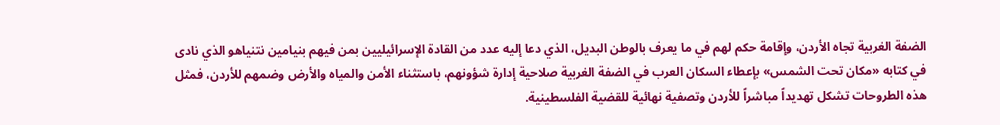الضفة الغربية تجاه الأردن، وإقامة حكم لهم في ما يعرف بالوطن البديل، الذي دعا إليه عدد من القادة الإسرائيليين بمن فيهم بنيامين نتنياهو الذي نادى في كتابه «مكان تحت الشمس» بإعطاء السكان العرب في الضفة الغربية صلاحية إدارة شؤونهم، باستثناء الأمن والمياه والأرض وضمهم للأردن، فمثل هذه الطروحات تشكل تهديداً مباشراً للأردن وتصفية نهائية للقضية الفلسطينية.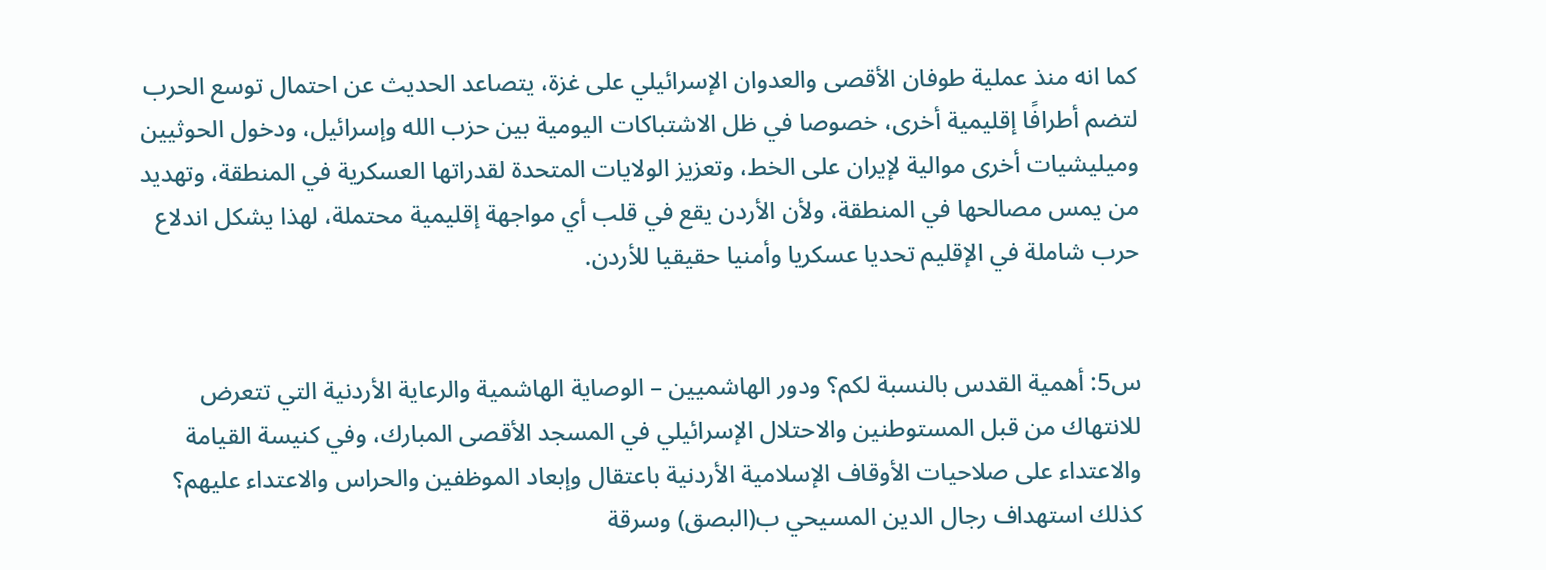كما انه منذ عملية طوفان الأقصى والعدوان الإسرائيلي على غزة، يتصاعد الحديث عن احتمال توسع الحرب لتضم أطرافًا إقليمية أخرى، خصوصا في ظل الاشتباكات اليومية بين حزب الله وإسرائيل، ودخول الحوثيين وميليشيات أخرى موالية لإيران على الخط، وتعزيز الولايات المتحدة لقدراتها العسكرية في المنطقة، وتهديد من يمس مصالحها في المنطقة، ولأن الأردن يقع في قلب أي مواجهة إقليمية محتملة، لهذا يشكل اندلاع حرب شاملة في الإقليم تحديا عسكريا وأمنيا حقيقيا للأردن.


س5: أهمية القدس بالنسبة لكم؟ ودور الهاشميين – الوصاية الهاشمية والرعاية الأردنية التي تتعرض للانتهاك من قبل المستوطنين والاحتلال الإسرائيلي في المسجد الأقصى المبارك، وفي كنيسة القيامة والاعتداء على صلاحيات الأوقاف الإسلامية الأردنية باعتقال وإبعاد الموظفين والحراس والاعتداء عليهم؟ كذلك استهداف رجال الدين المسيحي ب(البصق) وسرقة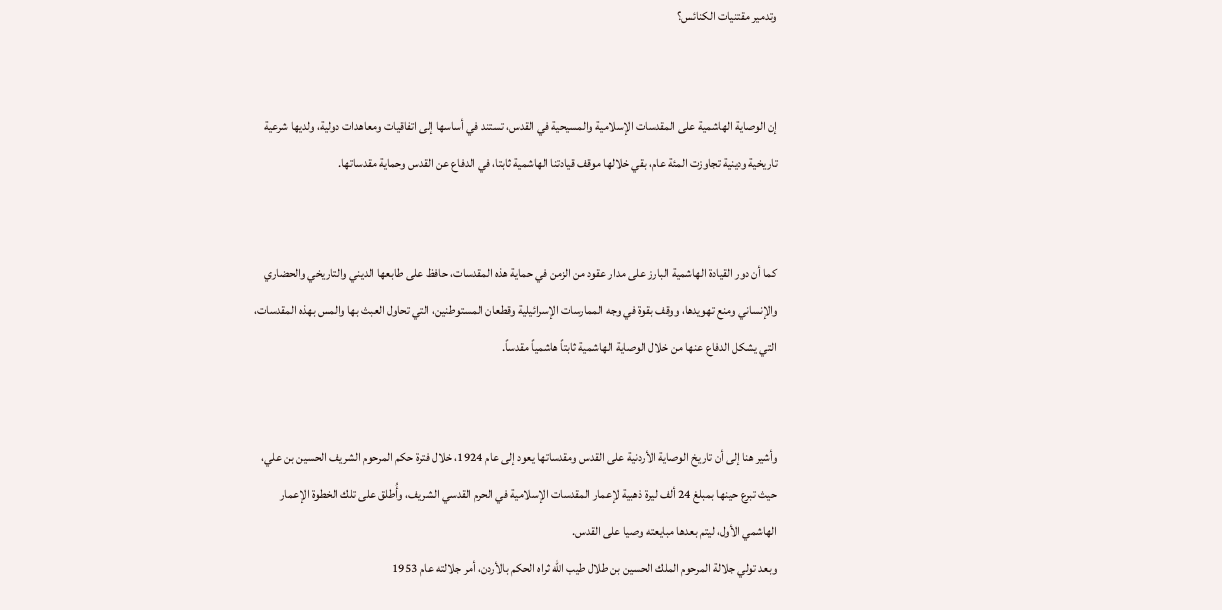وتدمير مقتنيات الكنائس؟


إن الوصاية الهاشمية على المقدسات الإسلامية والمسيحية في القدس، تستند في أساسها إلى اتفاقيات ومعاهدات دولية، ولديها شرعية تاريخية ودينية تجاوزت المئة عام، بقي خلالها موقف قيادتنا الهاشمية ثابتا، في الدفاع عن القدس وحماية مقدساتها.


كما أن دور القيادة الهاشمية البارز على مدار عقود من الزمن في حماية هذه المقدسات، حافظ على طابعها الديني والتاريخي والحضاري والإنساني ومنع تهويدها، ووقف بقوة في وجه الممارسات الإسرائيلية وقطعان المستوطنين، التي تحاول العبث بها والمس بهذه المقدسات، التي يشكل الدفاع عنها من خلال الوصاية الهاشمية ثابتاً هاشمياً مقدساً.


وأشير هنا إلى أن تاريخ الوصاية الأردنية على القدس ومقدساتها يعود إلى عام 1924، خلال فترة حكم المرحوم الشريف الحسين بن علي، حيث تبرع حينها بمبلغ 24 ألف ليرة ذهبية لإعمار المقدسات الإسلامية في الحرم القدسي الشريف، وأُطلق على تلك الخطوة الإعمار الهاشمي الأول، ليتم بعدها مبايعته وصيا على القدس.
وبعد تولي جلالة المرحوم الملك الحسين بن طلال طيب الله ثراه الحكم بالأردن، أمر جلالته عام 1953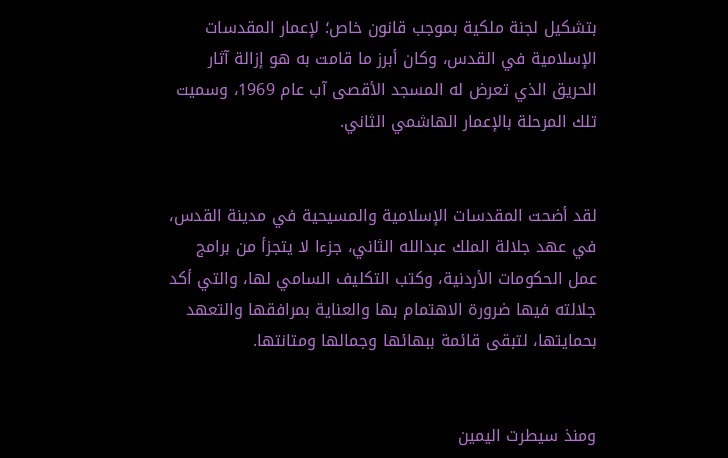بتشكيل لجنة ملكية بموجب قانون خاص؛ لإعمار المقدسات الإسلامية في القدس، وكان أبرز ما قامت به هو إزالة آثار الحريق الذي تعرض له المسجد الأقصى آب عام 1969، وسميت تلك المرحلة بالإعمار الهاشمي الثاني.


لقد أضحت المقدسات الإسلامية والمسيحية في مدينة القدس، في عهد جلالة الملك عبدالله الثاني، جزءا لا يتجزأ من برامج عمل الحكومات الأردنية، وكتب التكليف السامي لها، والتي أكد جلالته فيها ضرورة الاهتمام بها والعناية بمرافقها والتعهد بحمايتها، لتبقى قائمة ببهائها وجمالها ومتانتها.


ومنذ سيطرت اليمين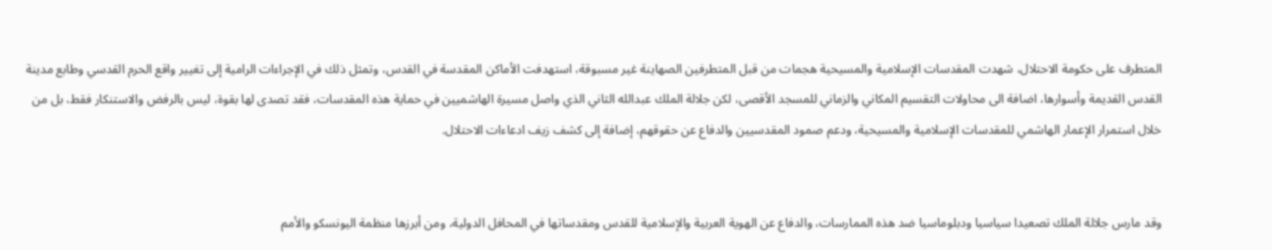المتطرف على حكومة الاحتلال، شهدت المقدسات الإسلامية والمسيحية هجمات من قبل المتطرفين الصهاينة غير مسبوقة، استهدفت الأماكن المقدسة في القدس، وتمثل ذلك في الإجراءات الرامية إلى تغيير واقع الحرم القدسي وطابع مدينة القدس القديمة وأسوارها، اضافة الى محاولات التقسيم المكاني والزماني للمسجد الأقصى، لكن جلالة الملك عبدالله الثاني الذي واصل مسيرة الهاشميين في حماية هذه المقدسات، فقد تصدى لها بقوة، ليس بالرفض والاستنكار فقط، بل من خلال استمرار الإعمار الهاشمي للمقدسات الإسلامية والمسيحية، ودعم صمود المقدسيين والدفاع عن حقوقهم، إضافة إلى كشف زيف ادعاءات الاحتلال.


وقد مارس جلالة الملك تصعيدا سياسيا ودبلوماسيا ضد هذه الممارسات، والدفاع عن الهوية العربية والإسلامية للقدس ومقدساتها في المحافل الدولية، ومن أبرزها منظمة اليونسكو والأمم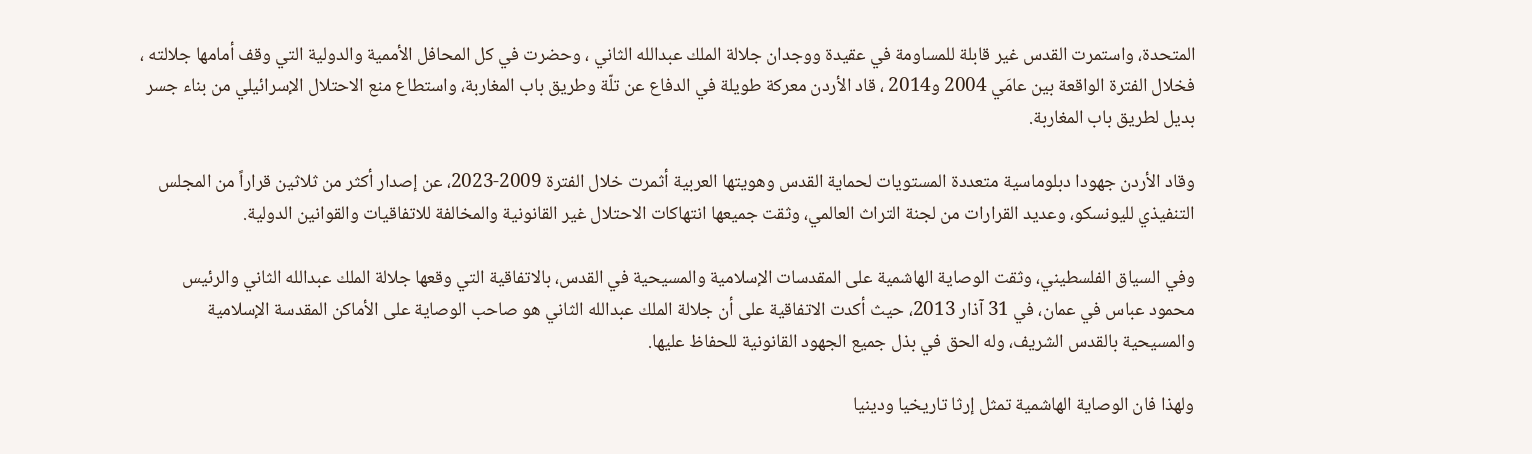المتحدة، واستمرت القدس غير قابلة للمساومة في عقيدة ووجدان جلالة الملك عبدالله الثاني ، وحضرت في كل المحافل الأممية والدولية التي وقف أمامها جلالته ، فخلال الفترة الواقعة بين عامَي 2004 و2014 ، قاد الأردن معركة طويلة في الدفاع عن تلّة وطريق باب المغاربة، واستطاع منع الاحتلال الإسرائيلي من بناء جسر بديل لطريق باب المغاربة.

وقاد الأردن جهودا دبلوماسية متعددة المستويات لحماية القدس وهويتها العربية أثمرت خلال الفترة 2009-2023، عن إصدار أكثر من ثلاثين قراراً من المجلس التنفيذي لليونسكو، وعديد القرارات من لجنة التراث العالمي، وثقت جميعها انتهاكات الاحتلال غير القانونية والمخالفة للاتفاقيات والقوانين الدولية.

وفي السياق الفلسطيني، وثقت الوصاية الهاشمية على المقدسات الإسلامية والمسيحية في القدس، بالاتفاقية التي وقعها جلالة الملك عبدالله الثاني والرئيس محمود عباس في عمان، في 31 آذار 2013، حيث أكدت الاتفاقية على أن جلالة الملك عبدالله الثاني هو صاحب الوصاية على الأماكن المقدسة الإسلامية والمسيحية بالقدس الشريف، وله الحق في بذل جميع الجهود القانونية للحفاظ عليها.

ولهذا فان الوصاية الهاشمية تمثل إرثا تاريخيا ودينيا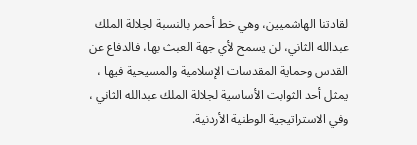لقادتنا الهاشميين، وهي خط أحمر بالنسبة لجلالة الملك عبدالله الثاني، لن يسمح لأي جهة العبث بها، فالدفاع عن القدس وحماية المقدسات الإسلامية والمسيحية فيها ، يمثل أحد الثوابت الأساسية لجلالة الملك عبدالله الثاني ، وفي الاستراتيجية الوطنية الأردنية.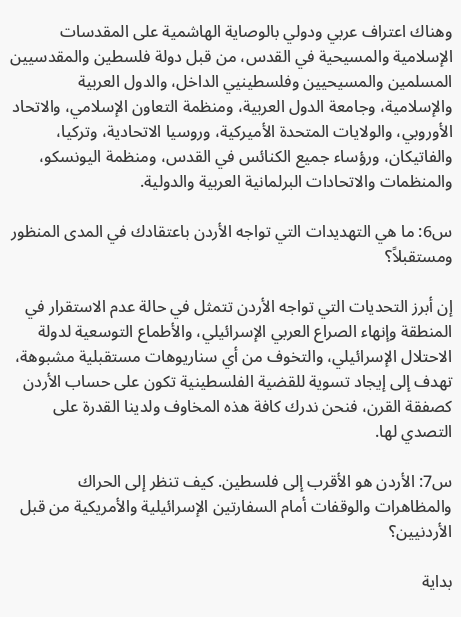وهناك اعتراف عربي ودولي بالوصاية الهاشمية على المقدسات الإسلامية والمسيحية في القدس، من قبل دولة فلسطين والمقدسيين المسلمين والمسيحيين وفلسطينيي الداخل، والدول العربية والإسلامية، وجامعة الدول العربية، ومنظمة التعاون الإسلامي، والاتحاد الأوروبي، والولايات المتحدة الأميركية، وروسيا الاتحادية، وتركيا، والفاتيكان، ورؤساء جميع الكنائس في القدس، ومنظمة اليونسكو، والمنظمات والاتحادات البرلمانية العربية والدولية.

س6: ما هي التهديدات التي تواجه الأردن باعتقادك في المدى المنظور ومستقبلاً؟

إن أبرز التحديات التي تواجه الأردن تتمثل في حالة عدم الاستقرار في المنطقة وإنهاء الصراع العربي الإسرائيلي، والأطماع التوسعية لدولة الاحتلال الإسرائيلي، والتخوف من أي سناريوهات مستقبلية مشبوهة، تهدف إلى إيجاد تسوية للقضية الفلسطينية تكون على حساب الأردن كصفقة القرن، فنحن ندرك كافة هذه المخاوف ولدينا القدرة على التصدي لها.

س7: الأردن هو الأقرب إلى فلسطين. كيف تنظر إلى الحراك والمظاهرات والوقفات أمام السفارتين الإسرائيلية والأمريكية من قبل الأردنيين؟

بداية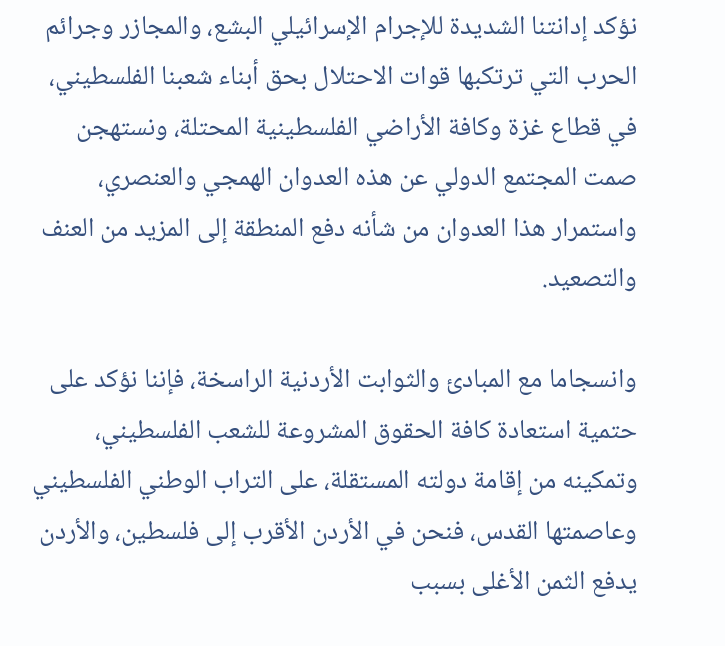نؤكد إدانتنا الشديدة للإجرام الإسرائيلي البشع، والمجازر وجرائم الحرب التي ترتكبها قوات الاحتلال بحق أبناء شعبنا الفلسطيني، في قطاع غزة وكافة الأراضي الفلسطينية المحتلة، ونستهجن صمت المجتمع الدولي عن هذه العدوان الهمجي والعنصري، واستمرار هذا العدوان من شأنه دفع المنطقة إلى المزيد من العنف والتصعيد.

وانسجاما مع المبادئ والثوابت الأردنية الراسخة، فإننا نؤكد على حتمية استعادة كافة الحقوق المشروعة للشعب الفلسطيني، وتمكينه من إقامة دولته المستقلة، على التراب الوطني الفلسطيني وعاصمتها القدس، فنحن في الأردن الأقرب إلى فلسطين، والأردن يدفع الثمن الأغلى بسبب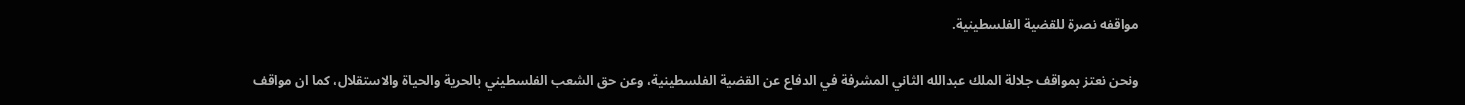مواقفه نصرة للقضية الفلسطينية.

ونحن نعتز بمواقف جلالة الملك عبدالله الثاني المشرفة في الدفاع عن القضية الفلسطينية، وعن حق الشعب الفلسطيني بالحرية والحياة والاستقلال، كما ان مواقف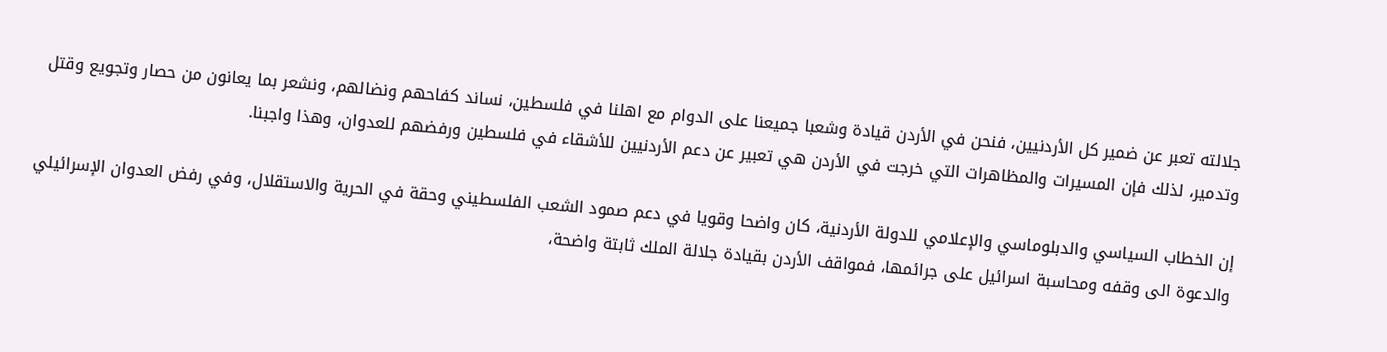جلالته تعبر عن ضمير كل الأردنيين، فنحن في الأردن قيادة وشعبا جميعنا على الدوام مع اهلنا في فلسطين، نساند كفاحهم ونضالهم، ونشعر بما يعانون من حصار وتجويع وقتل وتدمير، لذلك فإن المسيرات والمظاهرات التي خرجت في الأردن هي تعبير عن دعم الأردنيين للأشقاء في فلسطين ورفضهم للعدوان، وهذا واجبنا.

إن الخطاب السياسي والدبلوماسي والإعلامي للدولة الأردنية، كان واضحا وقويا في دعم صمود الشعب الفلسطيني وحقة في الحرية والاستقلال، وفي رفض العدوان الإسرائيلي والدعوة الى وقفه ومحاسبة اسرائيل على جرائمها، فمواقف الأردن بقيادة جلالة الملك ثابتة واضحة،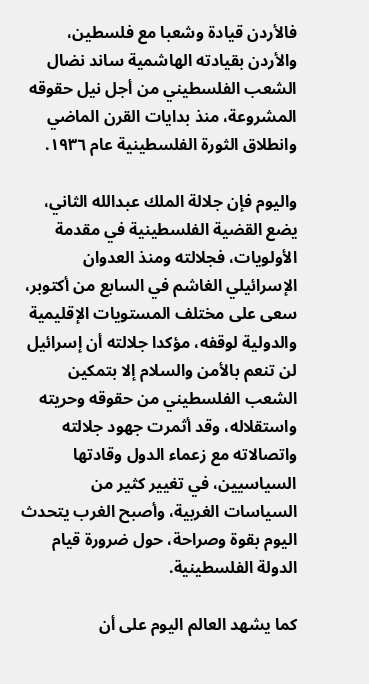فالأردن قيادة وشعبا مع فلسطين، والأردن بقيادته الهاشمية ساند نضال الشعب الفلسطيني من أجل نيل حقوقه المشروعة، منذ بدايات القرن الماضي وانطلاق الثورة الفلسطينية عام ١٩٣٦.

واليوم فإن جلالة الملك عبدالله الثاني، يضع القضية الفلسطينية في مقدمة الأولويات، فجلالته ومنذ العدوان الإسرائيلي الغاشم في السابع من أكتوبر، سعى على مختلف المستويات الإقليمية والدولية لوقفه، مؤكدا جلالته أن إسرائيل لن تنعم بالأمن والسلام إلا بتمكين الشعب الفلسطيني من حقوقه وحريته واستقلاله، وقد أثمرت جهود جلالته واتصالاته مع زعماء الدول وقادتها السياسيين، في تغيير كثير من السياسات الغربية، وأصبح الغرب يتحدث اليوم بقوة وصراحة، حول ضرورة قيام الدولة الفلسطينية.

كما يشهد العالم اليوم على أن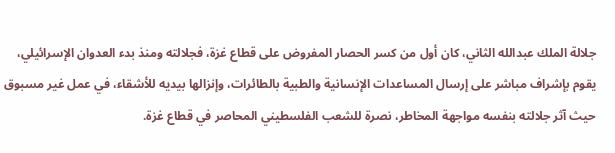جلالة الملك عبدالله الثاني، كان أول من كسر الحصار المفروض على قطاع غزة، فجلالته ومنذ بدء العدوان الإسرائيلي، يقوم بإشراف مباشر على إرسال المساعدات الإنسانية والطبية بالطائرات، وإنزالها بيديه للأشقاء، في عمل غير مسبوق حيث آثر جلالته بنفسه مواجهة المخاطر، نصرة للشعب الفلسطيني المحاصر في قطاع غزة.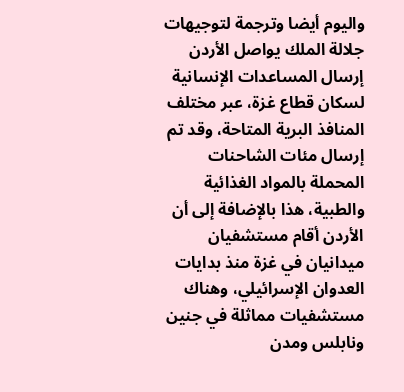واليوم أيضا وترجمة لتوجيهات جلالة الملك يواصل الأردن إرسال المساعدات الإنسانية لسكان قطاع غزة، عبر مختلف المنافذ البرية المتاحة، وقد تم إرسال مئات الشاحنات المحملة بالمواد الغذائية والطبية، هذا بالإضافة إلى أن الأردن أقام مستشفيان ميدانيان في غزة منذ بدايات العدوان الإسرائيلي، وهناك مستشفيات مماثلة في جنين ونابلس ومدن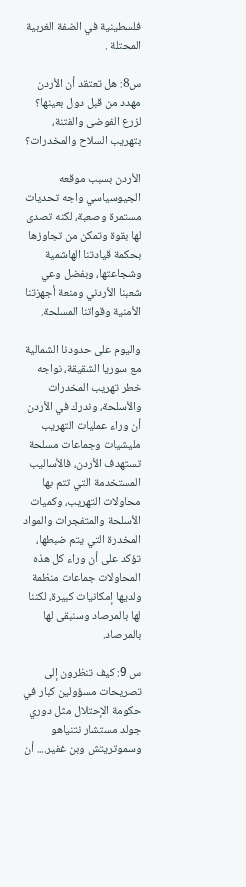فلسطينية في الضفة الغربية المحتلة .

س8: هل تعتقد أن الأردن مهدد من قبل دول بعينها؟ لزرع الفوضى والفتنة، بتهريب السلاح والمخدرات؟

الأردن بسبب موقعه الجيوسياسي واجه تحديات مستمرة وصعبة، لكنه تصدى لها بقوة وتمكن من تجاوزها بحكمة قيادتنا الهاشمية وشجاعتها، وبفضل وعي شعبنا الأردني ومنعة أجهزتنا الأمنية وقواتنا المسلحة.

واليوم على حدودنا الشمالية مع سوريا الشقيقة، نواجه خطر تهريب المخدرات والأسلحة، وندرك في الأردن أن وراء عمليات التهريب مليشيات وجماعات مسلحة تستهدف الأردن، فالأساليب المستخدمة التي تتم بها محاولات التهريب، وكميات الأسلحة والمتفجرات والمواد المخدرة التي يتم ضبطها، تؤكد على أن وراء كل هذه المحاولات جماعات منظمة ولديها إمكانيات كبيرة، لكننا لها بالمرصاد وسنبقى لها بالمرصاد.

س 9: كيف تنظرون إلى تصريحات مسؤولين كبار في حكومة الإحتلال مثل دوري جولد مستشار نتنياهو وسموتريتش وبن غفير.... أن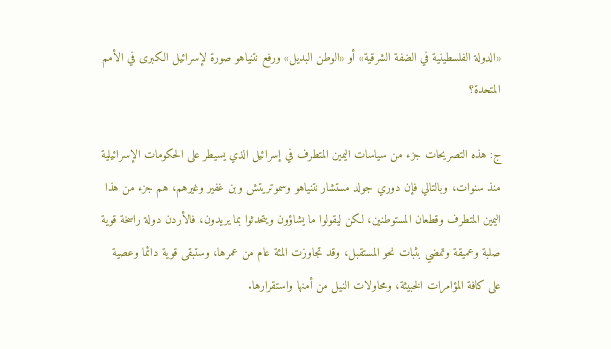«الدولة الفلسطينية في الضفة الشرقية» أو «الوطن البديل» ورفع نتنياهو صورة لإسرائيل الكبرى في الأمم المتحدة؟

ج: هذه التصريحات جزء من سياسات اليمين المتطرف في إسرائيل الذي يسيطر على الحكومات الإسرائيلية منذ سنوات، وبالتالي فإن دوري جولد مستشار نتنياهو وسموتريتش وبن غفير وغيرهم، هم جزء من هذا اليمين المتطرف وقطعان المستوطنين، لكن ليقولوا ما يشاؤون ويتحدثوا بما يريدون، فالأردن دولة راسخة قوية صلبة وعميقة وتمضي بثبات نحو المستقبل، وقد تجاوزت المئة عام من عمرها، وستبقى قوية دائما وعصية على كافة المؤامرات الخبيثة، ومحاولات النيل من أمنها واستقرارها.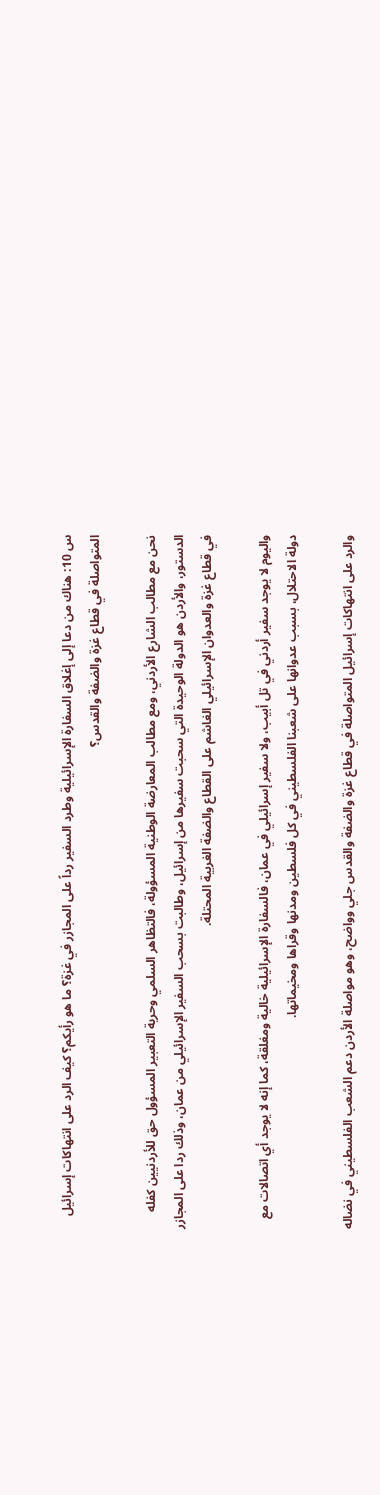س 10: هناك من دعا إلى إغلاق السفارة الإسرائيلية وطرد السفير رداً على المجازر في غزة؟ ما هو رأيكم؟ كيف الرد على انتهاكات إسرائيل المتواصلة في قطاع غزة والضفة والقدس؟

نحن مع مطالب الشارع الأردني، ومع مطالب المعارضة الوطنية المسؤولة، فالتظاهر السلمي وحرية التعبير المسؤول حق للأردنيين كفله الدستور، والأردن هو الدولة الوحيدة التي سحبت سفيرها من إسرائيل، وطالبت بسحب السفير الإسرائيلي من عمان، وذلك ردا على المجازر في قطاع غزة والعدوان الإسرائيلي الغاشم على القطاع والضفة الغربية المحتلة.

واليوم لا يوجد سفير أردني في تل أبيب، ولا سفير إسرائيلي في عمان، فالسفارة الإسرائيلية خالية ومغلقة، كما إنه لا يوجد أي اتصالات مع دولة الاحتلال، بسبب عدوانها على شعبنا الفلسطيني في كل فلسطين ومدنها وقراها ومخيماتها.

والرد على انتهاكات إسرائيل المتواصلة في قطاع غزة والضفة والقدس جلي وواضح، وهو مواصلة الأردن دعم الشعب الفلسطيني في نضاله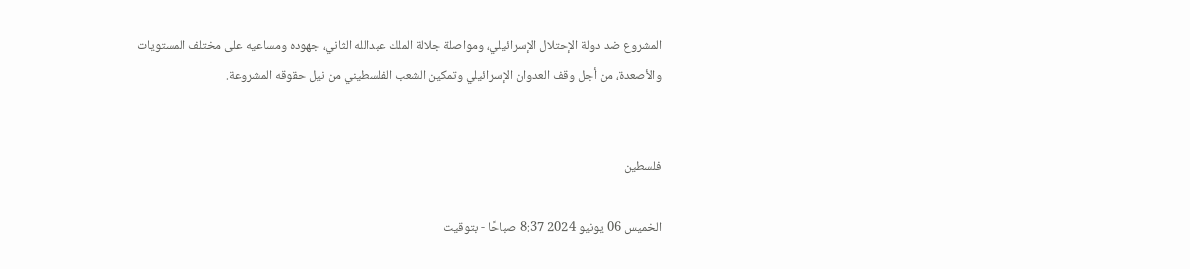المشروع ضد دولة الإحتلال الإسرائيلي، ومواصلة جلالة الملك عبدالله الثاني، جهوده ومساعيه على مختلف المستويات والأصعدة، من أجل وقف العدوان الإسرائيلي وتمكين الشعب الفلسطيني من نيل حقوقه المشروعة.


فلسطين

الخميس 06 يونيو 2024 8:37 صباحًا - بتوقيت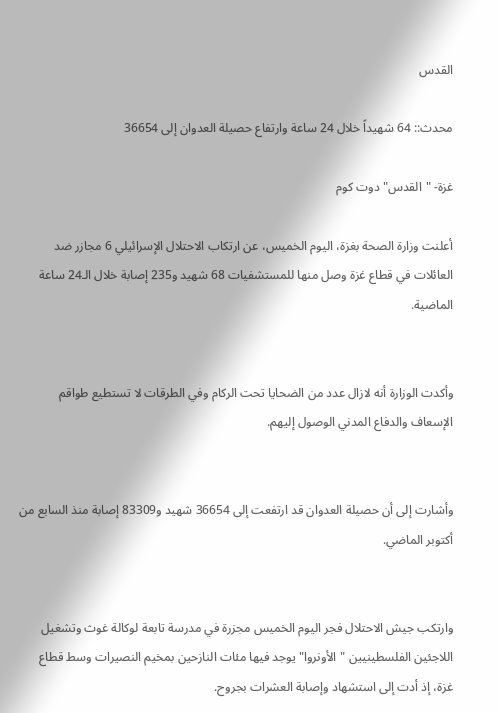القدس

محدث:: 64 شهيداً خلال 24 ساعة وارتفاع حصيلة العدوان إلى 36654

غزة- "القدس" دوت كوم

أعلنت وزارة الصحة بغزة، اليوم الخميس، عن ارتكاب الاحتلال الإسرائيلي 6 مجازر ضد العائلات في قطاع غزة وصل منها للمستشفيات 68 شهيد و235 إصابة خلال الـ24 ساعة الماضية.


وأكدت الوزارة أنه لازال عدد من الضحايا تحت الركام وفي الطرقات لا تستطيع طواقم الإسعاف والدفاع المدني الوصول إليهم.


وأشارت إلى أن حصيلة العدوان قد ارتفعت إلى 36654 شهيد و83309 إصابة منذ السابع من أكتوبر الماضي.


وارتكب جيش الاحتلال فجر اليوم الخميس مجزرة في مدرسة تابعة لوكالة غوث وتشغيل اللاجئين الفلسطينيين "الأونروا" يوجد فيها مئات النازحين بمخيم النصيرات وسط قطاع غزة، إذ أدت إلى استشهاد وإصابة العشرات بجروح.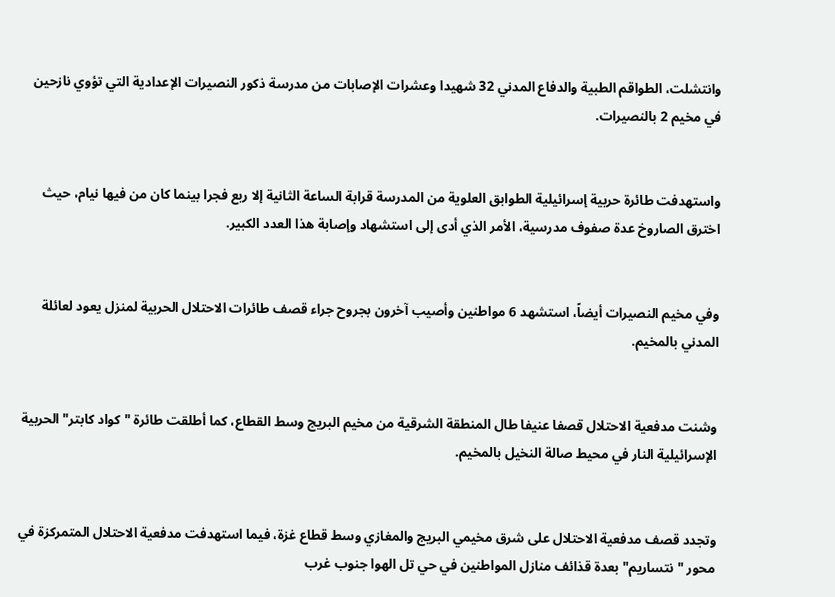وانتشلت، الطواقم الطبية والدفاع المدني 32 شهيدا وعشرات الإصابات من مدرسة ذكور النصيرات الإعدادية التي تؤوي نازحين في مخيم 2 بالنصيرات.


واستهدفت طائرة حربية إسرائيلية الطوابق العلوية من المدرسة قرابة الساعة الثانية إلا ربع فجرا بينما كان من فيها نيام، حيث اخترق الصاروخ عدة صفوف مدرسية، الأمر الذي أدى إلى استشهاد وإصابة هذا العدد الكبير.


وفي مخيم النصيرات أيضاً، استشهد 6 مواطنين وأصيب آخرون بجروح جراء قصف طائرات الاحتلال الحربية لمنزل يعود لعائلة المدني بالمخيم.


وشنت مدفعية الاحتلال قصفا عنيفا طال المنطقة الشرقية من مخيم البريج وسط القطاع، كما أطلقت طائرة "كواد كابتر" الحربية الإسرائيلية النار في محيط صالة النخيل بالمخيم.


وتجدد قصف مدفعية الاحتلال على شرق مخيمي البريج والمغازي وسط قطاع غزة، فيما استهدفت مدفعية الاحتلال المتمركزة في محور "نتساريم" بعدة قذائف منازل المواطنين في حي تل الهوا جنوب غرب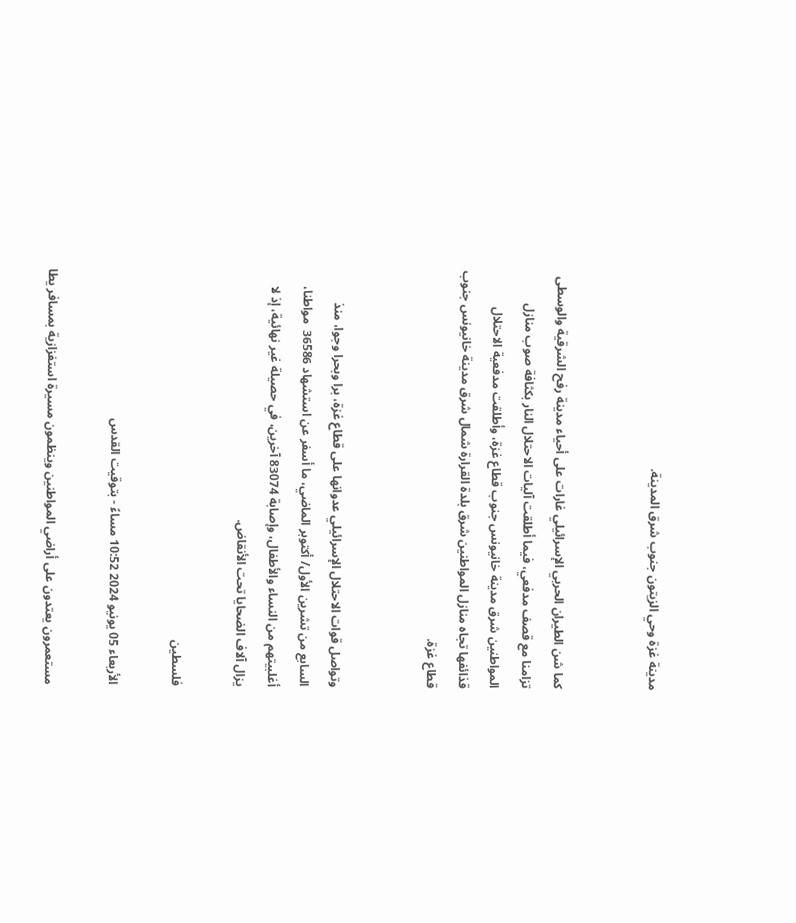مدينة غزة وحي الزيتون جنوب شرق المدينة.


كما شن الطيران الحربي الإسرائيلي غارات على أحياء مدينة رفح الشرقية والوسطى تزامنا مع قصف مدفعي، فيما أطلقت آليات الاحتلال النار بكثافة صوب منازل المواطنين شرق مدينة خانيونس جنوب قطاع غزة، وأطلقت مدفعية الاحتلال قذائفها تجاه منازل المواطنين شرق بلدة القرارة شمال شرق مدينة خانيونس جنوب قطاع غزة.


وتواصل قوات الاحتلال الإسرائيلي عدوانها على قطاع غزة، برا وبحرا وجوا، منذ السابع من تشرين الأول/ أكتوبر الماضي، ما أسفر عن استشهاد 36586  مواطنا، أغلبيتهم من النساء والأطفال، وإصابة 83074 آخرين، في حصيلة غير نهائية، إذ لا يزال آلاف الضحايا تحت الأنقاض.

فلسطين

الأربعاء 05 يونيو 2024 10:52 مساءً - بتوقيت القدس

مستعمرون يعتدون على أراضي المواطنين وينظمون مسيرة استفزازية بمسافر يطا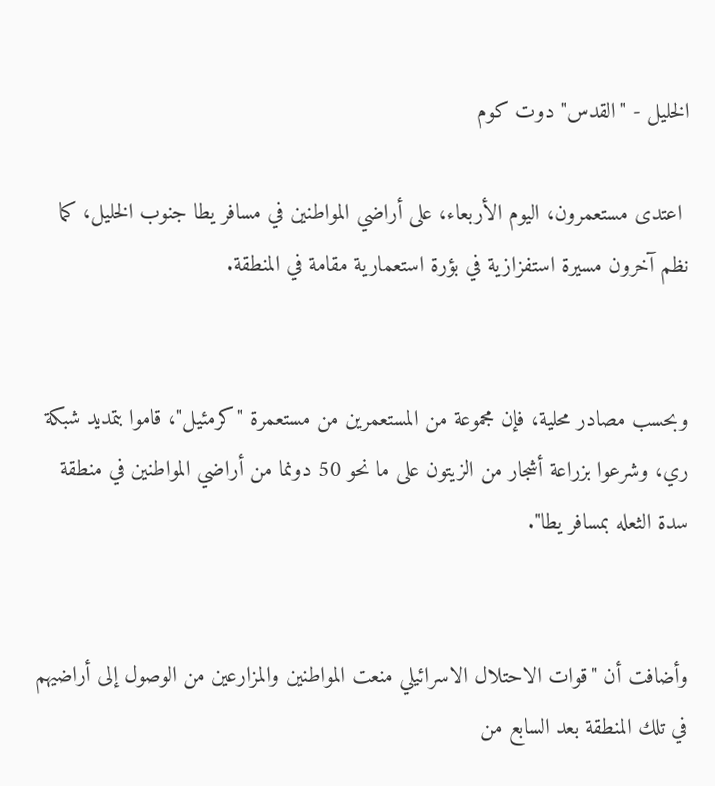الخليل - "القدس" دوت كوم

 اعتدى مستعمرون، اليوم الأربعاء، على أراضي المواطنين في مسافر يطا جنوب الخليل، كما نظم آخرون مسيرة استفزازية في بؤرة استعمارية مقامة في المنطقة.


وبحسب مصادر محلية، فإن مجموعة من المستعمرين من مستعمرة "كرمئيل"، قاموا بتمديد شبكة ري، وشرعوا بزراعة أشجار من الزيتون على ما نحو 50 دونما من أراضي المواطنين في منطقة سدة الثعله بمسافر يطا".


وأضافت أن "قوات الاحتلال الاسرائيلي منعت المواطنين والمزارعين من الوصول إلى أراضيهم في تلك المنطقة بعد السابع من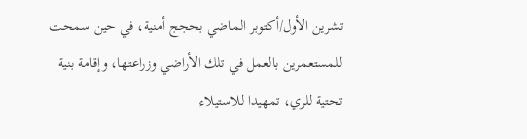تشرين الأول/أكتوبر الماضي بحجج أمنية، في حين سمحت للمستعمرين بالعمل في تلك الأراضي وزراعتها، وإقامة بنية تحتية للري، تمهيدا للاستيلاء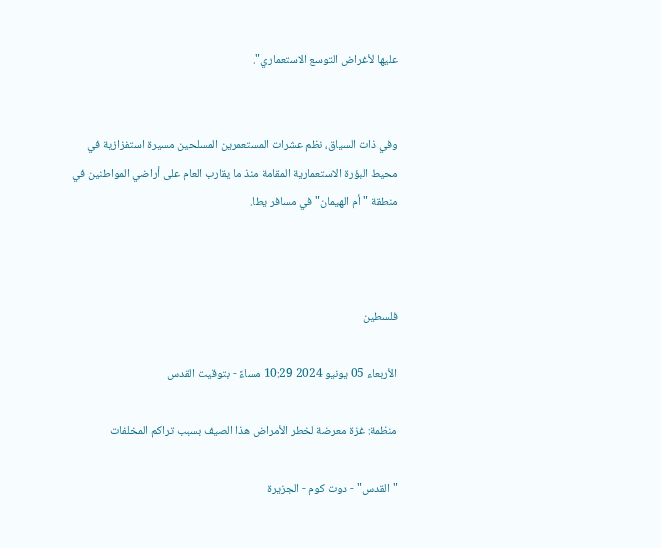عليها لأغراض التوسع الاستعماري".


وفي ذات السياق، نظم عشرات المستعمرين المسلحين مسيرة استفزازية في محيط البؤرة الاستعمارية المقامة منذ ما يقارب العام على أراضي المواطنين في منطقة "أم الهيمان" في مسافر يطا.



فلسطين

الأربعاء 05 يونيو 2024 10:29 مساءً - بتوقيت القدس

منظمة: غزة معرضة لخطر الأمراض هذا الصيف بسبب تراكم المخلفات

"القدس" - دوت كوم - الجزيرة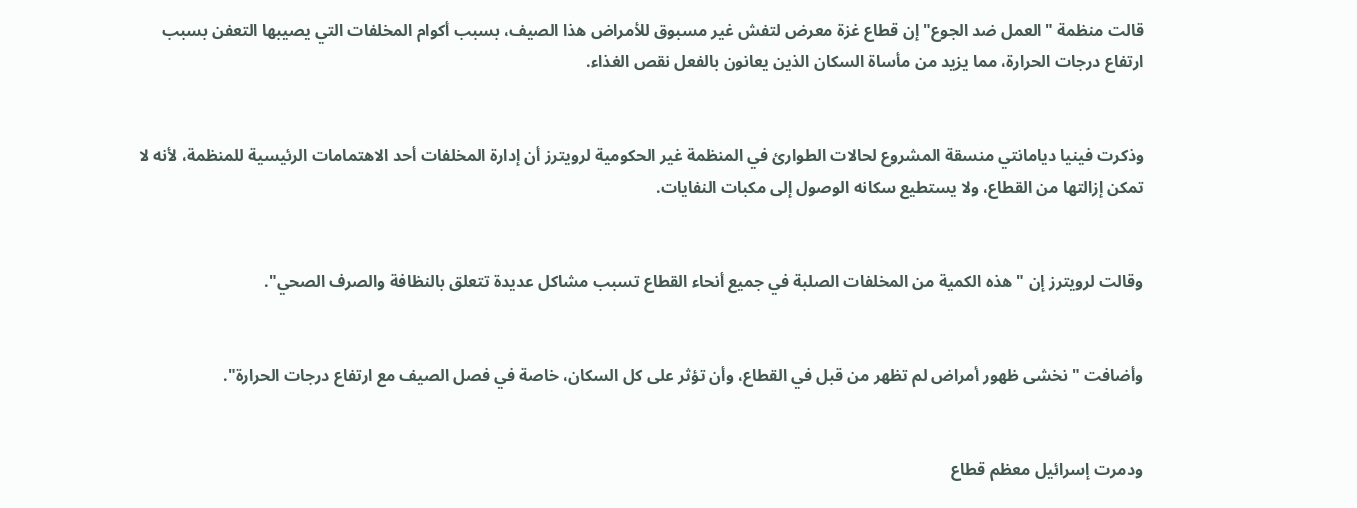قالت منظمة "العمل ضد الجوع" إن قطاع غزة معرض لتفش غير مسبوق للأمراض هذا الصيف، بسبب أكوام المخلفات التي يصيبها التعفن بسبب ارتفاع درجات الحرارة، مما يزيد من مأساة السكان الذين يعانون بالفعل نقص الغذاء.


وذكرت فينيا ديامانتي منسقة المشروع لحالات الطوارئ في المنظمة غير الحكومية لرويترز أن إدارة المخلفات أحد الاهتمامات الرئيسية للمنظمة، لأنه لا تمكن إزالتها من القطاع، ولا يستطيع سكانه الوصول إلى مكبات النفايات.


وقالت لرويترز إن "هذه الكمية من المخلفات الصلبة في جميع أنحاء القطاع تسبب مشاكل عديدة تتعلق بالنظافة والصرف الصحي".


وأضافت "نخشى ظهور أمراض لم تظهر من قبل في القطاع، وأن تؤثر على كل السكان، خاصة في فصل الصيف مع ارتفاع درجات الحرارة".


ودمرت إسرائيل معظم قطاع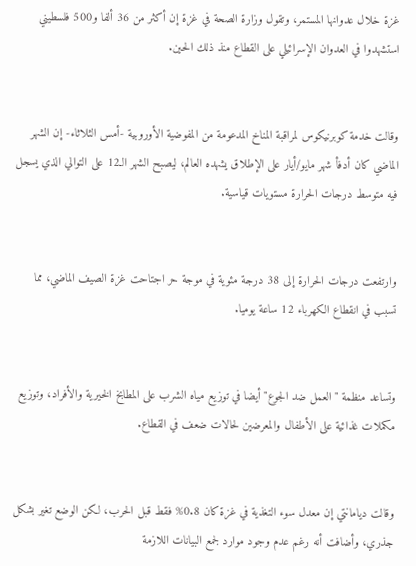غزة خلال عدوانها المستمر، وتقول وزارة الصحة في غزة إن أكثر من 36 ألفا و500 فلسطيني استشهدوا في العدوان الإسرائيلي على القطاع منذ ذلك الحين.


وقالت خدمة كوبرنيكوس لمراقبة المناخ المدعومة من المفوضية الأوروبية -أمس الثلاثاء- إن الشهر الماضي كان أدفأ شهر مايو/أيار على الإطلاق يشهده العالم، ليصبح الشهر الـ12 على التوالي الذي يسجل فيه متوسط درجات الحرارة مستويات قياسية.


وارتفعت درجات الحرارة إلى 38 درجة مئوية في موجة حر اجتاحت غزة الصيف الماضي، مما تسبب في انقطاع الكهرباء 12 ساعة يوميا.


وتساعد منظمة "العمل ضد الجوع" أيضا في توزيع مياه الشرب على المطابخ الخيرية والأفراد، وتوزيع مكملات غذائية على الأطفال والمعرضين لحالات ضعف في القطاع.


وقالت ديامانتي إن معدل سوء التغذية في غزة كان 0.8% فقط قبل الحرب، لكن الوضع تغير بشكل جذري، وأضافت أنه رغم عدم وجود موارد لجمع البيانات اللازمة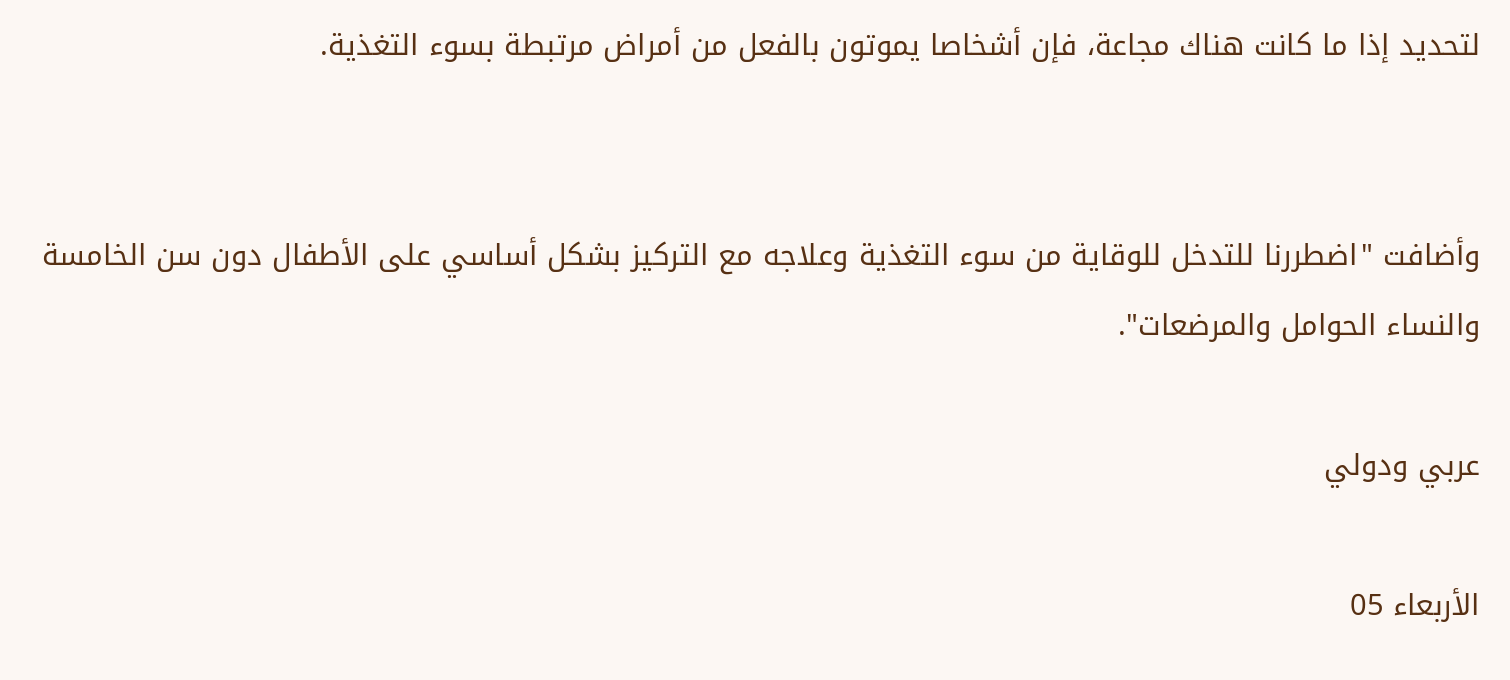لتحديد إذا ما كانت هناك مجاعة، فإن أشخاصا يموتون بالفعل من أمراض مرتبطة بسوء التغذية.


وأضافت "اضطررنا للتدخل للوقاية من سوء التغذية وعلاجه مع التركيز بشكل أساسي على الأطفال دون سن الخامسة والنساء الحوامل والمرضعات".

عربي ودولي

الأربعاء 05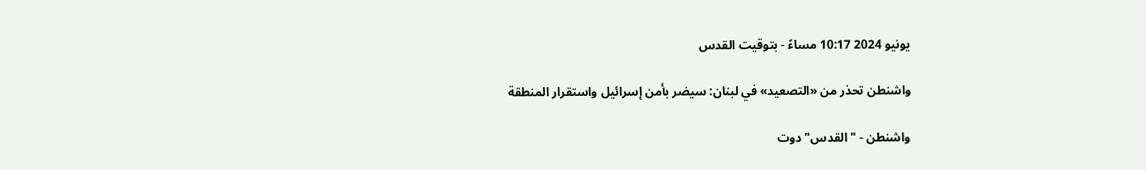يونيو 2024 10:17 مساءً - بتوقيت القدس

واشنطن تحذر من «التصعيد» في لبنان: سيضر بأمن إسرائيل واستقرار المنطقة

واشنطن - "القدس"دوت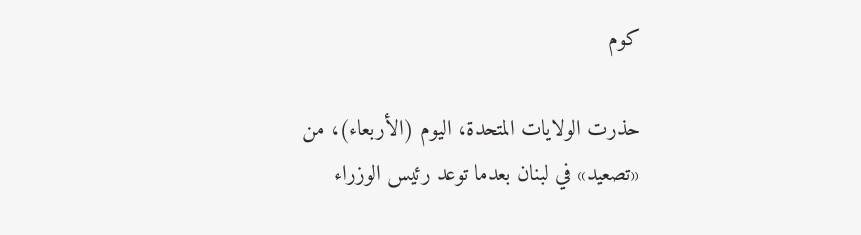كوم

حذرت الولايات المتحدة، اليوم (الأربعاء)، من «تصعيد» في لبنان بعدما توعد رئيس الوزراء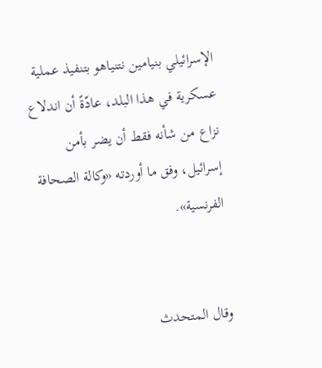الإسرائيلي بنيامين نتنياهو بتنفيذ عملية عسكرية في هذا البلد، عادّةً أن اندلاع نزاع من شأنه فقط أن يضر بأمن إسرائيل، وفق ما أوردته «وكالة الصحافة الفرنسية».


وقال المتحدث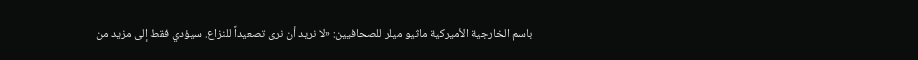باسم الخارجية الأميركية ماثيو ميلر للصحافيين: «لا نريد أن نرى تصعيداً للنزاع. سيؤدي فقط إلى مزيد من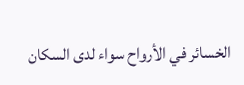الخسائر في الأرواح سواء لدى السكان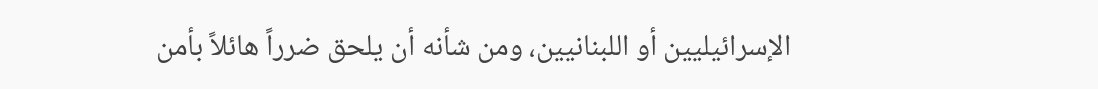الإسرائيليين أو اللبنانيين، ومن شأنه أن يلحق ضرراً هائلاً بأمن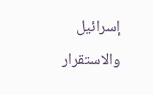إسرائيل والاستقرار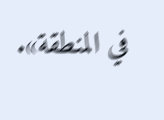في المنطقة».